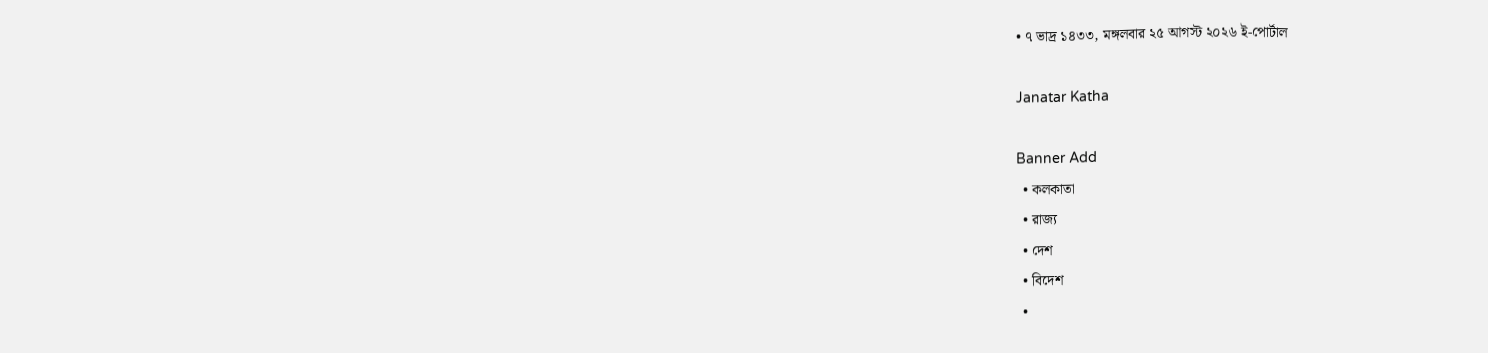• ৭ ভাদ্র ১৪৩৩, মঙ্গলবার ২৫ আগস্ট ২০২৬ ই-পোর্টাল

Janatar Katha

Banner Add
  • কলকাতা
  • রাজ্য
  • দেশ
  • বিদেশ
  •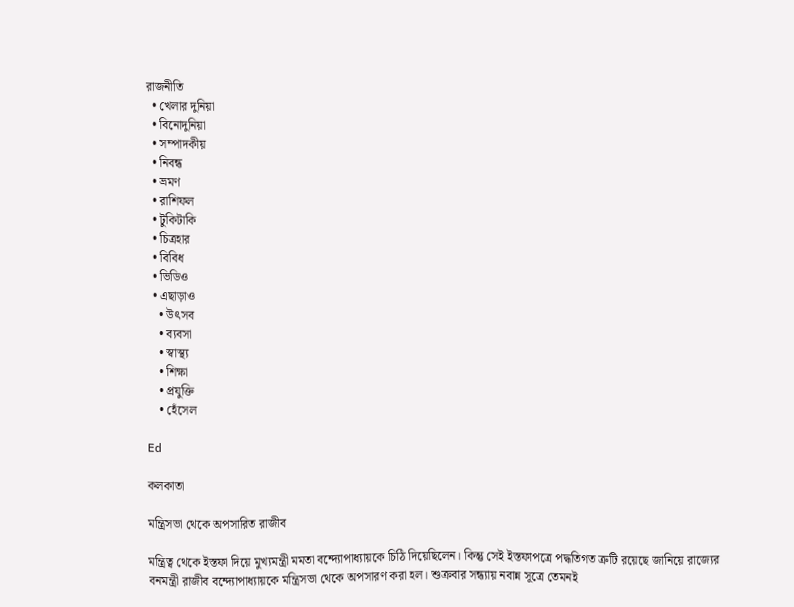রাজনীতি
  • খেলার দুনিয়া
  • বিনোদুনিয়া
  • সম্পাদকীয়
  • নিবন্ধ
  • ভ্রমণ
  • রাশিফল
  • টুকিটাকি
  • চিত্রহার
  • বিবিধ
  • ভিডিও
  • এছাড়াও
    • উৎসব
    • ব্যবসা
    • স্বাস্থ্য
    • শিক্ষা
    • প্রযুক্তি
    • হেঁসেল

Ed

কলকাতা

মন্ত্রিসভা থেকে অপসারিত রাজীব

মন্ত্রিত্ব থেকে ইস্তফা দিয়ে মুখ্যমন্ত্রী মমতা বন্দ্যোপাধ্যায়কে চিঠি দিয়েছিলেন। কিন্তু সেই ইস্তফাপত্রে পদ্ধতিগত ত্রুটি রয়েছে জানিয়ে রাজ্যের বনমন্ত্রী রাজীব বন্দ্যোপাধ্যায়কে মন্ত্রিসভা থেকে অপসারণ করা হল। শুক্রবার সন্ধ্যায় নবান্ন সূত্রে তেমনই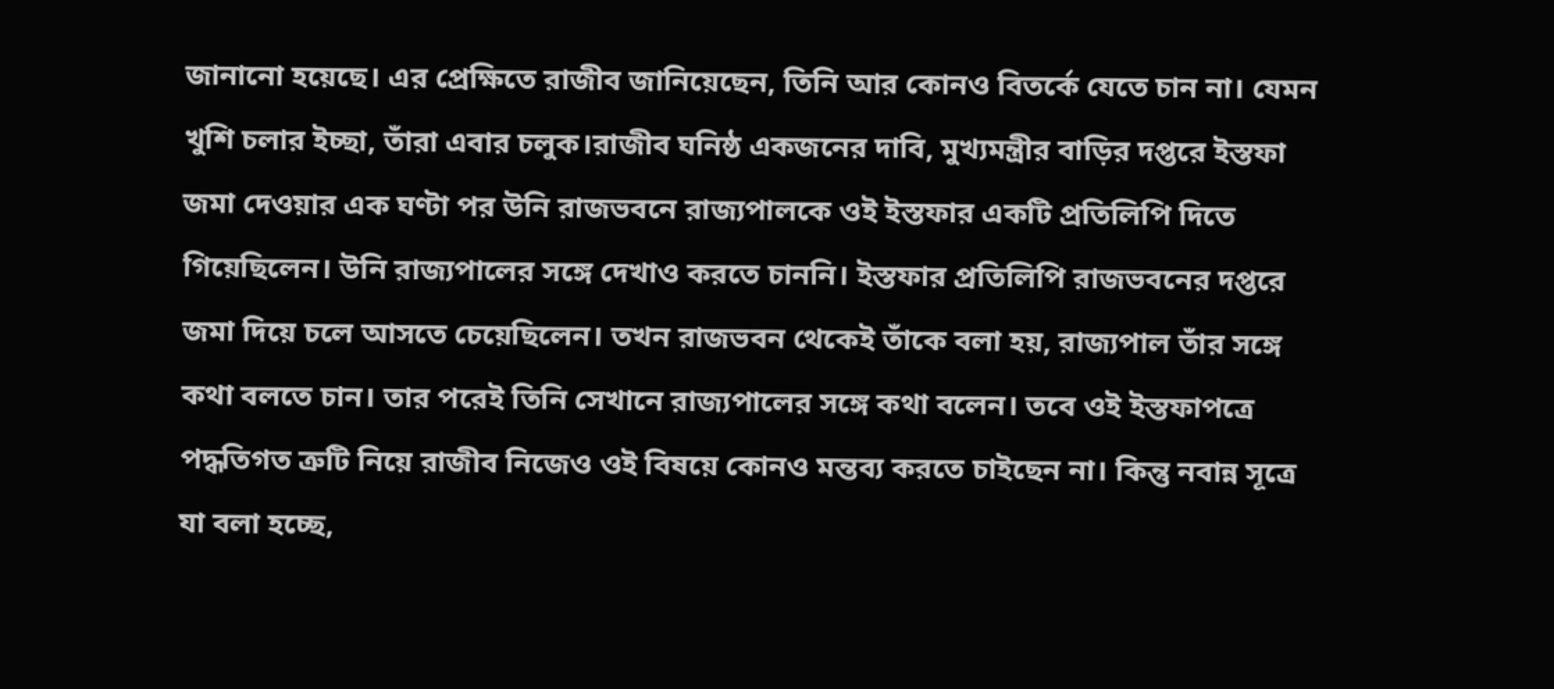জানানো হয়েছে। এর প্রেক্ষিতে রাজীব জানিয়েছেন, তিনি আর কোনও বিতর্কে যেতে চান না। যেমন খুশি চলার ইচ্ছা, তাঁরা এবার চলুক।রাজীব ঘনিষ্ঠ একজনের দাবি, মুখ্যমন্ত্রীর বাড়ির দপ্তরে ইস্তফা জমা দেওয়ার এক ঘণ্টা পর উনি রাজভবনে রাজ্যপালকে ওই ইস্তফার একটি প্রতিলিপি দিতে গিয়েছিলেন। উনি রাজ্যপালের সঙ্গে দেখাও করতে চাননি। ইস্তফার প্রতিলিপি রাজভবনের দপ্তরে জমা দিয়ে চলে আসতে চেয়েছিলেন। তখন রাজভবন থেকেই তাঁকে বলা হয়, রাজ্যপাল তাঁর সঙ্গে কথা বলতে চান। তার পরেই তিনি সেখানে রাজ্যপালের সঙ্গে কথা বলেন। তবে ওই ইস্তফাপত্রে পদ্ধতিগত ত্রুটি নিয়ে রাজীব নিজেও ওই বিষয়ে কোনও মন্তব্য করতে চাইছেন না। কিন্তু নবান্ন সূত্রে যা বলা হচ্ছে,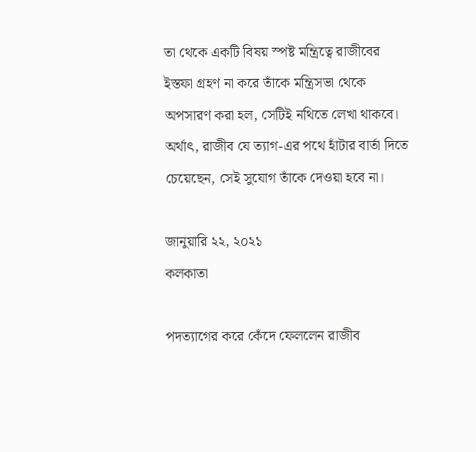তা থেকে একটি বিষয় স্পষ্ট মন্ত্রিত্বে রাজীবের ইস্তফা গ্রহণ না করে তাঁকে মন্ত্রিসভা থেকে অপসারণ করা হল, সেটিই নথিতে লেখা থাকবে। অর্থাৎ, রাজীব যে ত্যাগ-এর পথে হাঁটার বার্তা দিতে চেয়েছেন, সেই সুযোগ তাঁকে দেওয়া হবে না।

জানুয়ারি ২২, ২০২১
কলকাতা

পদত্যাগের করে কেঁদে ফেললেন রাজীব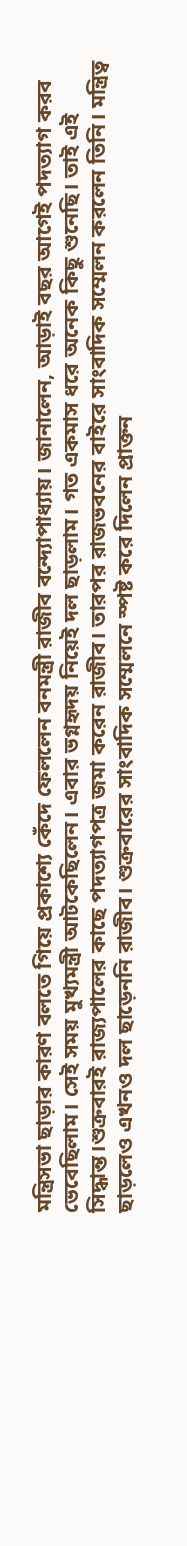মন্ত্রিসভা ছাড়ার কারণ বলতে গিয়ে প্রকাশ্যে কেঁদে ফেললেন বনমন্ত্রী রাজীব বন্দ্যোপাধ্যায়। জানালেন, আড়াই বছর আগেই পদত্যাগ করব ভেবেছিলাম। সেই সময় মুখ্যমন্ত্রী আটকেছিলেন। এবার ভগ্নহৃদয় নিয়েই দল ছাড়লাম। গত একমাস ধরে অনেক কিছু শুনেছি। তাই এই সিদ্ধান্ত।শুক্রবারই রাজ্যপালের কাছে পদত্যাগপত্র জমা করেন রাজীব। তারপর রাজভবনের বাইরে সাংবাদিক সম্মেলন করলেন তিনি। মন্ত্রিত্ব ছাড়লেও এখনও দল ছাড়েননি রাজীব। শুক্রবারের সাংবাদিক সম্মেলনে স্পষ্ট করে দিলেন প্রাক্তন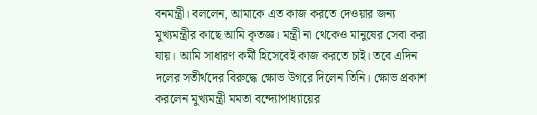বনমন্ত্রী। বললেন, আমাকে এত কাজ করতে দেওয়ার জন্য মুখ্যমন্ত্রীর কাছে আমি কৃতজ্ঞ। মন্ত্রী না থেকেও মানুষের সেবা করা যায়। আমি সাধারণ কর্মী হিসেবেই কাজ করতে চাই। তবে এদিন দলের সতীর্থদের বিরুদ্ধে ক্ষোভ উগরে দিলেন তিনি। ক্ষোভ প্রকাশ করলেন মুখ্যমন্ত্রী মমতা বন্দ্যোপাধ্যায়ের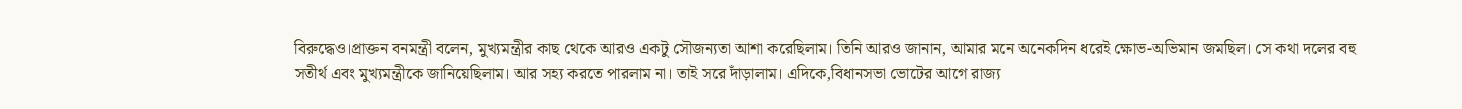বিরুদ্ধেও।প্রাক্তন বনমন্ত্রী বলেন, মুখ্যমন্ত্রীর কাছ থেকে আরও একটু সৌজন্যতা আশা করেছিলাম। তিনি আরও জানান, আমার মনে অনেকদিন ধরেই ক্ষোভ-অভিমান জমছিল। সে কথা দলের বহু সতীর্থ এবং মুখ্যমন্ত্রীকে জানিয়েছিলাম। আর সহ্য করতে পারলাম না। তাই সরে দাঁড়ালাম। এদিকে,বিধানসভা ভোটের আগে রাজ্য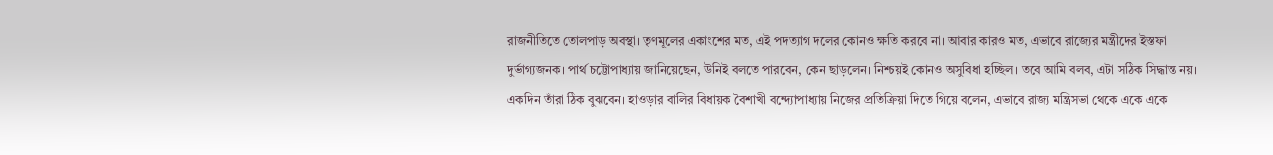রাজনীতিতে তোলপাড় অবস্থা। তৃণমূলের একাংশের মত, এই পদত্যাগ দলের কোনও ক্ষতি করবে না। আবার কারও মত, এভাবে রাজ্যের মন্ত্রীদের ইস্তফা দুর্ভাগ্যজনক। পার্থ চট্টোপাধ্যায় জানিয়েছেন, উনিই বলতে পারবেন, কেন ছাড়লেন। নিশ্চয়ই কোনও অসুবিধা হচ্ছিল। তবে আমি বলব, এটা সঠিক সিদ্ধান্ত নয়। একদিন তাঁরা ঠিক বুঝবেন। হাওড়ার বালির বিধায়ক বৈশাখী বন্দ্যোপাধ্যায় নিজের প্রতিক্রিয়া দিতে গিয়ে বলেন, এভাবে রাজ্য মন্ত্রিসভা থেকে একে একে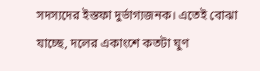সদস্যদের ইস্তফা দুর্ভাগ্যজনক। এতেই বোঝা যাচ্ছে, দলের একাংশে কতটা ঘুণ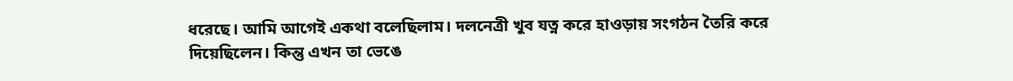ধরেছে। আমি আগেই একথা বলেছিলাম। দলনেত্রী খুব যত্ন করে হাওড়ায় সংগঠন তৈরি করে দিয়েছিলেন। কিন্তু এখন তা ভেঙে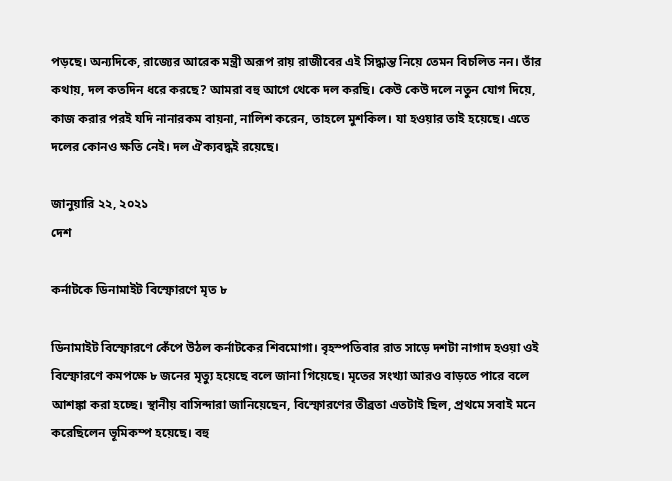পড়ছে। অন্যদিকে, রাজ্যের আরেক মন্ত্রী অরূপ রায় রাজীবের এই সিদ্ধান্ত নিয়ে তেমন বিচলিত নন। তাঁর কথায়, দল কতদিন ধরে করছে? আমরা বহু আগে থেকে দল করছি। কেউ কেউ দলে নতুন যোগ দিয়ে, কাজ করার পরই যদি নানারকম বায়না, নালিশ করেন, তাহলে মুশকিল। যা হওয়ার তাই হয়েছে। এতে দলের কোনও ক্ষতি নেই। দল ঐক্যবদ্ধই রয়েছে।

জানুয়ারি ২২, ২০২১
দেশ

কর্নাটকে ডিনামাইট বিস্ফোরণে মৃত ৮

ডিনামাইট বিস্ফোরণে কেঁপে উঠল কর্নাটকের শিবমোগা। বৃহস্পতিবার রাত সাড়ে দশটা নাগাদ হওয়া ওই বিস্ফোরণে কমপক্ষে ৮ জনের মৃত্যু হয়েছে বলে জানা গিয়েছে। মৃতের সংখ্যা আরও বাড়তে পারে বলে আশঙ্কা করা হচ্ছে। স্থানীয় বাসিন্দারা জানিয়েছেন, বিস্ফোরণের তীব্রতা এতটাই ছিল, প্রথমে সবাই মনে করেছিলেন ভূমিকম্প হয়েছে। বহু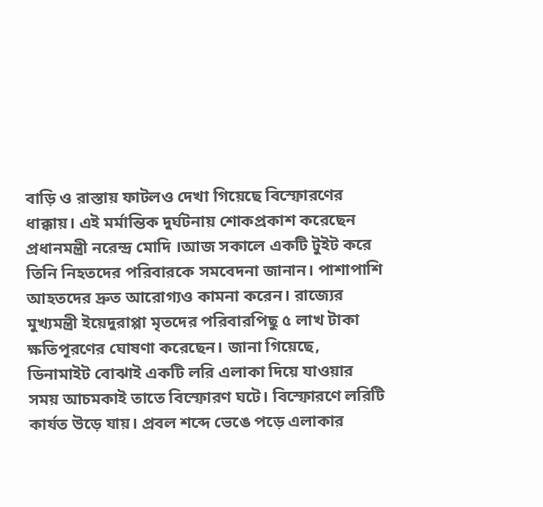বাড়ি ও রাস্তায় ফাটলও দেখা গিয়েছে বিস্ফোরণের ধাক্কায়। এই মর্মান্তিক দুর্ঘটনায় শোকপ্রকাশ করেছেন প্রধানমন্ত্রী নরেন্দ্র মোদি ।আজ সকালে একটি টুইট করে তিনি নিহতদের পরিবারকে সমবেদনা জানান। পাশাপাশি আহতদের দ্রুত আরোগ্যও কামনা করেন। রাজ্যের মুখ্যমন্ত্রী ইয়েদুরাপ্পা মৃতদের পরিবারপিছু ৫ লাখ টাকা ক্ষতিপূরণের ঘোষণা করেছেন। জানা গিয়েছে, ডিনামাইট বোঝাই একটি লরি এলাকা দিয়ে যাওয়ার সময় আচমকাই তাতে বিস্ফোরণ ঘটে। বিস্ফোরণে লরিটি কার্যত উড়ে যায়। প্রবল শব্দে ভেঙে পড়ে এলাকার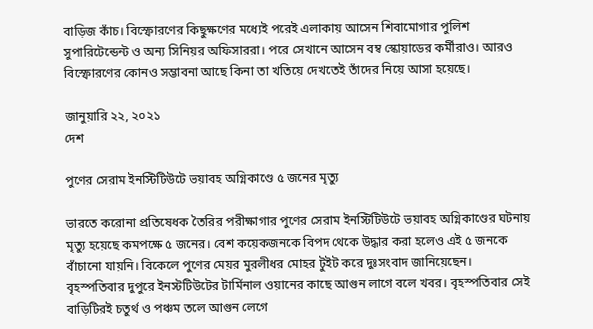বাড়িজ কাঁচ। বিস্ফোরণের কিছুক্ষণের মধ্যেই পরেই এলাকায় আসেন শিবামোগার পুলিশ সুপারিটেন্ডেন্ট ও অন্য সিনিয়র অফিসাররা। পরে সেখানে আসেন বম্ব স্কোয়াডের কর্মীরাও। আরও বিস্ফোরণের কোনও সম্ভাবনা আছে কিনা তা খতিয়ে দেখতেই তাঁদের নিয়ে আসা হয়েছে।

জানুয়ারি ২২, ২০২১
দেশ

পুণের সেরাম ইনস্টিটিউটে ভয়াবহ অগ্নিকাণ্ডে ৫ জনের মৃত্যু

ভারতে করোনা প্রতিষেধক তৈরির পরীক্ষাগার পুণের সেরাম ইনস্টিটিউটে ভয়াবহ অগ্নিকাণ্ডের ঘটনায় মৃত্যু হয়েছে কমপক্ষে ৫ জনের। বেশ কয়েকজনকে বিপদ থেকে উদ্ধার করা হলেও এই ৫ জনকে বাঁচানো যায়নি। বিকেলে পুণের মেয়র মুরলীধর মোহর টুইট করে দুঃসংবাদ জানিয়েছেন। বৃহস্পতিবার দুপুরে ইনস্টটিউটের টার্মিনাল ওয়ানের কাছে আগুন লাগে বলে খবর। বৃহস্পতিবার সেই বাড়িটিরই চতুর্থ ও পঞ্চম তলে আগুন লেগে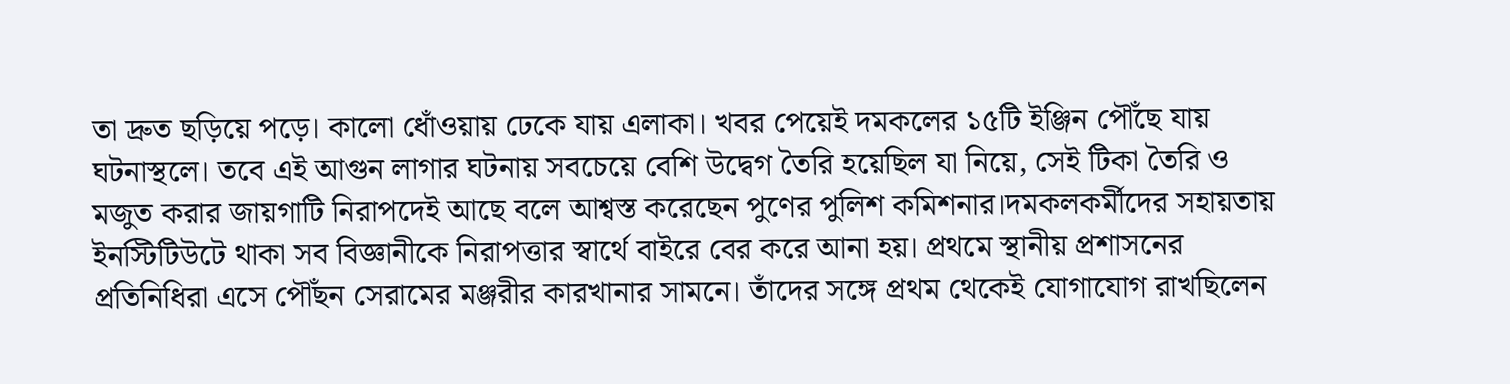তা দ্রুত ছড়িয়ে পড়ে। কালো ধোঁওয়ায় ঢেকে যায় এলাকা। খবর পেয়েই দমকলের ১৫টি ইঞ্জিন পৌঁছে যায় ঘটনাস্থলে। তবে এই আগুন লাগার ঘটনায় সবচেয়ে বেশি উদ্বেগ তৈরি হয়েছিল যা নিয়ে, সেই টিকা তৈরি ও মজুত করার জায়গাটি নিরাপদেই আছে বলে আশ্বস্ত করেছেন পুণের পুলিশ কমিশনার।দমকলকর্মীদের সহায়তায় ইনস্টিটিউটে থাকা সব বিজ্ঞানীকে নিরাপত্তার স্বার্থে বাইরে বের করে আনা হয়। প্রথমে স্থানীয় প্রশাসনের প্রতিনিধিরা এসে পৌঁছন সেরামের মঞ্জরীর কারখানার সামনে। তাঁদের সঙ্গে প্রথম থেকেই যোগাযোগ রাখছিলেন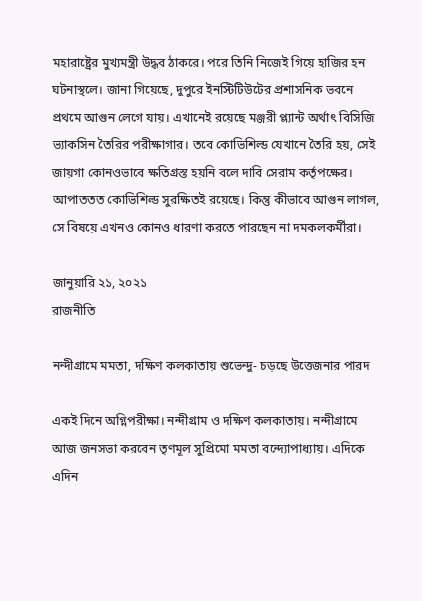মহারাষ্ট্রের মুখ্যমন্ত্রী উদ্ধব ঠাকরে। পরে তিনি নিজেই গিয়ে হাজির হন ঘটনাস্থলে। জানা গিয়েছে, দুপুরে ইনস্টিটিউটের প্রশাসনিক ভবনে প্রথমে আগুন লেগে যায়। এখানেই রয়েছে মঞ্জরী প্ল্যান্ট অর্থাৎ বিসিজি ভ্যাকসিন তৈরির পরীক্ষাগার। তবে কোভিশিল্ড যেখানে তৈরি হয়, সেই জায়গা কোনওভাবে ক্ষতিগ্রস্ত হয়নি বলে দাবি সেরাম কর্তৃপক্ষের। আপাততত কোভিশিল্ড সুরক্ষিতই রয়েছে। কিন্তু কীভাবে আগুন লাগল, সে বিষয়ে এখনও কোনও ধারণা করতে পারছেন না দমকলকর্মীরা।

জানুয়ারি ২১, ২০২১
রাজনীতি

নন্দীগ্রামে মমতা, দক্ষিণ কলকাতায় শুভেন্দু- চড়ছে উত্তেজনার পারদ

একই দিনে অগ্নিপরীক্ষা। নন্দীগ্রাম ও দক্ষিণ কলকাতায়। নন্দীগ্রামে আজ জনসভা করবেন তৃণমূল সুপ্রিমো মমতা বন্দ্যোপাধ্যায়। এদিকে এদিন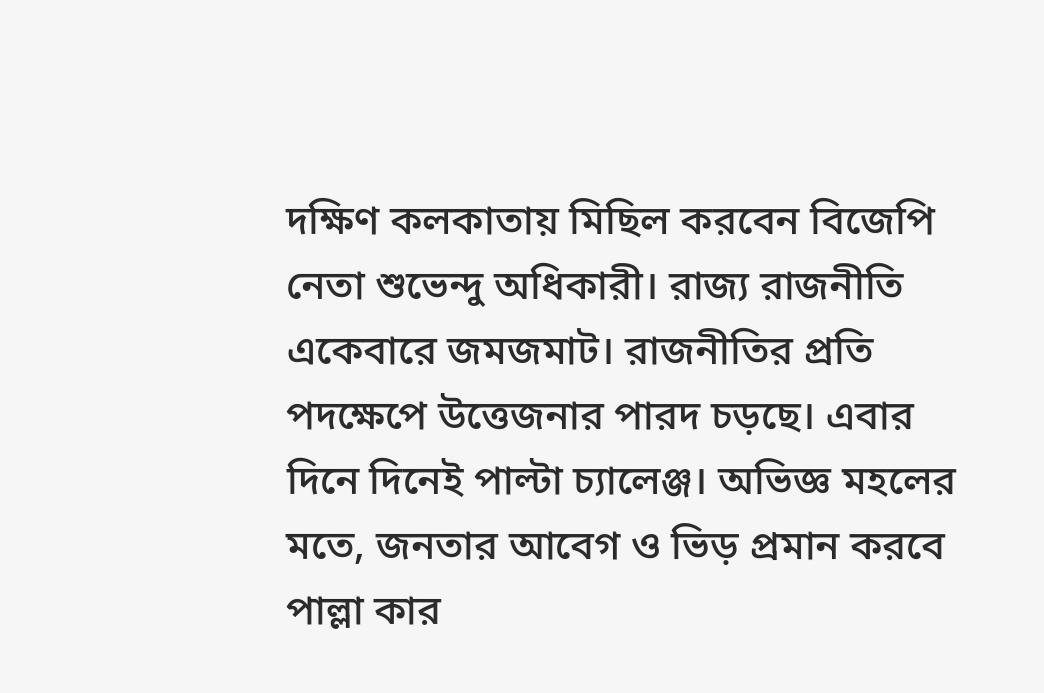দক্ষিণ কলকাতায় মিছিল করবেন বিজেপি নেতা শুভেন্দু অধিকারী। রাজ্য রাজনীতি একেবারে জমজমাট। রাজনীতির প্রতি পদক্ষেপে উত্তেজনার পারদ চড়ছে। এবার দিনে দিনেই পাল্টা চ্যালেঞ্জ। অভিজ্ঞ মহলের মতে, জনতার আবেগ ও ভিড় প্রমান করবে পাল্লা কার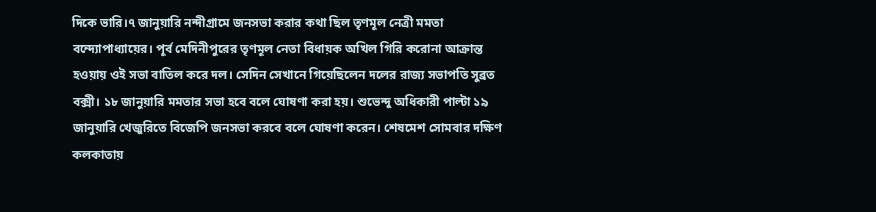দিকে ভারি।৭ জানুয়ারি নন্দীগ্রামে জনসভা করার কথা ছিল তৃণমূল নেত্রী মমতা বন্দ্যোপাধ্যায়ের। পূর্ব মেদিনীপুরের তৃণমূল নেতা বিধায়ক অখিল গিরি করোনা আক্রান্ত হওয়ায় ওই সভা বাতিল করে দল। সেদিন সেখানে গিয়েছিলেন দলের রাজ্য সভাপতি সুব্রত বক্সী। ১৮ জানুয়ারি মমতার সভা হবে বলে ঘোষণা করা হয়। শুভেন্দু অধিকারী পাল্টা ১৯ জানুয়ারি খেজুরিতে বিজেপি জনসভা করবে বলে ঘোষণা করেন। শেষমেশ সোমবার দক্ষিণ কলকাতায়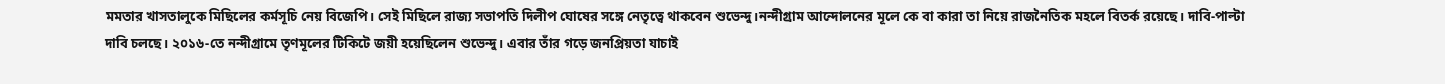মমতার খাসতালুকে মিছিলের কর্মসূচি নেয় বিজেপি। সেই মিছিলে রাজ্য সভাপতি দিলীপ ঘোষের সঙ্গে নেতৃত্বে থাকবেন শুভেন্দু।নন্দীগ্রাম আন্দোলনের মূলে কে বা কারা তা নিয়ে রাজনৈতিক মহলে বিতর্ক রয়েছে। দাবি-পাল্টা দাবি চলছে। ২০১৬-তে নন্দীগ্রামে তৃণমূলের টিকিটে জয়ী হয়েছিলেন শুভেন্দু। এবার তাঁর গড়ে জনপ্রিয়তা যাচাই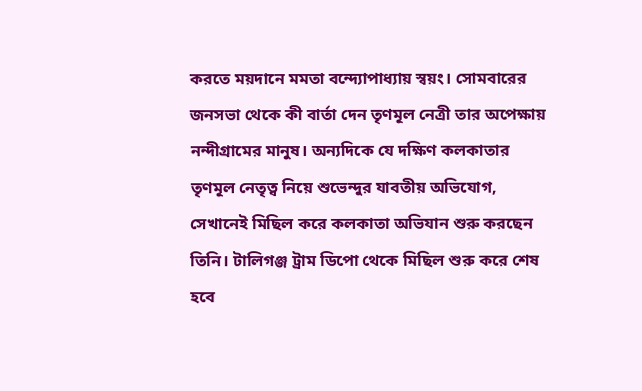করতে ময়দানে মমতা বন্দ্যোপাধ্যায় স্বয়ং। সোমবারের জনসভা থেকে কী বার্তা দেন তৃণমূল নেত্রী তার অপেক্ষায় নন্দীগ্রামের মানুষ। অন্যদিকে যে দক্ষিণ কলকাতার তৃণমূল নেতৃত্ব নিয়ে শুভেন্দুর যাবতীয় অভিযোগ, সেখানেই মিছিল করে কলকাতা অভিযান শুরু করছেন তিনি। টালিগঞ্জ ট্রাম ডিপো থেকে মিছিল শুরু করে শেষ হবে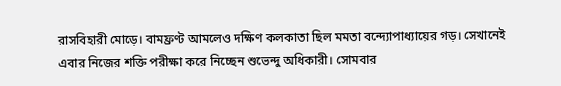রাসবিহারী মোড়ে। বামফ্রণ্ট আমলেও দক্ষিণ কলকাতা ছিল মমতা বন্দ্যোপাধ্যায়ের গড়। সেখানেই এবার নিজের শক্তি পরীক্ষা করে নিচ্ছেন শুভেন্দু অধিকারী। সোমবার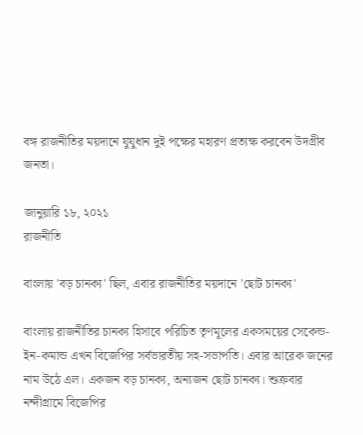বঙ্গ রাজনীতির ময়দানে যুযুধান দুই পক্ষের মহারণ প্রত্যক্ষ করবেন উদগ্রীব জনতা।

জানুয়ারি ১৮, ২০২১
রাজনীতি

বাংলায় 'বড় চানক্য' ছিল, এবার রাজনীতির ময়দানে 'ছোট চানক্য'

বাংলায় রাজনীতির চানক্য হিসাবে পরিচিত তৃণমূলের একসময়ের সেকেন্ড-ইন-কমান্ড এখন বিজেপির সর্বভারতীয় সহ-সভাপতি। এবার আরেক জনের নাম উঠে এল। একজন বড় চানক্য, অন্যজন ছোট চানক্য। শুক্রবার নন্দীগ্রামে বিজেপির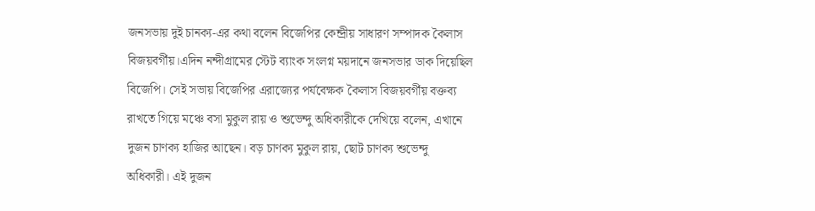জনসভায় দুই চানক্য-এর কথা বলেন বিজেপির কেন্দ্রীয় সাধারণ সম্পাদক কৈলাস বিজয়বর্গীয়।এদিন নন্দীগ্রামের স্টেট ব্যাংক সংলগ্ন ময়দানে জনসভার ডাক দিয়েছিল বিজেপি। সেই সভায় বিজেপির এরাজ্যের পর্যবেক্ষক কৈলাস বিজয়বর্গীয় বক্তব্য রাখতে গিয়ে মঞ্চে বসা মুকুল রায় ও শুভেন্দু অধিকারীকে দেখিয়ে বলেন, এখানে দুজন চাণক্য হাজির আছেন। বড় চাণক্য মুকুল রায়, ছোট চাণক্য শুভেন্দু অধিকারী। এই দুজন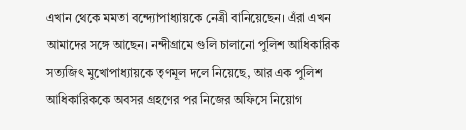এখান থেকে মমতা বন্দ্যোপাধ্যায়কে নেত্রী বানিয়েছেন। এঁরা এখন আমাদের সঙ্গে আছেন। নন্দীগ্রামে গুলি চালানো পুলিশ আধিকারিক সত্যজিৎ মুখোপাধ্যায়কে তৃণমূল দলে নিয়েছে, আর এক পুলিশ আধিকারিককে অবসর গ্রহণের পর নিজের অফিসে নিয়োগ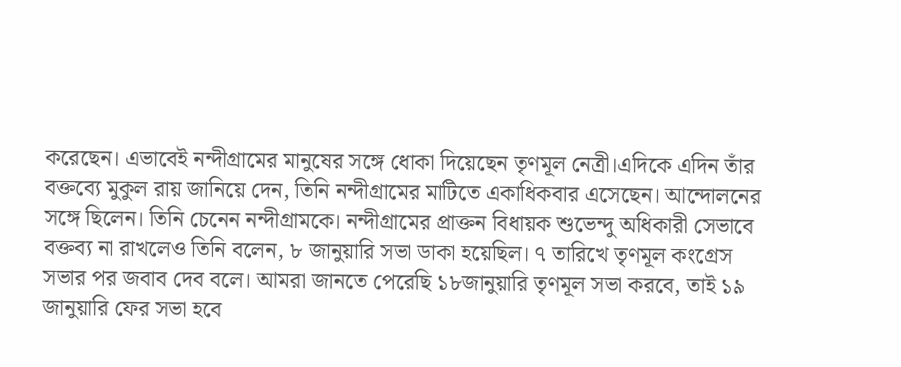করেছেন। এভাবেই নন্দীগ্রামের মানুষের সঙ্গে ধোকা দিয়েছেন তৃণমূল নেত্রী।এদিকে এদিন তাঁর বক্তব্যে মুকুল রায় জানিয়ে দেন, তিনি নন্দীগ্রামের মাটিতে একাধিকবার এসেছেন। আন্দোলনের সঙ্গে ছিলেন। তিনি চেনেন নন্দীগ্রামকে। নন্দীগ্রামের প্রাক্তন বিধায়ক শুভেন্দু অধিকারী সেভাবে বক্তব্য না রাখলেও তিনি বলেন, ৮ জানুয়ারি সভা ডাকা হয়েছিল। ৭ তারিখে তৃণমূল কংগ্রেস সভার পর জবাব দেব বলে। আমরা জানতে পেরেছি ১৮জানুয়ারি তৃণমূল সভা করবে, তাই ১৯ জানুয়ারি ফের সভা হবে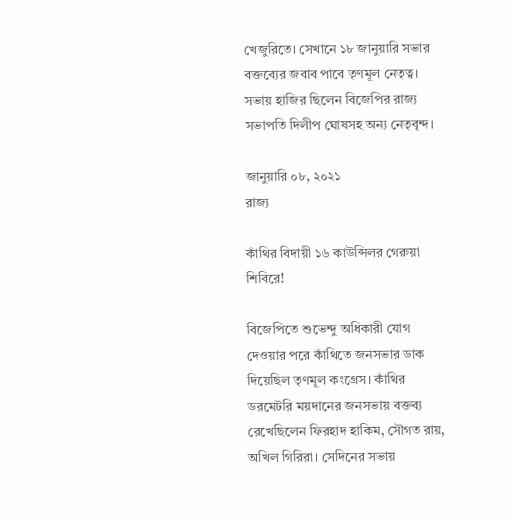খেজুরিতে। সেখানে ১৮ জানুয়ারি সভার বক্তব্যের জবাব পাবে তৃণমূল নেতৃত্ব। সভায় হাজির ছিলেন বিজেপির রাজ্য সভাপতি দিলীপ ঘোষসহ অন্য নেতৃবৃন্দ।

জানুয়ারি ০৮, ২০২১
রাজ্য

কাঁথির বিদায়ী ১৬ কাউন্সিলর গেরুয়া শিবিরে!

বিজেপিতে শুভেন্দু অধিকারী যোগ দেওয়ার পরে কাঁথিতে জনসভার ডাক দিয়েছিল তৃণমূল কংগ্রেস। কাঁথির ডরমেটরি ময়দানের জনসভায় বক্তব্য রেখেছিলেন ফিরহাদ হাকিম, সৌগত রায়, অখিল গিরিরা। সেদিনের সভায়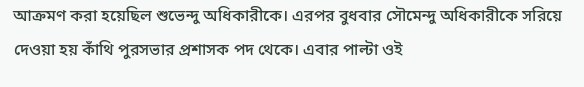আক্রমণ করা হয়েছিল শুভেন্দু অধিকারীকে। এরপর বুধবার সৌমেন্দু অধিকারীকে সরিয়ে দেওয়া হয় কাঁথি পুরসভার প্রশাসক পদ থেকে। এবার পাল্টা ওই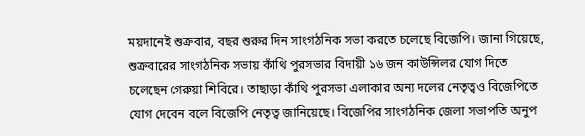ময়দানেই শুক্রবার, বছর শুরুর দিন সাংগঠনিক সভা করতে চলেছে বিজেপি। জানা গিয়েছে, শুক্রবারের সাংগঠনিক সভায় কাঁথি পুরসভার বিদায়ী ১৬ জন কাউন্সিলর যোগ দিতে চলেছেন গেরুয়া শিবিরে। তাছাড়া কাঁথি পুরসভা এলাকার অন্য দলের নেতৃত্বও বিজেপিতে যোগ দেবেন বলে বিজেপি নেতৃত্ব জানিয়েছে। বিজেপির সাংগঠনিক জেলা সভাপতি অনুপ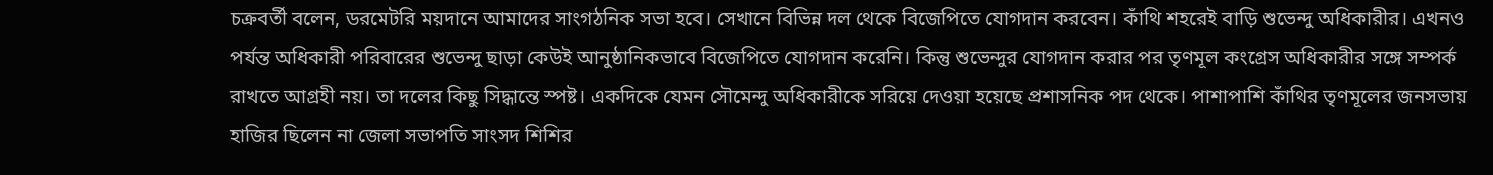চক্রবর্তী বলেন, ডরমেটরি ময়দানে আমাদের সাংগঠনিক সভা হবে। সেখানে বিভিন্ন দল থেকে বিজেপিতে যোগদান করবেন। কাঁথি শহরেই বাড়ি শুভেন্দু অধিকারীর। এখনও পর্যন্ত অধিকারী পরিবারের শুভেন্দু ছাড়া কেউই আনুষ্ঠানিকভাবে বিজেপিতে যোগদান করেনি। কিন্তু শুভেন্দুর যোগদান করার পর তৃণমূল কংগ্রেস অধিকারীর সঙ্গে সম্পর্ক রাখতে আগ্রহী নয়। তা দলের কিছু সিদ্ধান্তে স্পষ্ট। একদিকে যেমন সৌমেন্দু অধিকারীকে সরিয়ে দেওয়া হয়েছে প্রশাসনিক পদ থেকে। পাশাপাশি কাঁথির তৃণমূলের জনসভায় হাজির ছিলেন না জেলা সভাপতি সাংসদ শিশির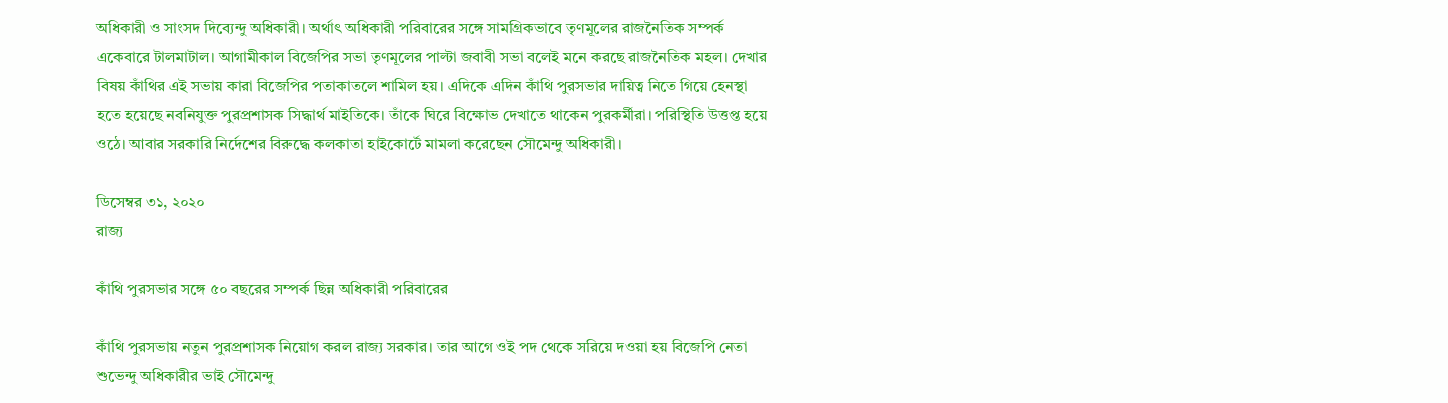অধিকারী ও সাংসদ দিব্যেন্দু অধিকারী। অর্থাৎ অধিকারী পরিবারের সঙ্গে সামগ্রিকভাবে তৃণমূলের রাজনৈতিক সম্পর্ক একেবারে টালমাটাল। আগামীকাল বিজেপির সভা তৃণমূলের পাল্টা জবাবী সভা বলেই মনে করছে রাজনৈতিক মহল। দেখার বিষয় কাঁথির এই সভায় কারা বিজেপির পতাকাতলে শামিল হয়। এদিকে এদিন কাঁথি পুরসভার দায়িত্ব নিতে গিয়ে হেনস্থা হতে হয়েছে নবনিযুক্ত পুরপ্রশাসক সিদ্ধার্থ মাইতিকে। তাঁকে ঘিরে বিক্ষোভ দেখাতে থাকেন পুরকর্মীরা। পরিস্থিতি উত্তপ্ত হয়ে ওঠে। আবার সরকারি নির্দেশের বিরুদ্ধে কলকাতা হাইকোর্টে মামলা করেছেন সৌমেন্দু অধিকারী।

ডিসেম্বর ৩১, ২০২০
রাজ্য

কাঁথি পুরসভার সঙ্গে ৫০ বছরের সম্পর্ক ছিন্ন অধিকারী পরিবারের

কাঁথি পুরসভায় নতুন পুরপ্রশাসক নিয়োগ করল রাজ্য সরকার। তার আগে ওই পদ থেকে সরিয়ে দওয়া হয় বিজেপি নেতা শুভেন্দু অধিকারীর ভাই সৌমেন্দু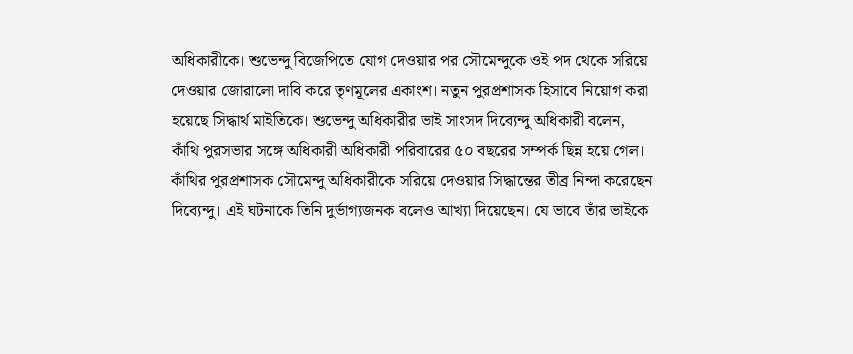অধিকারীকে। শুভেন্দু বিজেপিতে যোগ দেওয়ার পর সৌমেন্দুকে ওই পদ থেকে সরিয়ে দেওয়ার জোরালো দাবি করে তৃণমূলের একাংশ। নতুন পুরপ্রশাসক হিসাবে নিয়োগ করা হয়েছে সিদ্ধার্থ মাইতিকে। শুভেন্দু অধিকারীর ভাই সাংসদ দিব্যেন্দু অধিকারী বলেন, কাঁথি পুরসভার সঙ্গে অধিকারী অধিকারী পরিবারের ৫০ বছরের সম্পর্ক ছিন্ন হয়ে গেল। কাঁথির পুরপ্রশাসক সৌমেন্দু অধিকারীকে সরিয়ে দেওয়ার সিদ্ধান্তের তীব্র নিন্দা করেছেন দিব্যেন্দু। এই ঘটনাকে তিনি দুর্ভাগ্যজনক বলেও আখ্যা দিয়েছেন। যে ভাবে তাঁর ভাইকে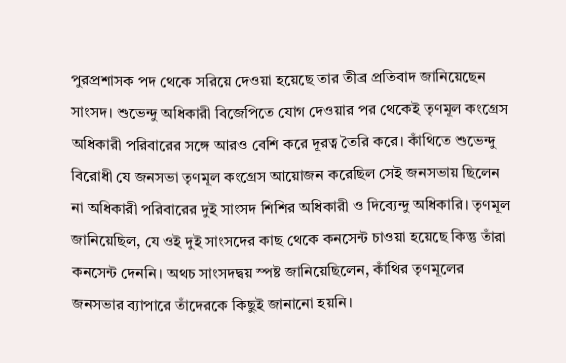পুরপ্রশাসক পদ থেকে সরিয়ে দেওয়া হয়েছে তার তীব্র প্রতিবাদ জানিয়েছেন সাংসদ। শুভেন্দু অধিকারী বিজেপিতে যোগ দেওয়ার পর থেকেই তৃণমূল কংগ্রেস অধিকারী পরিবারের সঙ্গে আরও বেশি করে দূরত্ব তৈরি করে। কাঁথিতে শুভেন্দু বিরোধী যে জনসভা তৃণমূল কংগ্রেস আয়োজন করেছিল সেই জনসভায় ছিলেন না অধিকারী পরিবারের দুই সাংসদ শিশির অধিকারী ও দিব্যেন্দু অধিকারি। তৃণমূল জানিয়েছিল, যে ওই দুই সাংসদের কাছ থেকে কনসেন্ট চাওয়া হয়েছে কিন্তু তাঁরা কনসেন্ট দেননি। অথচ সাংসদদ্বয় স্পষ্ট জানিয়েছিলেন, কাঁথির তৃণমূলের জনসভার ব্যাপারে তাঁদেরকে কিছুই জানানো হয়নি।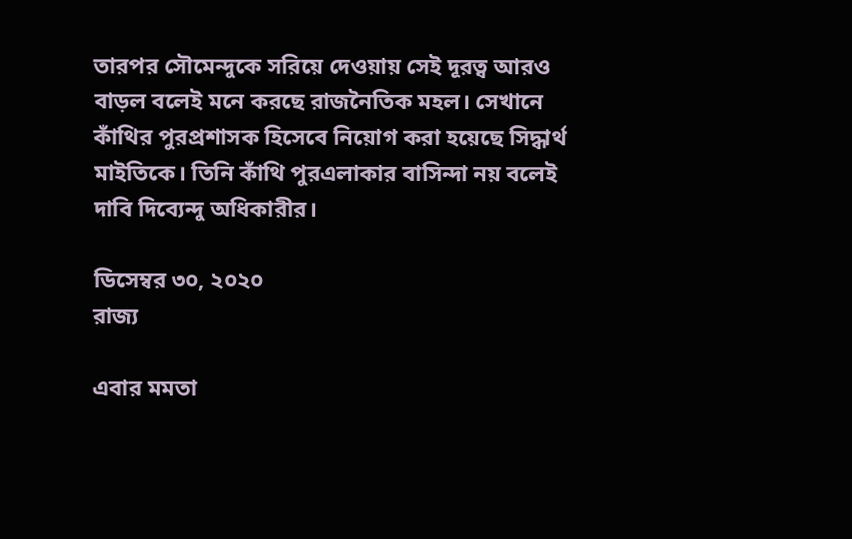তারপর সৌমেন্দুকে সরিয়ে দেওয়ায় সেই দূরত্ব আরও বাড়ল বলেই মনে করছে রাজনৈতিক মহল। সেখানে কাঁথির পুরপ্রশাসক হিসেবে নিয়োগ করা হয়েছে সিদ্ধার্থ মাইতিকে। তিনি কাঁথি পুরএলাকার বাসিন্দা নয় বলেই দাবি দিব্যেন্দু অধিকারীর।

ডিসেম্বর ৩০, ২০২০
রাজ্য

এবার মমতা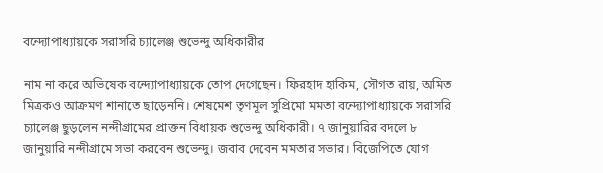বন্দ্যোপাধ্যায়কে সরাসরি চ্যালেঞ্জ শুভেন্দু অধিকারীর

নাম না করে অভিষেক বন্দ্যোপাধ্যায়কে তোপ দেগেছেন। ফিরহাদ হাকিম, সৌগত রায়, অমিত মিত্রকও আক্রমণ শানাতে ছাড়েননি। শেষমেশ তৃণমূল সুপ্রিমো মমতা বন্দ্যোপাধ্যায়কে সরাসরি চ্যালেঞ্জ ছুড়লেন নন্দীগ্রামের প্রাক্তন বিধায়ক শুভেন্দু অধিকারী। ৭ জানুয়ারির বদলে ৮ জানুয়ারি নন্দীগ্রামে সভা করবেন শুভেন্দু। জবাব দেবেন মমতার সভার। বিজেপিতে যোগ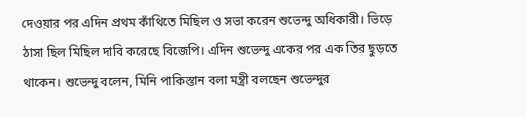দেওয়ার পর এদিন প্রথম কাঁথিতে মিছিল ও সভা করেন শুভেন্দু অধিকারী। ভিড়ে ঠাসা ছিল মিছিল দাবি করেছে বিজেপি। এদিন শুভেন্দু একের পর এক তির ছুড়তে থাকেন। শুভেন্দু বলেন, মিনি পাকিস্তান বলা মন্ত্রী বলছেন শুভেন্দুর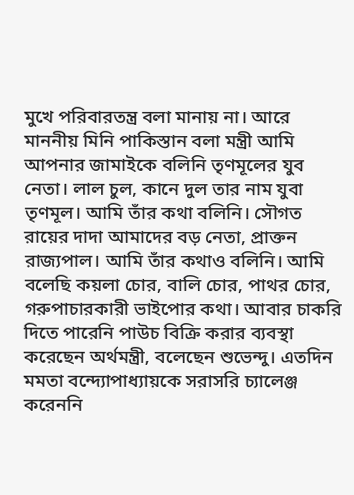মুখে পরিবারতন্ত্র বলা মানায় না। আরে মাননীয় মিনি পাকিস্তান বলা মন্ত্রী আমি আপনার জামাইকে বলিনি তৃণমূলের যুব নেতা। লাল চুল, কানে দুল তার নাম যুবা তৃণমূল। আমি তাঁর কথা বলিনি। সৌগত রায়ের দাদা আমাদের বড় নেতা, প্রাক্তন রাজ্যপাল। আমি তাঁর কথাও বলিনি। আমি বলেছি কয়লা চোর, বালি চোর, পাথর চোর, গরুপাচারকারী ভাইপোর কথা। আবার চাকরি দিতে পারেনি পাউচ বিক্রি করার ব্যবস্থা করেছেন অর্থমন্ত্রী, বলেছেন শুভেন্দু। এতদিন মমতা বন্দ্যোপাধ্যায়কে সরাসরি চ্যালেঞ্জ করেননি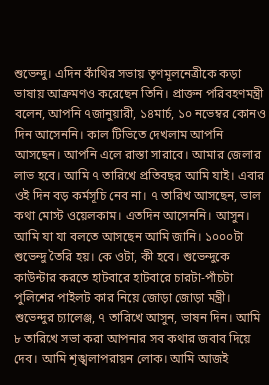শুভেন্দু। এদিন কাঁথির সভায় তৃণমূলনেত্রীকে কড়া ভাষায় আক্রমণও করেছেন তিনি। প্রাক্তন পরিবহণমন্ত্রী বলেন, আপনি ৭জানুয়ারী, ১৪মার্চ, ১০ নভেম্বর কোনও দিন আসেননি। কাল টিভিতে দেখলাম আপনি আসছেন। আপনি এলে রাস্তা সারাবে। আমার জেলার লাভ হবে। আমি ৭ তারিখে প্রতিবছর আমি যাই। এবার ওই দিন বড় কর্মসূচি নেব না। ৭ তারিখ আসছেন, ভাল কথা মোস্ট ওয়েলকাম। এতদিন আসেননি। আসুন। আমি যা যা বলতে আসছেন আমি জানি। ১০০০টা শুভেন্দু তৈরি হয়। কে ওটা, কী হবে। শুভেন্দুকে কাউন্টার করতে হাটবারে হাটবারে চারটা-পাঁচটা পুলিশের পাইলট কার নিয়ে জোড়া জোড়া মন্ত্রী। শুভেন্দুর চ্যালেঞ্জ, ৭ তারিখে আসুন, ভাষন দিন। আমি ৮ তারিখে সভা করা আপনার সব কথার জবাব দিয়ে দেব। আমি শৃঙ্খলাপরায়ন লোক। আমি আজই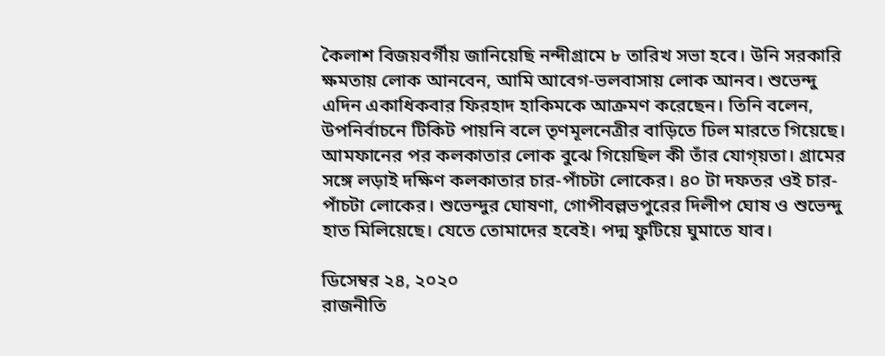কৈলাশ বিজয়বর্গীয় জানিয়েছি নন্দীগ্রামে ৮ তারিখ সভা হবে। উনি সরকারি ক্ষমতায় লোক আনবেন, আমি আবেগ-ভলবাসায় লোক আনব। শুভেন্দু এদিন একাধিকবার ফিরহাদ হাকিমকে আক্রমণ করেছেন। তিনি বলেন, উপনির্বাচনে টিকিট পায়নি বলে তৃণমূলনেত্রীর বাড়িতে ঢিল মারতে গিয়েছে। আমফানের পর কলকাতার লোক বুঝে গিয়েছিল কী তাঁর যোগ্য়তা। গ্রামের সঙ্গে লড়াই দক্ষিণ কলকাতার চার-পাঁচটা লোকের। ৪০ টা দফতর ওই চার-পাঁচটা লোকের। শুভেন্দুর ঘোষণা, গোপীবল্লভপুরের দিলীপ ঘোষ ও শুভেন্দু হাত মিলিয়েছে। যেতে তোমাদের হবেই। পদ্ম ফুটিয়ে ঘুমাতে যাব।

ডিসেম্বর ২৪, ২০২০
রাজনীতি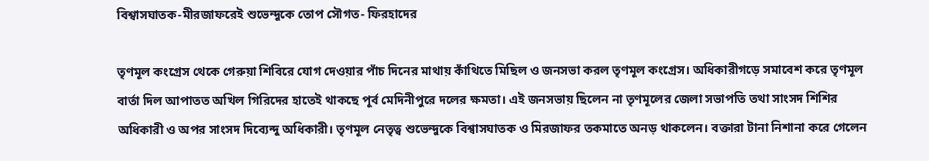বিশ্বাসঘাতক-মীরজাফরেই শুভেন্দুকে তোপ সৌগত- ফিরহাদের

তৃণমূল কংগ্রেস থেকে গেরুয়া শিবিরে যোগ দেওয়ার পাঁচ দিনের মাথায় কাঁথিতে মিছিল ও জনসভা করল তৃণমূল কংগ্রেস। অধিকারীগড়ে সমাবেশ করে তৃণমূল বার্তা দিল আপাতত অখিল গিরিদের হাতেই থাকছে পূর্ব মেদিনীপুরে দলের ক্ষমতা। এই জনসভায় ছিলেন না তৃণমূলের জেলা সভাপতি তথা সাংসদ শিশির অধিকারী ও অপর সাংসদ দিব্যেন্দু অধিকারী। তৃণমূল নেতৃত্ব শুভেন্দুকে বিশ্বাসঘাতক ও মিরজাফর তকমাতে অনড় থাকলেন। বক্তারা টানা নিশানা করে গেলেন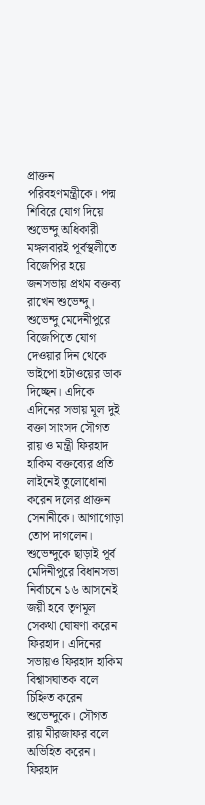প্রাক্তন পরিবহণমন্ত্রীকে। পদ্ম শিবিরে যোগ দিয়ে শুভেন্দু অধিকারী মঙ্গলবারই পূর্বস্থলীতে বিজেপির হয়ে জনসভায় প্রথম বক্তব্য রাখেন শুভেন্দু। শুভেন্দু মেদেনীপুরে বিজেপিতে যোগ দেওয়ার দিন থেকে ভাইপো হটাওয়ের ডাক দিচ্ছেন। এদিকে এদিনের সভায় মূল দুই বক্তা সাংসদ সৌগত রায় ও মন্ত্রী ফিরহাদ হাকিম বক্তব্যের প্রতি লাইনেই তুলোধোনা করেন দলের প্রাক্তন সেনানীকে। আগাগোড়া তোপ দাগলেন। শুভেন্দুকে ছাড়াই পূর্ব মেদিনীপুরে বিধানসভা নির্বাচনে ১৬ আসনেই জয়ী হবে তৃণমূল সেকথা ঘোষণা করেন ফিরহাদ। এদিনের সভায়ও ফিরহাদ হাকিম বিশ্বাসঘাতক বলে চিহ্নিত করেন শুভেন্দুকে। সৌগত রায় মীরজাফর বলে অভিহিত করেন। ফিরহাদ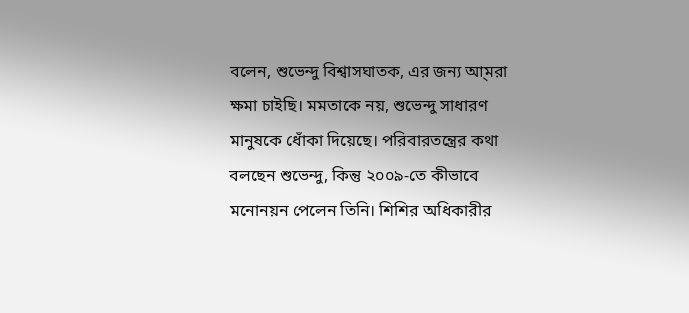বলেন, শুভেন্দু বিশ্বাসঘাতক, এর জন্য আ্মরা ক্ষমা চাইছি। মমতাকে নয়, শুভেন্দু সাধারণ মানুষকে ধোঁকা দিয়েছে। পরিবারতন্ত্রের কথা বলছেন শুভেন্দু, কিন্তু ২০০৯-তে কীভাবে মনোনয়ন পেলেন তিনি। শিশির অধিকারীর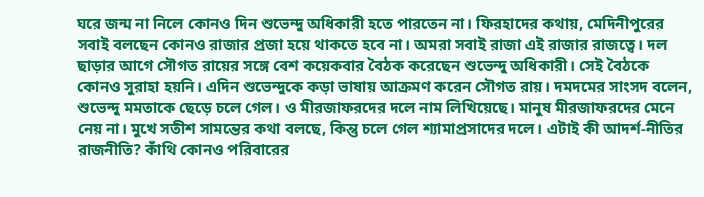ঘরে জন্ম না নিলে কোনও দিন শুভেন্দু অধিকারী হতে পারতেন না। ফিরহাদের কথায়, মেদিনীপুরের সবাই বলছেন কোনও রাজার প্রজা হয়ে থাকতে হবে না। অমরা সবাই রাজা এই রাজার রাজত্বে। দল ছাড়ার আগে সৌগত রায়ের সঙ্গে বেশ কয়েকবার বৈঠক করেছেন শুভেন্দু অধিকারী। সেই বৈঠকে কোনও সুরাহা হয়নি। এদিন শুভেন্দুকে কড়া ভাষায় আক্রমণ করেন সৌগত রায়। দমদমের সাংসদ বলেন, শুভেন্দু মমতাকে ছেড়ে চলে গেল। ও মীরজাফরদের দলে নাম লিখিয়েছে। মানুষ মীরজাফরদের মেনে নেয় না। মুখে সতীশ সামন্তের কথা বলছে, কিন্তু চলে গেল শ্যামাপ্রসাদের দলে। এটাই কী আদর্শ-নীতির রাজনীতি? কাঁথি কোনও পরিবারের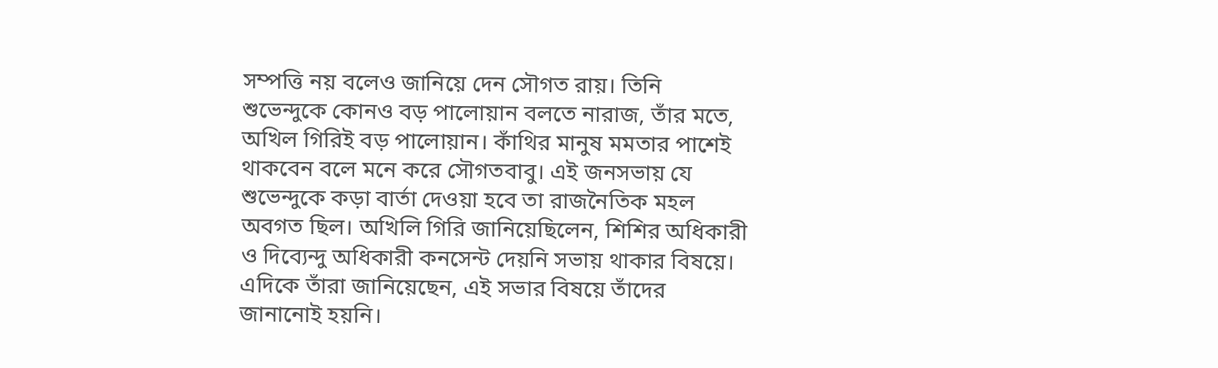সম্পত্তি নয় বলেও জানিয়ে দেন সৌগত রায়। তিনি শুভেন্দুকে কোনও বড় পালোয়ান বলতে নারাজ, তাঁর মতে, অখিল গিরিই বড় পালোয়ান। কাঁথির মানুষ মমতার পাশেই থাকবেন বলে মনে করে সৌগতবাবু। এই জনসভায় যে শুভেন্দুকে কড়া বার্তা দেওয়া হবে তা রাজনৈতিক মহল অবগত ছিল। অখিলি গিরি জানিয়েছিলেন, শিশির অধিকারী ও দিব্যেন্দু অধিকারী কনসেন্ট দেয়নি সভায় থাকার বিষয়ে। এদিকে তাঁরা জানিয়েছেন, এই সভার বিষয়ে তাঁদের জানানোই হয়নি।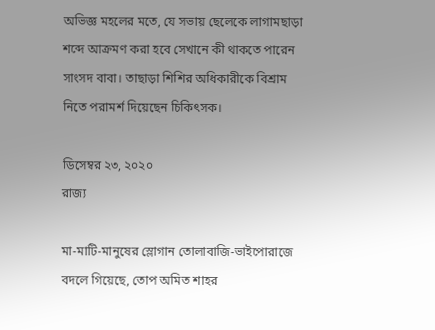অভিজ্ঞ মহলের মতে, যে সভায় ছেলেকে লাগামছাড়া শব্দে আক্রমণ করা হবে সেখানে কী থাকতে পারেন সাংসদ বাবা। তাছাড়া শিশির অধিকারীকে বিশ্রাম নিতে পরামর্শ দিয়েছেন চিকিৎসক।

ডিসেম্বর ২৩, ২০২০
রাজ্য

মা-মাটি-মানুষের স্লোগান তোলাবাজি-ভাইপোরাজে বদলে গিয়েছে, তোপ অমিত শাহর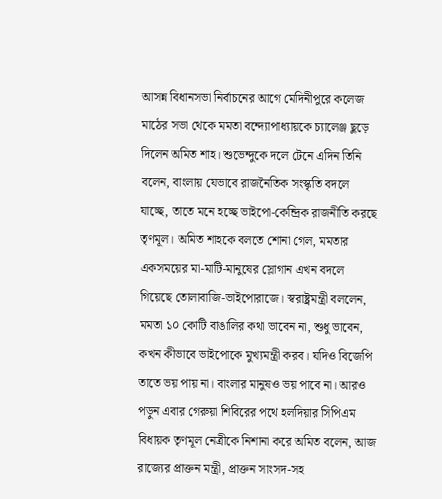আসন্ন বিধানসভা নির্বাচনের আগে মেদিনীপুরে কলেজ মাঠের সভা থেকে মমতা বন্দ্যোপাধ্যায়কে চ্যালেঞ্জ ছুড়ে দিলেন অমিত শাহ। শুভেন্দুকে দলে টেনে এদিন তিনি বলেন, বাংলায় যেভাবে রাজনৈতিক সংস্কৃতি বদলে যাচ্ছে, তাতে মনে হচ্ছে ভাইপো-কেন্দ্রিক রাজনীতি করছে তৃণমূল। অমিত শাহকে বলতে শোনা গেল, মমতার একসময়ের মা-মাটি-মানুষের স্লোগান এখন বদলে গিয়েছে তোলাবাজি-ভাইপোরাজে। স্বরাষ্ট্রমন্ত্রী বললেন, মমতা ১০ কোটি বাঙালির কথা ভাবেন না, শুধু ভাবেন, কখন কীভাবে ভাইপোকে মুখ্যমন্ত্রী করব। যদিও বিজেপি তাতে ভয় পায় না। বাংলার মানুষও ভয় পাবে না। আরও পড়ুন এবার গেরুয়া শিবিরের পথে হলদিয়ার সিপিএম বিধায়ক তৃণমূল নেত্রীকে নিশানা করে অমিত বলেন, আজ রাজ্যের প্রাক্তন মন্ত্রী, প্রাক্তন সাংসদ-সহ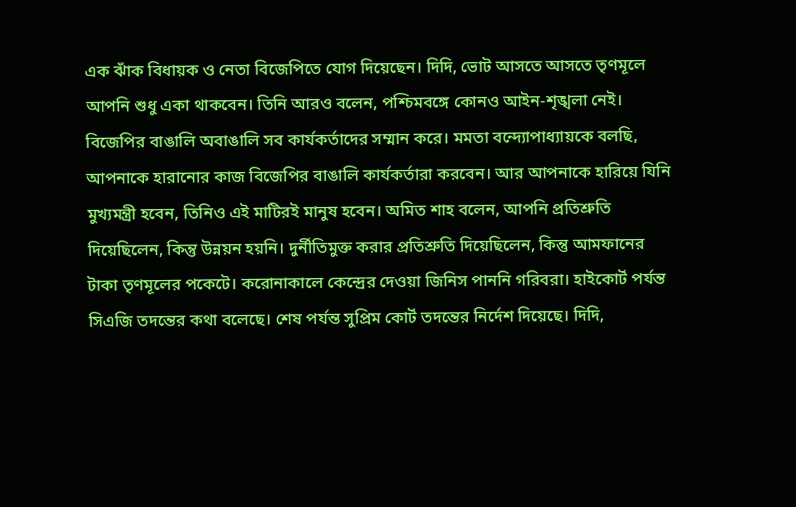এক ঝাঁক বিধায়ক ও নেতা বিজেপিতে যোগ দিয়েছেন। দিদি, ভোট আসতে আসতে তৃণমূলে আপনি শুধু একা থাকবেন। তিনি আরও বলেন, পশ্চিমবঙ্গে কোনও আইন-শৃঙ্খলা নেই। বিজেপির বাঙালি অবাঙালি সব কার্যকর্তাদের সম্মান করে। মমতা বন্দ্যোপাধ্যায়কে বলছি, আপনাকে হারানোর কাজ বিজেপির বাঙালি কার্যকর্তারা করবেন। আর আপনাকে হারিয়ে যিনি মুখ্যমন্ত্রী হবেন, তিনিও এই মাটিরই মানুষ হবেন। অমিত শাহ বলেন, আপনি প্রতিশ্রুতি দিয়েছিলেন, কিন্তু উন্নয়ন হয়নি। দুর্নীতিমুক্ত করার প্রতিশ্রুতি দিয়েছিলেন, কিন্তু আমফানের টাকা তৃণমূলের পকেটে। করোনাকালে কেন্দ্রের দেওয়া জিনিস পাননি গরিবরা। হাইকোর্ট পর্যন্ত সিএজি তদন্তের কথা বলেছে। শেষ পর্যন্ত সুপ্রিম কোর্ট তদন্তের নির্দেশ দিয়েছে। দিদি,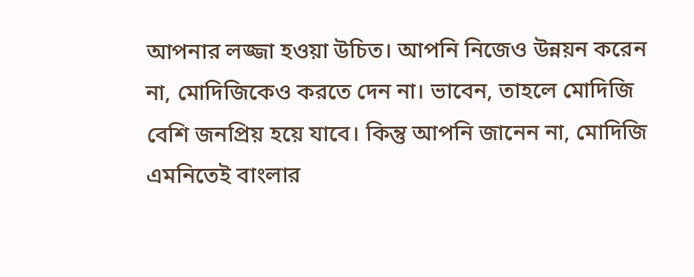আপনার লজ্জা হওয়া উচিত। আপনি নিজেও উন্নয়ন করেন না, মোদিজিকেও করতে দেন না। ভাবেন, তাহলে মোদিজি বেশি জনপ্রিয় হয়ে যাবে। কিন্তু আপনি জানেন না, মোদিজি এমনিতেই বাংলার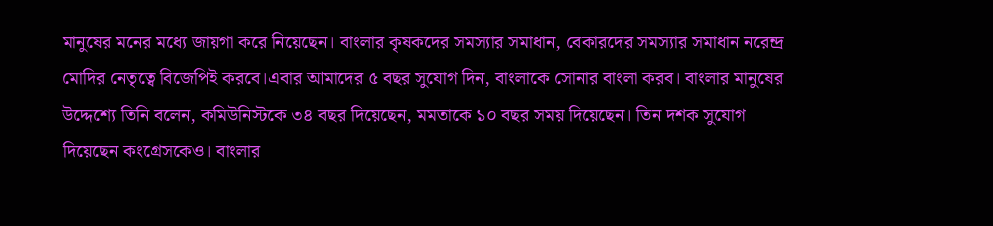মানুষের মনের মধ্যে জায়গা করে নিয়েছেন। বাংলার কৃষকদের সমস্যার সমাধান, বেকারদের সমস্যার সমাধান নরেন্দ্র মোদির নেতৃত্বে বিজেপিই করবে।এবার আমাদের ৫ বছর সুযোগ দিন, বাংলাকে সোনার বাংলা করব। বাংলার মানুষের উদ্দেশ্যে তিনি বলেন, কমিউনিস্টকে ৩৪ বছর দিয়েছেন, মমতাকে ১০ বছর সময় দিয়েছেন। তিন দশক সুযোগ দিয়েছেন কংগ্রেসকেও। বাংলার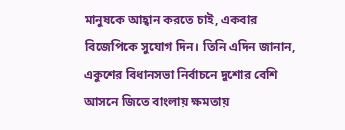মানুষকে আহ্বান করতে চাই, একবার বিজেপিকে সুযোগ দিন। তিনি এদিন জানান, একুশের বিধানসভা নির্বাচনে দুশোর বেশি আসনে জিতে বাংলায় ক্ষমতায়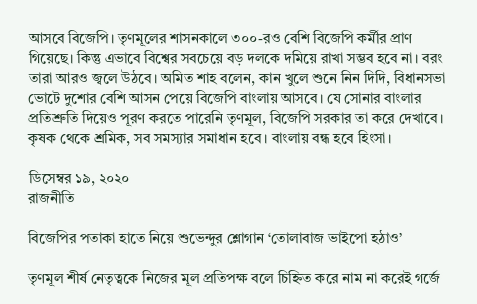আসবে বিজেপি। তৃণমূলের শাসনকালে ৩০০-রও বেশি বিজেপি কর্মীর প্রাণ গিয়েছে। কিন্তু এভাবে বিশ্বের সবচেয়ে বড় দলকে দমিয়ে রাখা সম্ভব হবে না। বরং তারা আরও জ্বলে উঠবে। অমিত শাহ বলেন, কান খুলে শুনে নিন দিদি, বিধানসভা ভোটে দুশোর বেশি আসন পেয়ে বিজেপি বাংলায় আসবে। যে সোনার বাংলার প্রতিশ্রুতি দিয়েও পূরণ করতে পারেনি তৃণমূল, বিজেপি সরকার তা করে দেখাবে। কৃষক থেকে শ্রমিক, সব সমস্যার সমাধান হবে। বাংলায় বন্ধ হবে হিংসা।

ডিসেম্বর ১৯, ২০২০
রাজনীতি

বিজেপির পতাকা হাতে নিয়ে শুভেন্দুর শ্লোগান ‘তোলাবাজ ভাইপো হঠাও’

তৃণমূল শীর্ষ নেতৃত্বকে নিজের মূল প্রতিপক্ষ বলে চিহ্নিত করে নাম না করেই গর্জে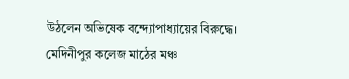উঠলেন অভিষেক বন্দ্যোপাধ্যায়ের বিরুদ্ধে। মেদিনীপুর কলেজ মাঠের মঞ্চ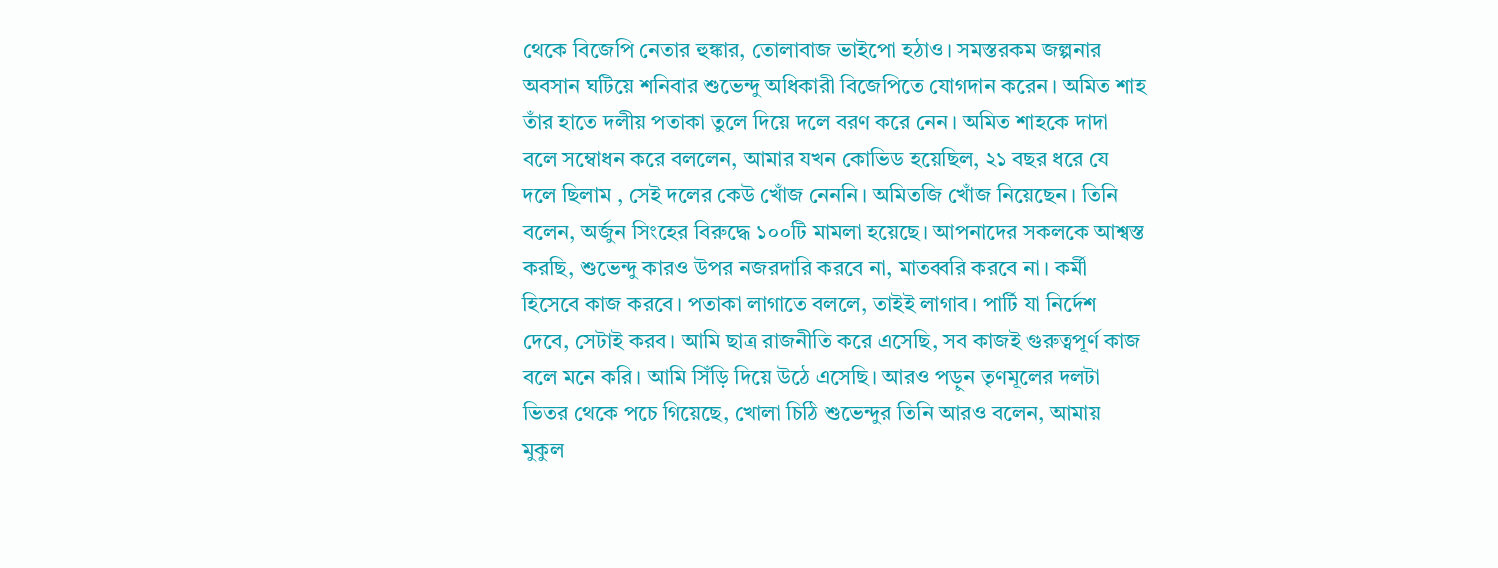থেকে বিজেপি নেতার হুঙ্কার, তোলাবাজ ভাইপো হঠাও। সমস্তরকম জল্পনার অবসান ঘটিয়ে শনিবার শুভেন্দু অধিকারী বিজেপিতে যোগদান করেন। অমিত শাহ তাঁর হাতে দলীয় পতাকা তুলে দিয়ে দলে বরণ করে নেন। অমিত শাহকে দাদা বলে সম্বোধন করে বললেন, আমার যখন কোভিড হয়েছিল, ২১ বছর ধরে যে দলে ছিলাম , সেই দলের কেউ খোঁজ নেননি। অমিতজি খোঁজ নিয়েছেন। তিনি বলেন, অর্জুন সিংহের বিরুদ্ধে ১০০টি মামলা হয়েছে। আপনাদের সকলকে আশ্বস্ত করছি, শুভেন্দু কারও উপর নজরদারি করবে না, মাতব্বরি করবে না। কর্মী হিসেবে কাজ করবে। পতাকা লাগাতে বললে, তাইই লাগাব। পার্টি যা নির্দেশ দেবে, সেটাই করব। আমি ছাত্র রাজনীতি করে এসেছি, সব কাজই গুরুত্বপূর্ণ কাজ বলে মনে করি। আমি সিঁড়ি দিয়ে উঠে এসেছি। আরও পড়ুন তৃণমূলের দলটা ভিতর থেকে পচে গিয়েছে, খোলা চিঠি শুভেন্দুর তিনি আরও বলেন, আমায় মুকুল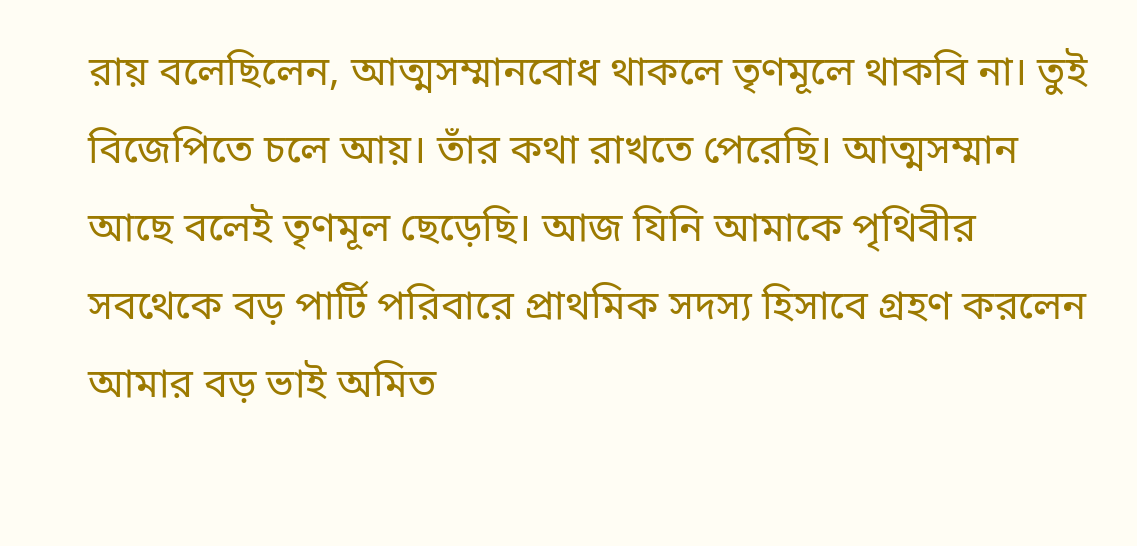রায় বলেছিলেন, আত্মসম্মানবোধ থাকলে তৃণমূলে থাকবি না। তুই বিজেপিতে চলে আয়। তাঁর কথা রাখতে পেরেছি। আত্মসম্মান আছে বলেই তৃণমূল ছেড়েছি। আজ যিনি আমাকে পৃথিবীর সবথেকে বড় পার্টি পরিবারে প্রাথমিক সদস্য হিসাবে গ্রহণ করলেন আমার বড় ভাই অমিত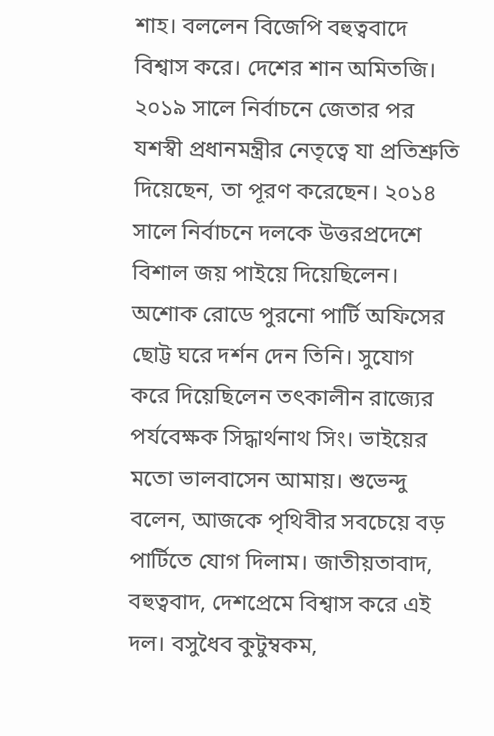শাহ। বললেন বিজেপি বহুত্ববাদে বিশ্বাস করে। দেশের শান অমিতজি। ২০১৯ সালে নির্বাচনে জেতার পর যশস্বী প্রধানমন্ত্রীর নেতৃত্বে যা প্রতিশ্রুতি দিয়েছেন, তা পূরণ করেছেন। ২০১৪ সালে নির্বাচনে দলকে উত্তরপ্রদেশে বিশাল জয় পাইয়ে দিয়েছিলেন। অশোক রোডে পুরনো পার্টি অফিসের ছোট্ট ঘরে দর্শন দেন তিনি। সুযোগ করে দিয়েছিলেন তৎকালীন রাজ্যের পর্যবেক্ষক সিদ্ধার্থনাথ সিং। ভাইয়ের মতো ভালবাসেন আমায়। শুভেন্দু বলেন, আজকে পৃথিবীর সবচেয়ে বড় পার্টিতে যোগ দিলাম। জাতীয়তাবাদ, বহুত্ববাদ, দেশপ্রেমে বিশ্বাস করে এই দল। বসুধৈব কুটুম্বকম,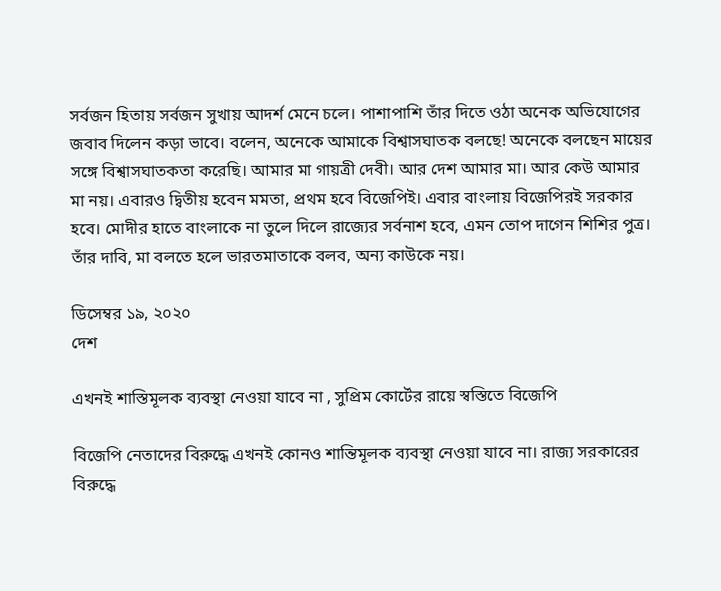সর্বজন হিতায় সর্বজন সুখায় আদর্শ মেনে চলে। পাশাপাশি তাঁর দিতে ওঠা অনেক অভিযোগের জবাব দিলেন কড়া ভাবে। বলেন, অনেকে আমাকে বিশ্বাসঘাতক বলছে! অনেকে বলছেন মায়ের সঙ্গে বিশ্বাসঘাতকতা করেছি। আমার মা গায়ত্রী দেবী। আর দেশ আমার মা। আর কেউ আমার মা নয়। এবারও দ্বিতীয় হবেন মমতা, প্রথম হবে বিজেপিই। এবার বাংলায় বিজেপিরই সরকার হবে। মোদীর হাতে বাংলাকে না তুলে দিলে রাজ্যের সর্বনাশ হবে, এমন তোপ দাগেন শিশির পুত্র। তাঁর দাবি, মা বলতে হলে ভারতমাতাকে বলব, অন্য কাউকে নয়।

ডিসেম্বর ১৯, ২০২০
দেশ

এখনই শাস্তিমূলক ব্যবস্থা নেওয়া যাবে না , সুপ্রিম কোর্টের রায়ে স্বস্তিতে বিজেপি

বিজেপি নেতাদের বিরুদ্ধে এখনই কোনও শান্তিমূলক ব্যবস্থা নেওয়া যাবে না। রাজ্য সরকারের বিরুদ্ধে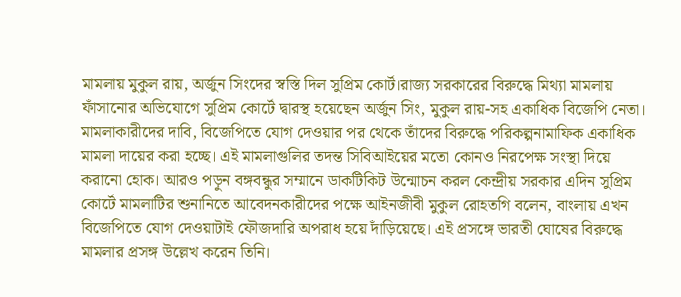মামলায় মুকুল রায়, অর্জুন সিংদের স্বস্তি দিল সুপ্রিম কোর্ট।রাজ্য সরকারের বিরুদ্ধে মিথ্যা মামলায় ফাঁসানোর অভিযোগে সুপ্রিম কোর্টে দ্বারস্থ হয়েছেন অর্জুন সিং, মুকুল রায়-সহ একাধিক বিজেপি নেতা। মামলাকারীদের দাবি, বিজেপিতে যোগ দেওয়ার পর থেকে তাঁদের বিরুদ্ধে পরিকল্পনামাফিক একাধিক মামলা দায়ের করা হচ্ছে। এই মামলাগুলির তদন্ত সিবিআইয়ের মতো কোনও নিরপেক্ষ সংস্থা দিয়ে করানো হোক। আরও পড়ুন বঙ্গবন্ধুর সম্মানে ডাকটিকিট উন্মোচন করল কেন্দ্রীয় সরকার এদিন সুপ্রিম কোর্টে মামলাটির শুনানিতে আবেদনকারীদের পক্ষে আইনজীবী মুকুল রোহতগি বলেন, বাংলায় এখন বিজেপিতে যোগ দেওয়াটাই ফৌজদারি অপরাধ হয়ে দাঁড়িয়েছে। এই প্রসঙ্গে ভারতী ঘোষের বিরুদ্ধে মামলার প্রসঙ্গ উল্লেখ করেন তিনি।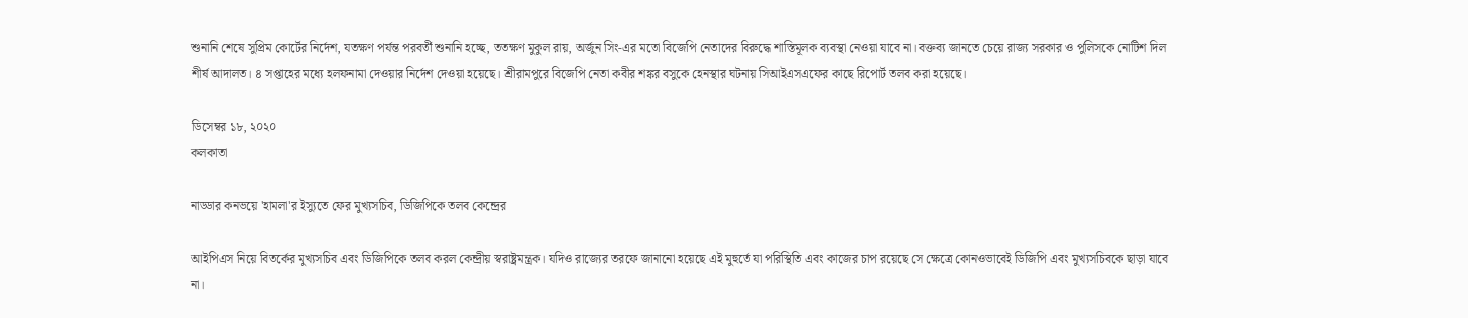শুনানি শেষে সুপ্রিম কোর্টের নির্দেশ, যতক্ষণ পর্যন্ত পরবর্তী শুনানি হচ্ছে, ততক্ষণ মুকুল রায়, অর্জুন সিং-এর মতো বিজেপি নেতাদের বিরুদ্ধে শাস্তিমূলক ব্যবস্থা নেওয়া যাবে না। বক্তব্য জানতে চেয়ে রাজ্য সরকার ও পুলিসকে নোটিশ দিল শীর্ষ আদালত। ৪ সপ্তাহের মধ্যে হলফনামা দেওয়ার নির্দেশ দেওয়া হয়েছে। শ্রীরামপুরে বিজেপি নেতা কবীর শঙ্কর বসুকে হেনস্থার ঘটনায় সিআইএসএফের কাছে রিপোর্ট তলব করা হয়েছে।

ডিসেম্বর ১৮, ২০২০
কলকাতা

নাড্ডার কনভয়ে 'হামলা'র ইস্যুতে ফের মুখ্যসচিব, ডিজিপিকে তলব কেন্দ্রের

আইপিএস নিয়ে বিতর্কের মুখ্যসচিব এবং ডিজিপিকে তলব করল কেন্দ্রীয় স্বরাষ্ট্রমন্ত্রক। যদিও রাজ্যের তরফে জানানো হয়েছে এই মুহুর্তে যা পরিস্থিতি এবং কাজের চাপ রয়েছে সে ক্ষেত্রে কোনওভাবেই ডিজিপি এবং মুখ্যসচিবকে ছাড়া যাবে না।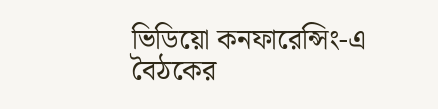ভিডিয়ো কনফারেন্সিং-এ বৈঠকের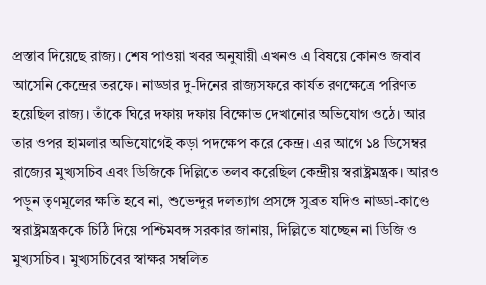প্রস্তাব দিয়েছে রাজ্য। শেষ পাওয়া খবর অনুযায়ী এখনও এ বিষয়ে কোনও জবাব আসেনি কেন্দ্রের তরফে। নাড্ডার দু-দিনের রাজ্যসফরে কার্যত রণক্ষেত্রে পরিণত হয়েছিল রাজ্য। তাঁকে ঘিরে দফায় দফায় বিক্ষোভ দেখানোর অভিযোগ ওঠে। আর তার ওপর হামলার অভিযোগেই কড়া পদক্ষেপ করে কেন্দ্র। এর আগে ১৪ ডিসেম্বর রাজ্যের মুখ্যসচিব এবং ডিজিকে দিল্লিতে তলব করেছিল কেন্দ্রীয় স্বরাষ্ট্রমন্ত্রক। আরও পড়ুন তৃণমূলের ক্ষতি হবে না, শুভেন্দুর দলত্যাগ প্রসঙ্গে সুব্রত যদিও নাড্ডা-কাণ্ডে স্বরাষ্ট্রমন্ত্রককে চিঠি দিয়ে পশ্চিমবঙ্গ সরকার জানায়, দিল্লিতে যাচ্ছেন না ডিজি ও মুখ্যসচিব। মুখ্যসচিবের স্বাক্ষর সম্বলিত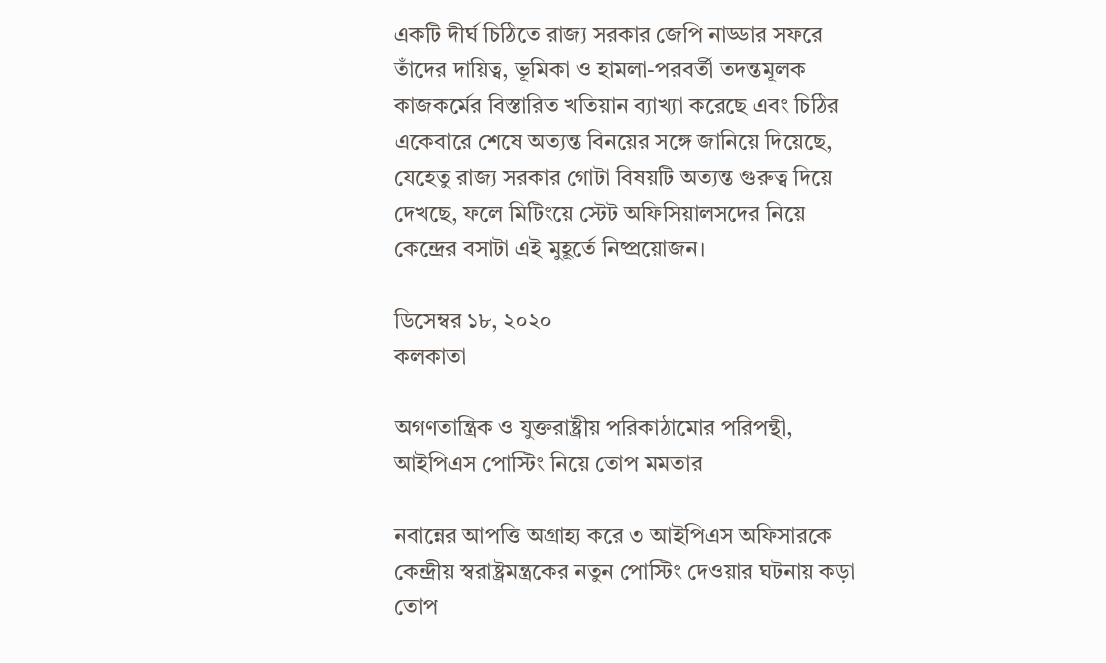একটি দীর্ঘ চিঠিতে রাজ্য সরকার জেপি নাড্ডার সফরে তাঁদের দায়িত্ব, ভূমিকা ও হামলা-পরবর্তী তদন্তমূলক কাজকর্মের বিস্তারিত খতিয়ান ব্যাখ্যা করেছে এবং চিঠির একেবারে শেষে অত্যন্ত বিনয়ের সঙ্গে জানিয়ে দিয়েছে, যেহেতু রাজ্য সরকার গোটা বিষয়টি অত্যন্ত গুরুত্ব দিয়ে দেখছে, ফলে মিটিংয়ে স্টেট অফিসিয়ালসদের নিয়ে কেন্দ্রের বসাটা এই মুহূর্তে নিষ্প্রয়োজন।

ডিসেম্বর ১৮, ২০২০
কলকাতা

অগণতান্ত্রিক ও যুক্তরাষ্ট্রীয় পরিকাঠামোর পরিপন্থী, আইপিএস পোস্টিং নিয়ে তোপ মমতার

নবান্নের আপত্তি অগ্রাহ্য করে ৩ আইপিএস অফিসারকে কেন্দ্রীয় স্বরাষ্ট্রমন্ত্রকের নতুন পোস্টিং দেওয়ার ঘটনায় কড়া তোপ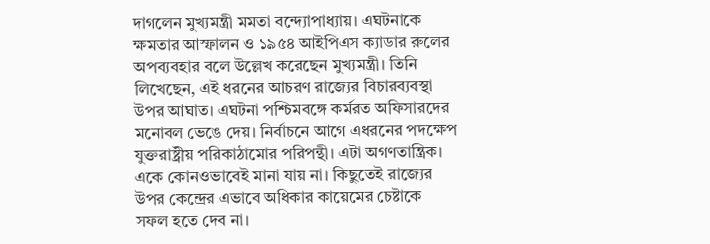দাগলেন মুখ্যমন্ত্রী মমতা বন্দ্যোপাধ্যায়। এঘটনাকে ক্ষমতার আস্ফালন ও ১৯৫৪ আইপিএস ক্যাডার রুলের অপব্যবহার বলে উল্লেখ করেছেন মুখ্যমন্ত্রী। তিনি লিখেছেন, এই ধরনের আচরণ রাজ্যের বিচারব্যবস্থা উপর আঘাত। এঘটনা পশ্চিমবঙ্গে কর্মরত অফিসারদের মনোবল ভেঙে দেয়। নির্বাচনে আগে এধরনের পদক্ষেপ যুক্তরাষ্ট্রীয় পরিকাঠামোর পরিপন্থী। এটা অগণতান্ত্রিক। একে কোনওভাবেই মানা যায় না। কিছুতেই রাজ্যের উপর কেন্দ্রের এভাবে অধিকার কায়েমের চেষ্টাকে সফল হতে দেব না।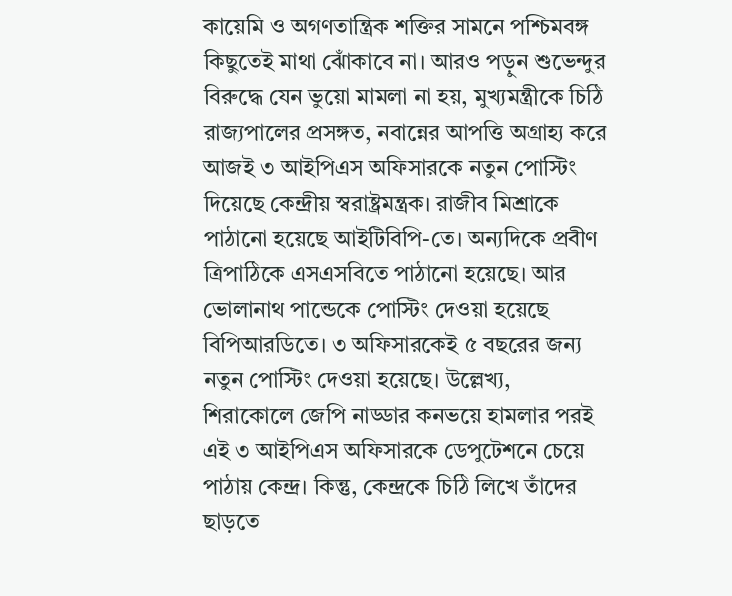কায়েমি ও অগণতান্ত্রিক শক্তির সামনে পশ্চিমবঙ্গ কিছুতেই মাথা ঝোঁকাবে না। আরও পড়ুন শুভেন্দুর বিরুদ্ধে যেন ভুয়ো মামলা না হয়, মুখ্যমন্ত্রীকে চিঠি রাজ্যপালের প্রসঙ্গত, নবান্নের আপত্তি অগ্রাহ্য করে আজই ৩ আইপিএস অফিসারকে নতুন পোস্টিং দিয়েছে কেন্দ্রীয় স্বরাষ্ট্রমন্ত্রক। রাজীব মিশ্রাকে পাঠানো হয়েছে আইটিবিপি-তে। অন্যদিকে প্রবীণ ত্রিপাঠিকে এসএসবিতে পাঠানো হয়েছে। আর ভোলানাথ পান্ডেকে পোস্টিং দেওয়া হয়েছে বিপিআরডিতে। ৩ অফিসারকেই ৫ বছরের জন্য নতুন পোস্টিং দেওয়া হয়েছে। উল্লেখ্য, শিরাকোলে জেপি নাড্ডার কনভয়ে হামলার পরই এই ৩ আইপিএস অফিসারকে ডেপুটেশনে চেয়ে পাঠায় কেন্দ্র। কিন্তু, কেন্দ্রকে চিঠি লিখে তাঁদের ছাড়তে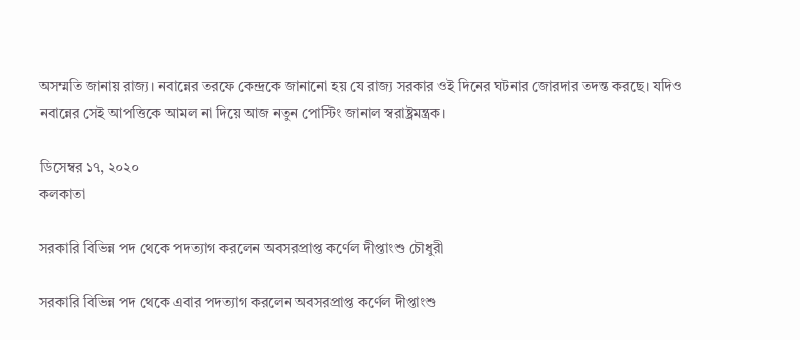অসম্মতি জানায় রাজ্য। নবান্নের তরফে কেন্দ্রকে জানানো হয় যে রাজ্য সরকার ওই দিনের ঘটনার জোরদার তদন্ত করছে। যদিও নবান্নের সেই আপত্তিকে আমল না দিয়ে আজ নতুন পোস্টিং জানাল স্বরাষ্ট্রমন্ত্রক।

ডিসেম্বর ১৭, ২০২০
কলকাতা

সরকারি বিভিন্ন পদ থেকে পদত্যাগ করলেন অবসরপ্রাপ্ত কর্ণেল দীপ্তাংশু চৌধুরী

সরকারি বিভিন্ন পদ থেকে এবার পদত্যাগ করলেন অবসরপ্রাপ্ত কর্ণেল দীপ্তাংশু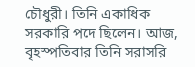চৌধুরী। তিনি একাধিক সরকারি পদে ছিলেন। আজ, বৃহস্পতিবার তিনি সরাসরি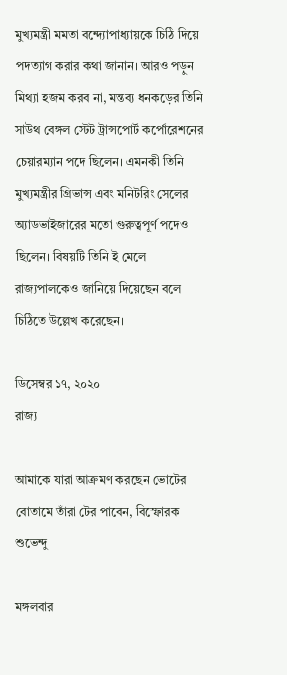মুখ্যমন্ত্রী মমতা বন্দ্যোপাধ্যায়কে চিঠি দিয়ে পদত্যাগ করার কথা জানান। আরও পড়ুন মিথ্যা হজম করব না, মন্তব্য ধনকড়ের তিনি সাউথ বেঙ্গল স্টেট ট্রান্সপোর্ট কর্পোরেশনের চেয়ারম্যান পদে ছিলেন। এমনকী তিনি মুখ্যমন্ত্রীর গ্রিভান্স এবং মনিটরিং সেলের অ্যাডভাইজারের মতো গুরুত্বপূর্ণ পদেও ছিলেন। বিষয়টি তিনি ই মেলে রাজ্যপালকেও জানিয়ে দিয়েছেন বলে চিঠিতে উল্লেখ করেছেন।

ডিসেম্বর ১৭, ২০২০
রাজ্য

আমাকে যারা আক্রমণ করছেন ভোটের বোতামে তাঁরা টের পাবেন, বিস্ফোরক শুভেন্দু

মঙ্গলবার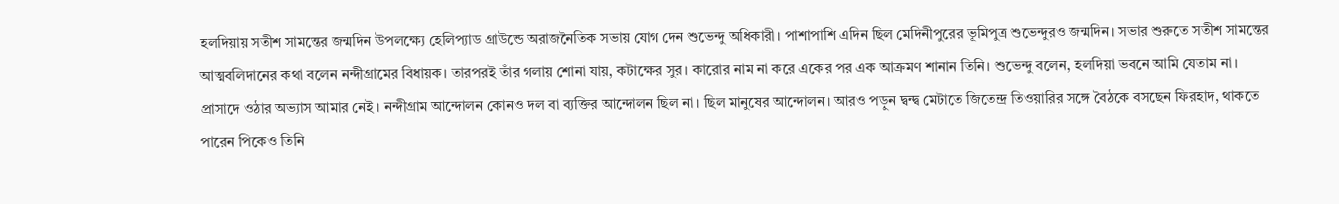হলদিয়ায় সতীশ সামন্তের জন্মদিন উপলক্ষ্যে হেলিপ্যাড গ্রাউন্ডে অরাজনৈতিক সভায় যোগ দেন শুভেন্দু অধিকারী। পাশাপাশি এদিন ছিল মেদিনীপুরের ভূমিপুত্র শুভেন্দুরও জন্মদিন। সভার শুরুতে সতীশ সামন্তের আত্মবলিদানের কথা বলেন নন্দীগ্রামের বিধায়ক। তারপরই তাঁর গলায় শোনা যায়, কটাক্ষের সুর। কারোর নাম না করে একের পর এক আক্রমণ শানান তিনি। শুভেন্দু বলেন, হলদিয়া ভবনে আমি যেতাম না। প্রাসাদে ওঠার অভ্যাস আমার নেই। নন্দীগ্রাম আন্দোলন কোনও দল বা ব্যক্তির আন্দোলন ছিল না। ছিল মানুষের আন্দোলন। আরও পড়ুন দ্বন্দ্ব মেটাতে জিতেন্দ্র তিওয়ারির সঙ্গে বৈঠকে বসছেন ফিরহাদ, থাকতে পারেন পিকেও তিনি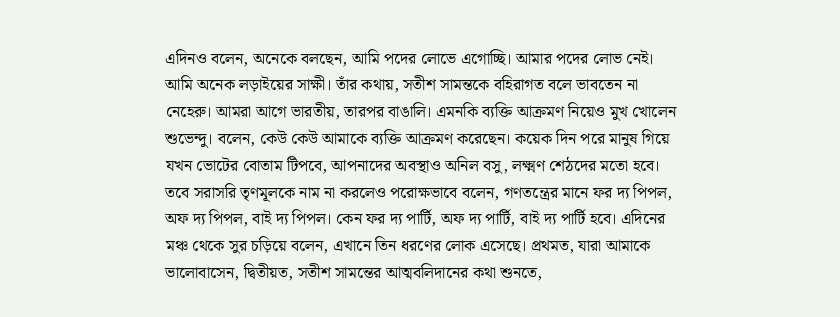এদিনও বলেন, অনেকে বলছেন, আমি পদের লোভে এগোচ্ছি। আমার পদের লোভ নেই। আমি অনেক লড়াইয়ের সাক্ষী। তাঁর কথায়, সতীশ সামন্তকে বহিরাগত বলে ভাবতেন না নেহেরু। আমরা আগে ভারতীয়, তারপর বাঙালি। এমনকি ব্যক্তি আক্রমণ নিয়েও মুখ খোলেন শুভেন্দু। বলেন, কেউ কেউ আমাকে ব্যক্তি আক্রমণ করেছেন। কয়েক দিন পরে মানুষ গিয়ে যখন ভোটের বোতাম টিপবে, আপনাদের অবস্থাও অনিল বসু, লক্ষ্মণ শেঠদের মতো হবে। তবে সরাসরি তৃণমূলকে নাম না করলেও পরোক্ষভাবে বলেন, গণতন্ত্রের মানে ফর দ্য পিপল, অফ দ্য পিপল, বাই দ্য পিপল। কেন ফর দ্য পার্টি, অফ দ্য পার্টি, বাই দ্য পার্টি হবে। এদিনের মঞ্চ থেকে সুর চড়িয়ে বলেন, এখানে তিন ধরণের লোক এসেছে। প্রথমত, যারা আমাকে ভালোবাসেন, দ্বিতীয়ত, সতীশ সামন্তের আত্মবলিদানের কথা শুনতে,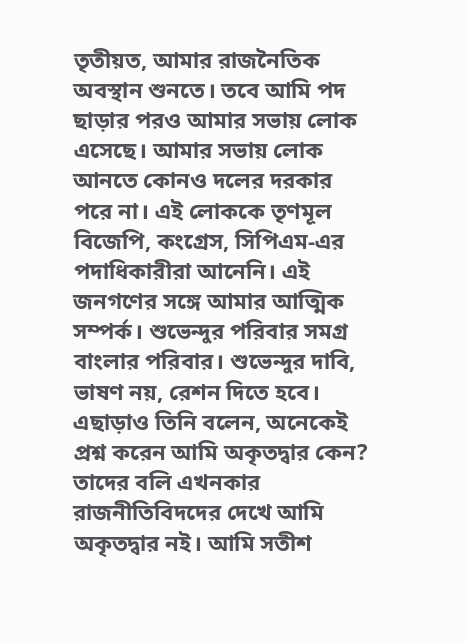তৃতীয়ত, আমার রাজনৈতিক অবস্থান শুনতে। তবে আমি পদ ছাড়ার পরও আমার সভায় লোক এসেছে। আমার সভায় লোক আনতে কোনও দলের দরকার পরে না। এই লোককে তৃণমূল বিজেপি, কংগ্রেস, সিপিএম-এর পদাধিকারীরা আনেনি। এই জনগণের সঙ্গে আমার আত্মিক সম্পর্ক। শুভেন্দুর পরিবার সমগ্র বাংলার পরিবার। শুভেন্দুর দাবি, ভাষণ নয়, রেশন দিতে হবে। এছাড়াও তিনি বলেন, অনেকেই প্রশ্ন করেন আমি অকৃতদ্বার কেন? তাদের বলি এখনকার রাজনীতিবিদদের দেখে আমি অকৃতদ্বার নই। আমি সতীশ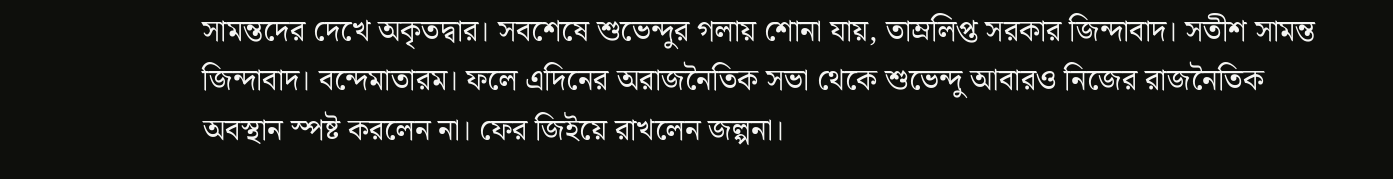সামন্তদের দেখে অকৃতদ্বার। সবশেষে শুভেন্দুর গলায় শোনা যায়, তাম্রলিপ্ত সরকার জিন্দাবাদ। সতীশ সামন্ত জিন্দাবাদ। বন্দেমাতারম। ফলে এদিনের অরাজনৈতিক সভা থেকে শুভেন্দু আবারও নিজের রাজনৈতিক অবস্থান স্পষ্ট করলেন না। ফের জিইয়ে রাখলেন জল্পনা।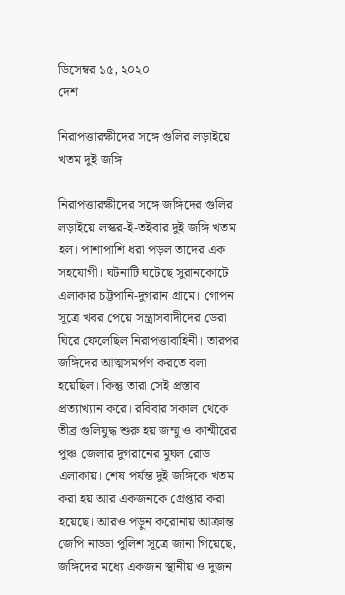ডিসেম্বর ১৫, ২০২০
দেশ

নিরাপত্তারক্ষীদের সঙ্গে গুলির লড়াইয়ে খতম দুই জঙ্গি

নিরাপত্তারক্ষীদের সঙ্গে জঙ্গিদের গুলির লড়াইয়ে লস্কর-ই-তইবার দুই জঙ্গি খতম হল। পাশাপাশি ধরা পড়ল তাদের এক সহযোগী। ঘটনাটি ঘটেছে সুরানকোটে এলাকার চট্টপানি-দুগরান গ্রামে। গোপন সূত্রে খবর পেয়ে সন্ত্রাসবাদীদের ডেরা ঘিরে ফেলেছিল নিরাপত্তাবাহিনী। তারপর জঙ্গিদের আত্মসমর্পণ করতে বলা হয়েছিল। কিন্তু তারা সেই প্রস্তাব প্রত্যাখ্যান করে। রবিবার সকাল থেকে তীব্র গুলিযুদ্ধ শুরু হয় জম্মু ও কাশ্মীরের পুঞ্চ জেলার দুগরানের মুঘল রোড এলাকায়। শেষ পর্যন্ত দুই জঙ্গিকে খতম করা হয় আর একজনকে গ্রেপ্তার করা হয়েছে। আরও পড়ুন করোনায় আক্রান্ত জেপি নাড্ডা পুলিশ সূত্রে জানা গিয়েছে, জঙ্গিদের মধ্যে একজন স্থানীয় ও দুজন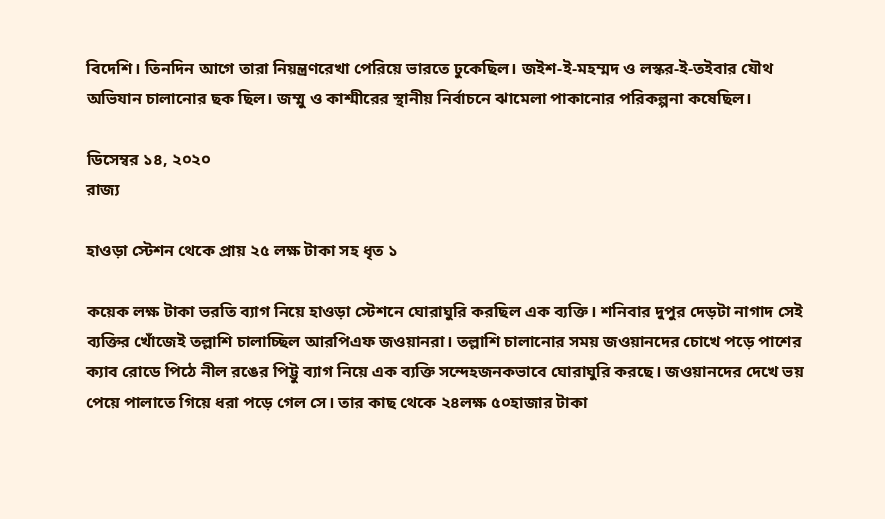বিদেশি। তিনদিন আগে তারা নিয়ন্ত্রণরেখা পেরিয়ে ভারতে ঢুকেছিল। জইশ-ই-মহম্মদ ও লস্কর-ই-তইবার যৌথ অভিযান চালানোর ছক ছিল। জম্মু ও কাশ্মীরের স্থানীয় নির্বাচনে ঝামেলা পাকানোর পরিকল্পনা কষেছিল।

ডিসেম্বর ১৪, ২০২০
রাজ্য

হাওড়া স্টেশন থেকে প্রায় ২৫ লক্ষ টাকা সহ ধৃত ১

কয়েক লক্ষ টাকা ভরতি ব্যাগ নিয়ে হাওড়া স্টেশনে ঘোরাঘুরি করছিল এক ব্যক্তি। শনিবার দুপুর দেড়টা নাগাদ সেই ব্যক্তির খোঁজেই তল্লাশি চালাচ্ছিল আরপিএফ জওয়ানরা। তল্লাশি চালানোর সময় জওয়ানদের চোখে পড়ে পাশের ক্যাব রোডে পিঠে নীল রঙের পিট্টু ব্যাগ নিয়ে এক ব্যক্তি সন্দেহজনকভাবে ঘোরাঘুরি করছে। জওয়ানদের দেখে ভয় পেয়ে পালাতে গিয়ে ধরা পড়ে গেল সে। তার কাছ থেকে ২৪লক্ষ ৫০হাজার টাকা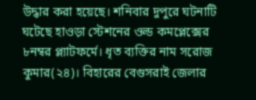উদ্ধার করা হয়েছে। শনিবার দুপুরে ঘটনাটি ঘটেছে হাওড়া স্টেশনের ওল্ড কমপ্লেক্সের ৮নম্বর প্ল্যাটফর্মে। ধৃত ব্যক্তির নাম সরোজ কুমার(২৪)। বিহারের বেগুসরাই জেলার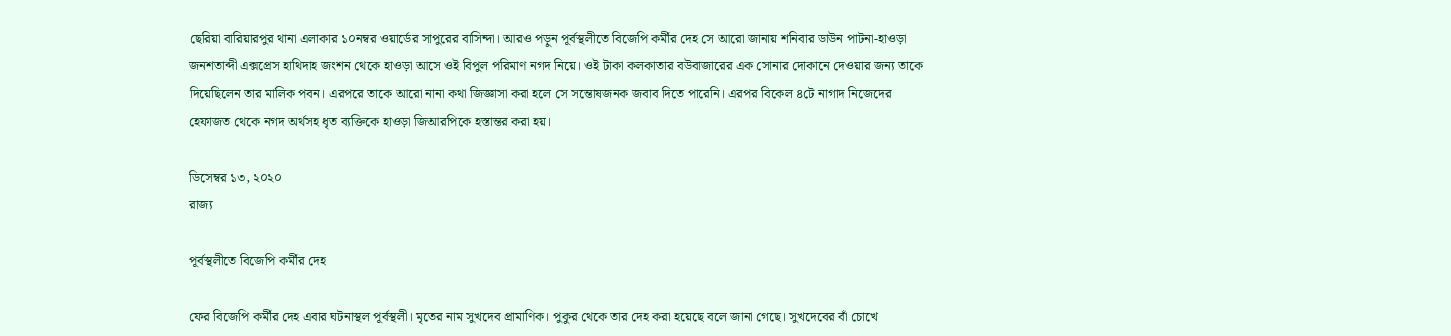ছেরিয়া বারিয়ারপুর থানা এলাকার ১০নম্বর ওয়ার্ডের সাপুরের বাসিন্দা। আরও পড়ুন পূর্বস্থলীতে বিজেপি কর্মীর দেহ সে আরো জানায় শনিবার ডাউন পাটনা-হাওড়া জনশতাব্দী এক্সপ্রেস হাথিদাহ জংশন থেকে হাওড়া আসে ওই বিপুল পরিমাণ নগদ নিয়ে। ওই টাকা কলকাতার বউবাজারের এক সোনার দোকানে দেওয়ার জন্য তাকে দিয়েছিলেন তার মালিক পবন। এরপরে তাকে আরো নানা কথা জিজ্ঞাসা করা হলে সে সন্তোষজনক জবাব দিতে পারেনি। এরপর বিকেল ৪টে নাগাদ নিজেদের হেফাজত থেকে নগদ অর্থসহ ধৃত ব্যক্তিকে হাওড়া জিআরপিকে হস্তান্তর করা হয়।

ডিসেম্বর ১৩, ২০২০
রাজ্য

পূর্বস্থলীতে বিজেপি কর্মীর দেহ

ফের বিজেপি কর্মীর দেহ এবার ঘটনাস্থল পূর্বস্থলী। মৃতের নাম সুখদেব প্রামাণিক। পুকুর থেকে তার দেহ করা হয়েছে বলে জানা গেছে। সুখদেবের বাঁ চোখে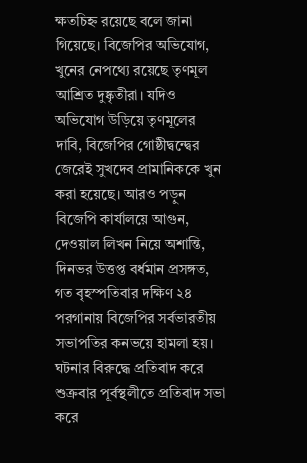ক্ষতচিহ্ন রয়েছে বলে জানা গিয়েছে। বিজেপির অভিযোগ, খুনের নেপথ্যে রয়েছে তৃণমূল আশ্রিত দুষ্কৃতীরা। যদিও অভিযোগ উড়িয়ে তৃণমূলের দাবি, বিজেপির গোষ্ঠীদ্বন্দ্বের জেরেই সুখদেব প্রামানিককে খুন করা হয়েছে। আরও পড়ুন বিজেপি কার্যালয়ে আগুন, দেওয়াল লিখন নিয়ে অশান্তি, দিনভর উত্তপ্ত বর্ধমান প্রসঙ্গত, গত বৃহস্পতিবার দক্ষিণ ২৪ পরগানায় বিজেপির সর্বভারতীয় সভাপতির কনভয়ে হামলা হয়। ঘটনার বিরুদ্ধে প্রতিবাদ করে শুক্রবার পূর্বস্থলীতে প্রতিবাদ সভা করে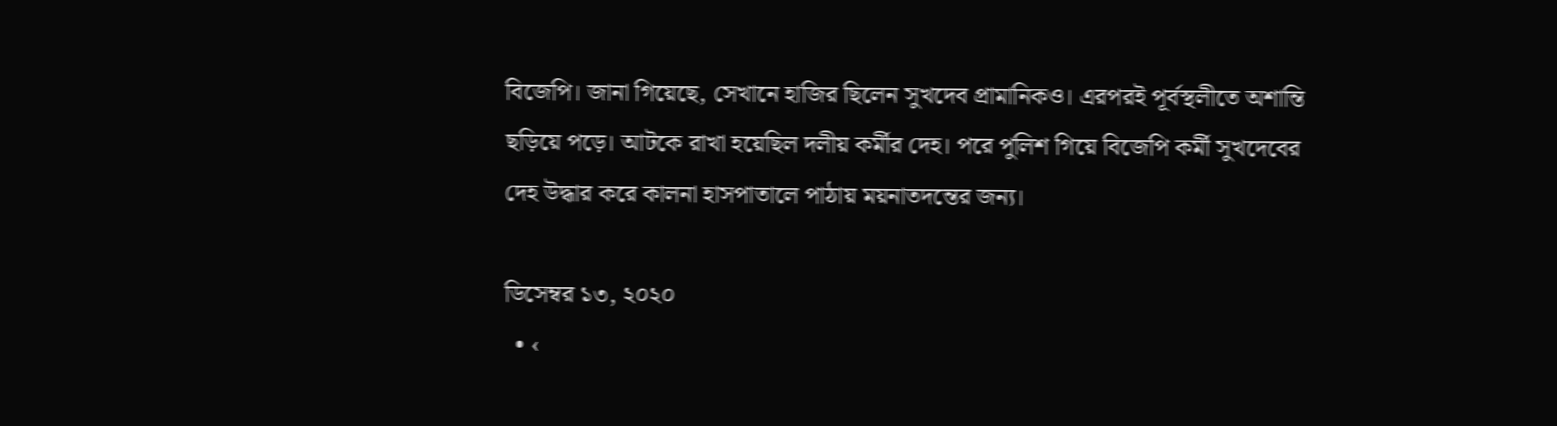বিজেপি। জানা গিয়েছে, সেখানে হাজির ছিলেন সুখদেব প্রামানিকও। এরপরই পূর্বস্থলীতে অশান্তি ছড়িয়ে পড়ে। আটকে রাখা হয়েছিল দলীয় কর্মীর দেহ। পরে পুলিশ গিয়ে বিজেপি কর্মী সুখদেবের দেহ উদ্ধার করে কালনা হাসপাতালে পাঠায় ময়নাতদন্তের জন্য।

ডিসেম্বর ১৩, ২০২০
  • ‹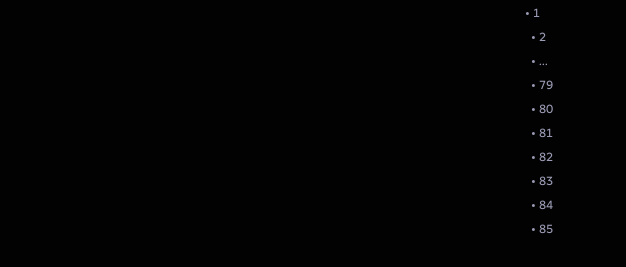• 1
  • 2
  • ...
  • 79
  • 80
  • 81
  • 82
  • 83
  • 84
  • 85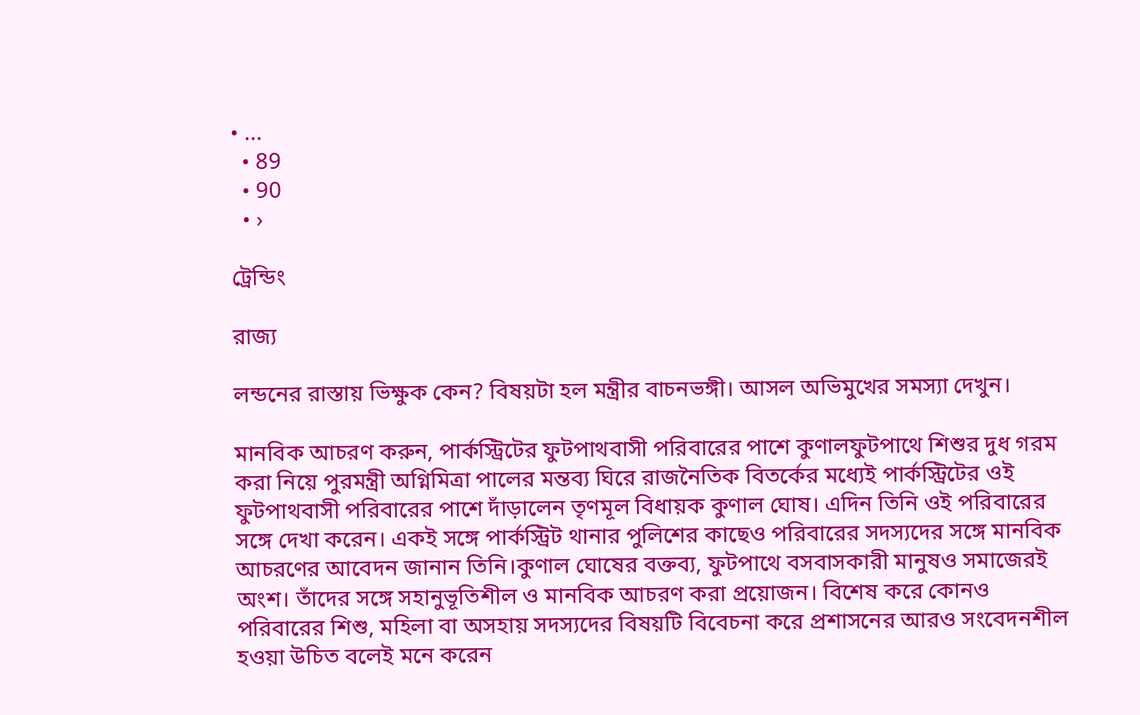• ...
  • 89
  • 90
  • ›

ট্রেন্ডিং

রাজ্য

লন্ডনের রাস্তায় ভিক্ষুক কেন? বিষয়টা হল মন্ত্রীর বাচনভঙ্গী। আসল অভিমুখের সমস্যা দেখুন।

মানবিক আচরণ করুন, পার্কস্ট্রিটের ফুটপাথবাসী পরিবারের পাশে কুণালফুটপাথে শিশুর দুধ গরম করা নিয়ে পুরমন্ত্রী অগ্নিমিত্রা পালের মন্তব্য ঘিরে রাজনৈতিক বিতর্কের মধ্যেই পার্কস্ট্রিটের ওই ফুটপাথবাসী পরিবারের পাশে দাঁড়ালেন তৃণমূল বিধায়ক কুণাল ঘোষ। এদিন তিনি ওই পরিবারের সঙ্গে দেখা করেন। একই সঙ্গে পার্কস্ট্রিট থানার পুলিশের কাছেও পরিবারের সদস্যদের সঙ্গে মানবিক আচরণের আবেদন জানান তিনি।কুণাল ঘোষের বক্তব্য, ফুটপাথে বসবাসকারী মানুষও সমাজেরই অংশ। তাঁদের সঙ্গে সহানুভূতিশীল ও মানবিক আচরণ করা প্রয়োজন। বিশেষ করে কোনও পরিবারের শিশু, মহিলা বা অসহায় সদস্যদের বিষয়টি বিবেচনা করে প্রশাসনের আরও সংবেদনশীল হওয়া উচিত বলেই মনে করেন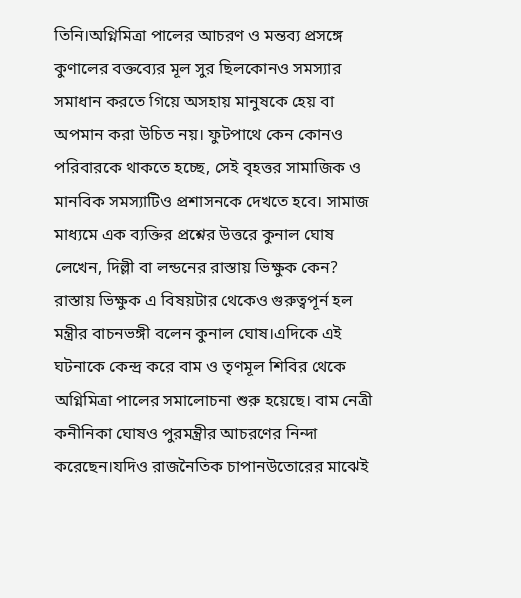তিনি।অগ্নিমিত্রা পালের আচরণ ও মন্তব্য প্রসঙ্গে কুণালের বক্তব্যের মূল সুর ছিলকোনও সমস্যার সমাধান করতে গিয়ে অসহায় মানুষকে হেয় বা অপমান করা উচিত নয়। ফুটপাথে কেন কোনও পরিবারকে থাকতে হচ্ছে, সেই বৃহত্তর সামাজিক ও মানবিক সমস্যাটিও প্রশাসনকে দেখতে হবে। সামাজ মাধ্যমে এক ব্যক্তির প্রশ্নের উত্তরে কুনাল ঘোষ লেখেন, দিল্লী বা লন্ডনের রাস্তায় ভিক্ষুক কেন? রাস্তায় ভিক্ষুক এ বিষয়টার থেকেও গুরুত্বপূর্ন হল মন্ত্রীর বাচনভঙ্গী বলেন কুনাল ঘোষ।এদিকে এই ঘটনাকে কেন্দ্র করে বাম ও তৃণমূল শিবির থেকে অগ্নিমিত্রা পালের সমালোচনা শুরু হয়েছে। বাম নেত্রী কনীনিকা ঘোষও পুরমন্ত্রীর আচরণের নিন্দা করেছেন।যদিও রাজনৈতিক চাপানউতোরের মাঝেই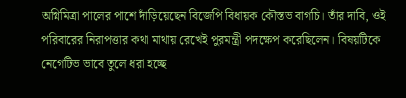অগ্নিমিত্রা পালের পাশে দাঁড়িয়েছেন বিজেপি বিধায়ক কৌস্তভ বাগচি। তাঁর দাবি, ওই পরিবারের নিরাপত্তার কথা মাথায় রেখেই পুরমন্ত্রী পদক্ষেপ করেছিলেন। বিষয়টিকে নেগেটিভ ভাবে তুলে ধরা হচ্ছে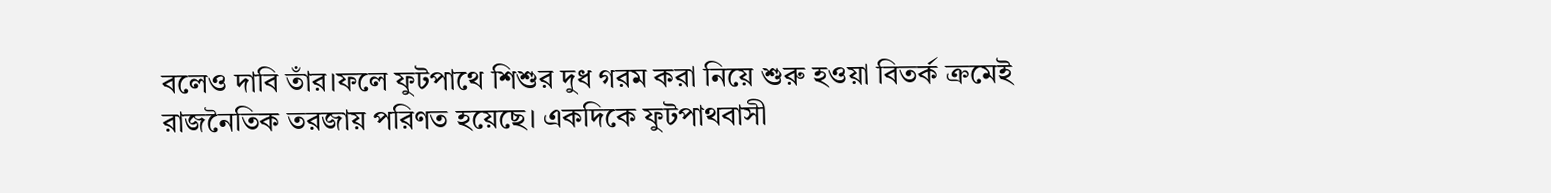বলেও দাবি তাঁর।ফলে ফুটপাথে শিশুর দুধ গরম করা নিয়ে শুরু হওয়া বিতর্ক ক্রমেই রাজনৈতিক তরজায় পরিণত হয়েছে। একদিকে ফুটপাথবাসী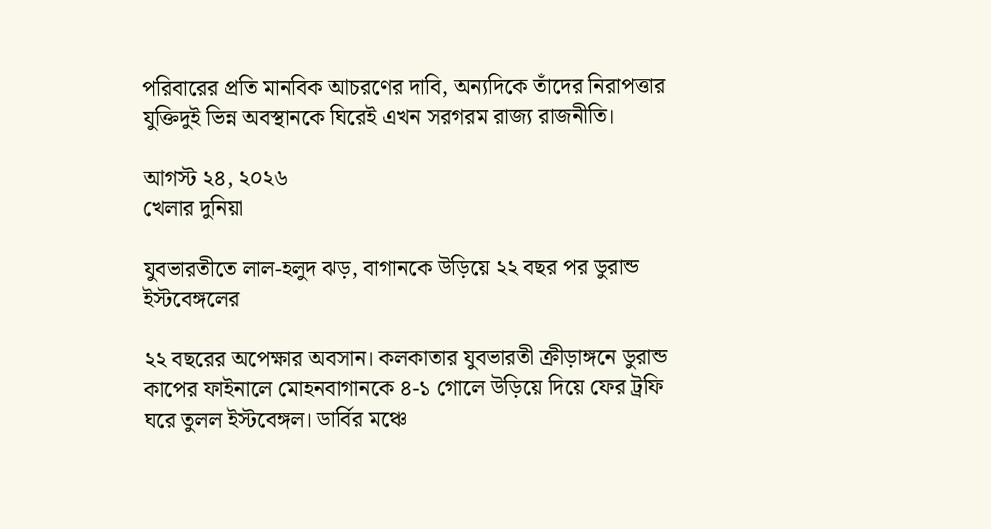পরিবারের প্রতি মানবিক আচরণের দাবি, অন্যদিকে তাঁদের নিরাপত্তার যুক্তিদুই ভিন্ন অবস্থানকে ঘিরেই এখন সরগরম রাজ্য রাজনীতি।

আগস্ট ২৪, ২০২৬
খেলার দুনিয়া

যুবভারতীতে লাল-হলুদ ঝড়, বাগানকে উড়িয়ে ২২ বছর পর ডুরান্ড ইস্টবেঙ্গলের

২২ বছরের অপেক্ষার অবসান। কলকাতার যুবভারতী ক্রীড়াঙ্গনে ডুরান্ড কাপের ফাইনালে মোহনবাগানকে ৪-১ গোলে উড়িয়ে দিয়ে ফের ট্রফি ঘরে তুলল ইস্টবেঙ্গল। ডার্বির মঞ্চে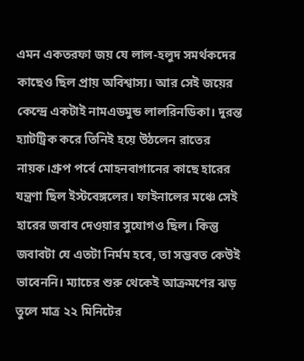এমন একতরফা জয় যে লাল-হলুদ সমর্থকদের কাছেও ছিল প্রায় অবিশ্বাস্য। আর সেই জয়ের কেন্দ্রে একটাই নামএডমুন্ড লালরিনডিকা। দুরন্ত হ্যাটট্রিক করে তিনিই হয়ে উঠলেন রাতের নায়ক।গ্রুপ পর্বে মোহনবাগানের কাছে হারের যন্ত্রণা ছিল ইস্টবেঙ্গলের। ফাইনালের মঞ্চে সেই হারের জবাব দেওয়ার সুযোগও ছিল। কিন্তু জবাবটা যে এতটা নির্মম হবে, তা সম্ভবত কেউই ভাবেননি। ম্যাচের শুরু থেকেই আক্রমণের ঝড় তুলে মাত্র ২২ মিনিটের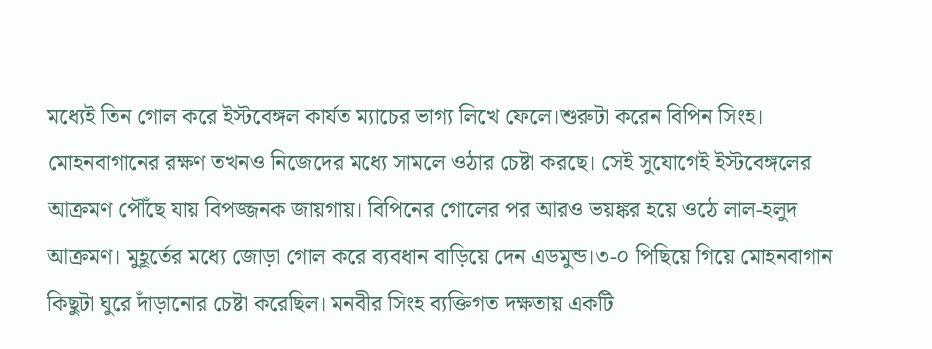মধ্যেই তিন গোল করে ইস্টবেঙ্গল কার্যত ম্যাচের ভাগ্য লিখে ফেলে।শুরুটা করেন বিপিন সিংহ। মোহনবাগানের রক্ষণ তখনও নিজেদের মধ্যে সামলে ওঠার চেষ্টা করছে। সেই সুযোগেই ইস্টবেঙ্গলের আক্রমণ পৌঁছে যায় বিপজ্জনক জায়গায়। বিপিনের গোলের পর আরও ভয়ঙ্কর হয়ে ওঠে লাল-হলুদ আক্রমণ। মুহূর্তের মধ্যে জোড়া গোল করে ব্যবধান বাড়িয়ে দেন এডমুন্ড।৩-০ পিছিয়ে গিয়ে মোহনবাগান কিছুটা ঘুরে দাঁড়ানোর চেষ্টা করেছিল। মনবীর সিংহ ব্যক্তিগত দক্ষতায় একটি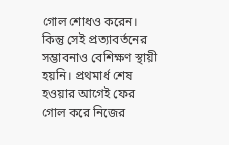গোল শোধও করেন। কিন্তু সেই প্রত্যাবর্তনের সম্ভাবনাও বেশিক্ষণ স্থায়ী হয়নি। প্রথমার্ধ শেষ হওয়ার আগেই ফের গোল করে নিজের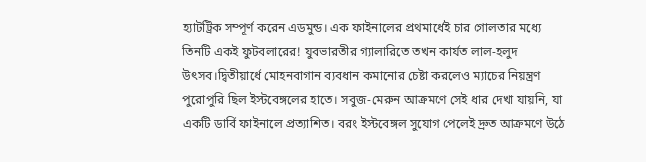হ্যাটট্রিক সম্পূর্ণ করেন এডমুন্ড। এক ফাইনালের প্রথমার্ধেই চার গোলতার মধ্যে তিনটি একই ফুটবলারের! যুবভারতীর গ্যালারিতে তখন কার্যত লাল-হলুদ উৎসব।দ্বিতীয়ার্ধে মোহনবাগান ব্যবধান কমানোর চেষ্টা করলেও ম্যাচের নিয়ন্ত্রণ পুরোপুরি ছিল ইস্টবেঙ্গলের হাতে। সবুজ-মেরুন আক্রমণে সেই ধার দেখা যায়নি, যা একটি ডার্বি ফাইনালে প্রত্যাশিত। বরং ইস্টবেঙ্গল সুযোগ পেলেই দ্রুত আক্রমণে উঠে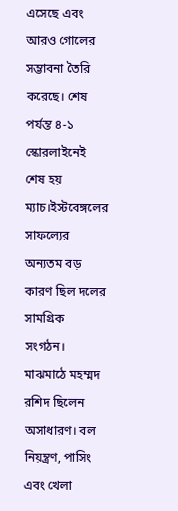এসেছে এবং আরও গোলের সম্ভাবনা তৈরি করেছে। শেষ পর্যন্ত ৪-১ স্কোরলাইনেই শেষ হয় ম্যাচ।ইস্টবেঙ্গলের সাফল্যের অন্যতম বড় কারণ ছিল দলের সামগ্রিক সংগঠন। মাঝমাঠে মহম্মদ রশিদ ছিলেন অসাধারণ। বল নিয়ন্ত্রণ, পাসিং এবং খেলা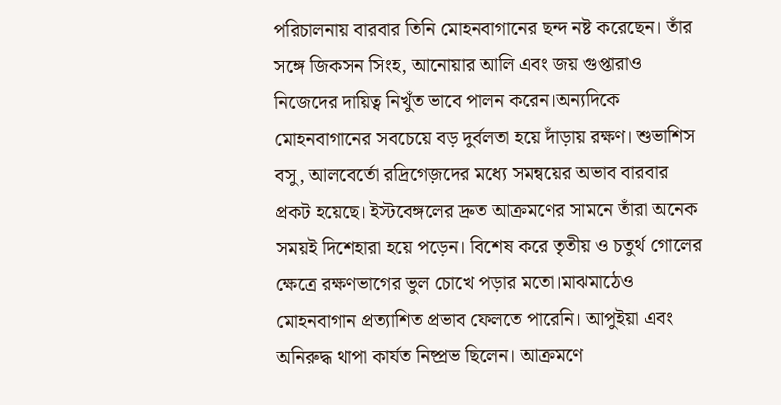পরিচালনায় বারবার তিনি মোহনবাগানের ছন্দ নষ্ট করেছেন। তাঁর সঙ্গে জিকসন সিংহ, আনোয়ার আলি এবং জয় গুপ্তারাও নিজেদের দায়িত্ব নিখুঁত ভাবে পালন করেন।অন্যদিকে মোহনবাগানের সবচেয়ে বড় দুর্বলতা হয়ে দাঁড়ায় রক্ষণ। শুভাশিস বসু, আলবের্তো রদ্রিগেজ়দের মধ্যে সমন্বয়ের অভাব বারবার প্রকট হয়েছে। ইস্টবেঙ্গলের দ্রুত আক্রমণের সামনে তাঁরা অনেক সময়ই দিশেহারা হয়ে পড়েন। বিশেষ করে তৃতীয় ও চতুর্থ গোলের ক্ষেত্রে রক্ষণভাগের ভুল চোখে পড়ার মতো।মাঝমাঠেও মোহনবাগান প্রত্যাশিত প্রভাব ফেলতে পারেনি। আপুইয়া এবং অনিরুদ্ধ থাপা কার্যত নিষ্প্রভ ছিলেন। আক্রমণে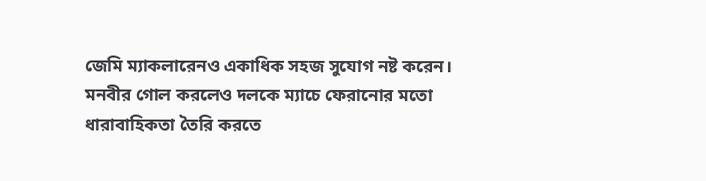জেমি ম্যাকলারেনও একাধিক সহজ সুযোগ নষ্ট করেন। মনবীর গোল করলেও দলকে ম্যাচে ফেরানোর মতো ধারাবাহিকতা তৈরি করতে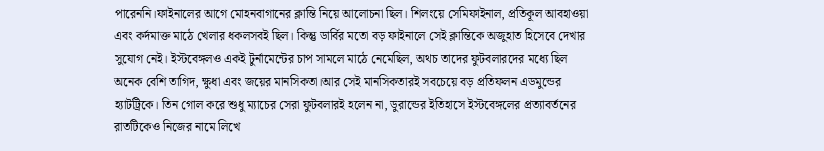পারেননি।ফাইনালের আগে মোহনবাগানের ক্লান্তি নিয়ে আলোচনা ছিল। শিলংয়ে সেমিফাইনাল, প্রতিকূল আবহাওয়া এবং কর্দমাক্ত মাঠে খেলার ধকলসবই ছিল। কিন্তু ডার্বির মতো বড় ফাইনালে সেই ক্লান্তিকে অজুহাত হিসেবে দেখার সুযোগ নেই। ইস্টবেঙ্গলও একই টুর্নামেন্টের চাপ সামলে মাঠে নেমেছিল, অথচ তাদের ফুটবলারদের মধ্যে ছিল অনেক বেশি তাগিদ, ক্ষুধা এবং জয়ের মানসিকতা।আর সেই মানসিকতারই সবচেয়ে বড় প্রতিফলন এডমুন্ডের হ্যাটট্রিকে। তিন গোল করে শুধু ম্যাচের সেরা ফুটবলারই হলেন না, ডুরান্ডের ইতিহাসে ইস্টবেঙ্গলের প্রত্যাবর্তনের রাতটিকেও নিজের নামে লিখে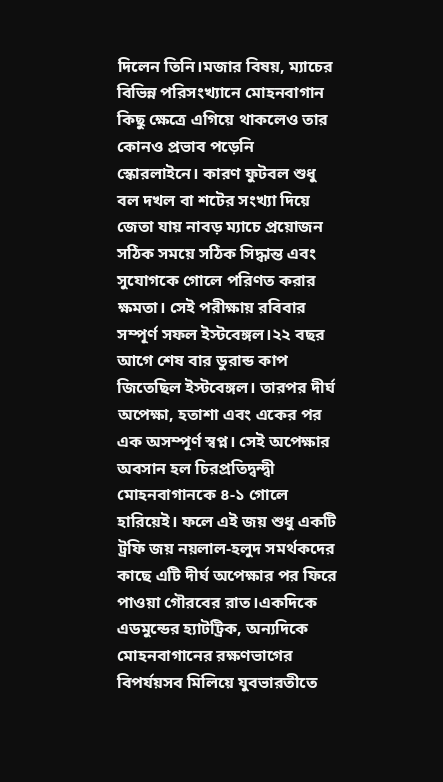দিলেন তিনি।মজার বিষয়, ম্যাচের বিভিন্ন পরিসংখ্যানে মোহনবাগান কিছু ক্ষেত্রে এগিয়ে থাকলেও তার কোনও প্রভাব পড়েনি স্কোরলাইনে। কারণ ফুটবল শুধু বল দখল বা শটের সংখ্যা দিয়ে জেতা যায় নাবড় ম্যাচে প্রয়োজন সঠিক সময়ে সঠিক সিদ্ধান্ত এবং সুযোগকে গোলে পরিণত করার ক্ষমতা। সেই পরীক্ষায় রবিবার সম্পূর্ণ সফল ইস্টবেঙ্গল।২২ বছর আগে শেষ বার ডুরান্ড কাপ জিতেছিল ইস্টবেঙ্গল। তারপর দীর্ঘ অপেক্ষা, হতাশা এবং একের পর এক অসম্পূর্ণ স্বপ্ন। সেই অপেক্ষার অবসান হল চিরপ্রতিদ্বন্দ্বী মোহনবাগানকে ৪-১ গোলে হারিয়েই। ফলে এই জয় শুধু একটি ট্রফি জয় নয়লাল-হলুদ সমর্থকদের কাছে এটি দীর্ঘ অপেক্ষার পর ফিরে পাওয়া গৌরবের রাত।একদিকে এডমুন্ডের হ্যাটট্রিক, অন্যদিকে মোহনবাগানের রক্ষণভাগের বিপর্যয়সব মিলিয়ে যুবভারতীতে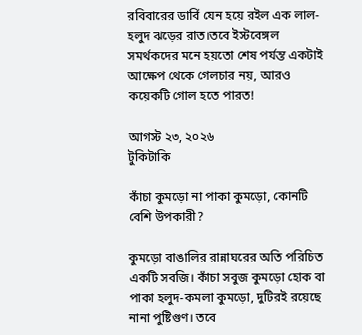রবিবারের ডার্বি যেন হয়ে রইল এক লাল-হলুদ ঝড়ের রাত।তবে ইস্টবেঙ্গল সমর্থকদের মনে হয়তো শেষ পর্যন্ত একটাই আক্ষেপ থেকে গেলচার নয়, আরও কয়েকটি গোল হতে পারত!

আগস্ট ২৩, ২০২৬
টুকিটাকি

কাঁচা কুমড়ো না পাকা কুমড়ো, কোনটি বেশি উপকারী?

কুমড়ো বাঙালির রান্নাঘরের অতি পরিচিত একটি সবজি। কাঁচা সবুজ কুমড়ো হোক বা পাকা হলুদ-কমলা কুমড়ো, দুটিরই রয়েছে নানা পুষ্টিগুণ। তবে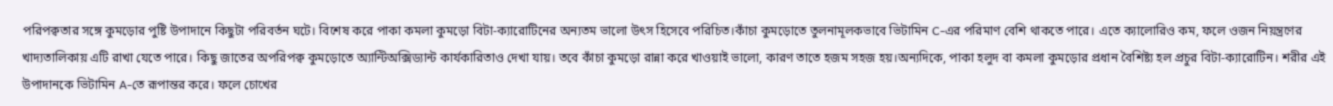পরিপক্বতার সঙ্গে কুমড়োর পুষ্টি উপাদানে কিছুটা পরিবর্তন ঘটে। বিশেষ করে পাকা কমলা কুমড়ো বিটা-ক্যারোটিনের অন্যতম ভালো উৎস হিসেবে পরিচিত।কাঁচা কুমড়োতে তুলনামূলকভাবে ভিটামিন C-এর পরিমাণ বেশি থাকতে পারে। এতে ক্যালোরিও কম, ফলে ওজন নিয়ন্ত্রণের খাদ্যতালিকায় এটি রাখা যেতে পারে। কিছু জাতের অপরিপক্ব কুমড়োতে অ্যান্টিঅক্সিড্যান্ট কার্যকারিতাও দেখা যায়। তবে কাঁচা কুমড়ো রান্না করে খাওয়াই ভালো, কারণ তাতে হজম সহজ হয়।অন্যদিকে, পাকা হলুদ বা কমলা কুমড়োর প্রধান বৈশিষ্ট্য হল প্রচুর বিটা-ক্যারোটিন। শরীর এই উপাদানকে ভিটামিন A-তে রূপান্তর করে। ফলে চোখের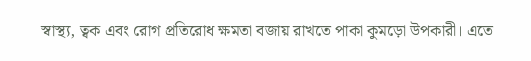স্বাস্থ্য, ত্বক এবং রোগ প্রতিরোধ ক্ষমতা বজায় রাখতে পাকা কুমড়ো উপকারী। এতে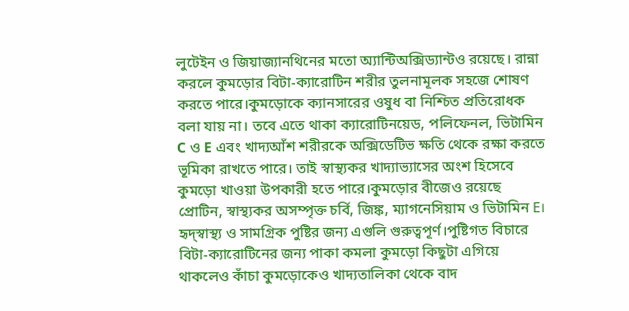লুটেইন ও জিয়াজ্যানথিনের মতো অ্যান্টিঅক্সিড্যান্টও রয়েছে। রান্না করলে কুমড়োর বিটা-ক্যারোটিন শরীর তুলনামূলক সহজে শোষণ করতে পারে।কুমড়োকে ক্যানসারের ওষুধ বা নিশ্চিত প্রতিরোধক বলা যায় না। তবে এতে থাকা ক্যারোটিনয়েড, পলিফেনল, ভিটামিন C ও E এবং খাদ্যআঁশ শরীরকে অক্সিডেটিভ ক্ষতি থেকে রক্ষা করতে ভূমিকা রাখতে পারে। তাই স্বাস্থ্যকর খাদ্যাভ্যাসের অংশ হিসেবে কুমড়ো খাওয়া উপকারী হতে পারে।কুমড়োর বীজেও রয়েছে প্রোটিন, স্বাস্থ্যকর অসম্পৃক্ত চর্বি, জিঙ্ক, ম্যাগনেসিয়াম ও ভিটামিন E। হৃদ্স্বাস্থ্য ও সামগ্রিক পুষ্টির জন্য এগুলি গুরুত্বপূর্ণ।পুষ্টিগত বিচারে বিটা-ক্যারোটিনের জন্য পাকা কমলা কুমড়ো কিছুটা এগিয়ে থাকলেও কাঁচা কুমড়োকেও খাদ্যতালিকা থেকে বাদ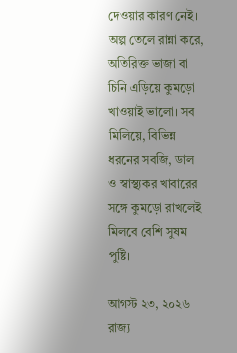দেওয়ার কারণ নেই। অল্প তেলে রান্না করে, অতিরিক্ত ভাজা বা চিনি এড়িয়ে কুমড়ো খাওয়াই ভালো। সব মিলিয়ে, বিভিন্ন ধরনের সবজি, ডাল ও স্বাস্থ্যকর খাবারের সঙ্গে কুমড়ো রাখলেই মিলবে বেশি সুষম পুষ্টি।

আগস্ট ২৩, ২০২৬
রাজ্য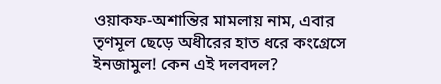ওয়াকফ-অশান্তির মামলায় নাম, এবার তৃণমূল ছেড়ে অধীরের হাত ধরে কংগ্রেসে ইনজামুল! কেন এই দলবদল?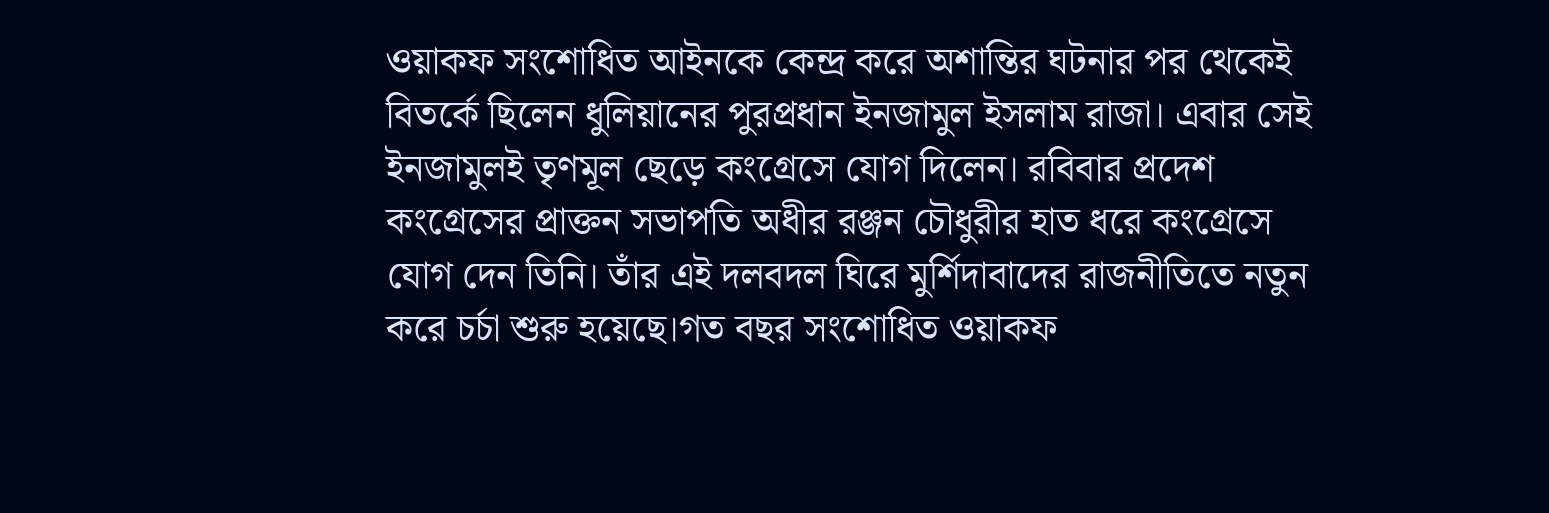ওয়াকফ সংশোধিত আইনকে কেন্দ্র করে অশান্তির ঘটনার পর থেকেই বিতর্কে ছিলেন ধুলিয়ানের পুরপ্রধান ইনজামুল ইসলাম রাজা। এবার সেই ইনজামুলই তৃণমূল ছেড়ে কংগ্রেসে যোগ দিলেন। রবিবার প্রদেশ কংগ্রেসের প্রাক্তন সভাপতি অধীর রঞ্জন চৌধুরীর হাত ধরে কংগ্রেসে যোগ দেন তিনি। তাঁর এই দলবদল ঘিরে মুর্শিদাবাদের রাজনীতিতে নতুন করে চর্চা শুরু হয়েছে।গত বছর সংশোধিত ওয়াকফ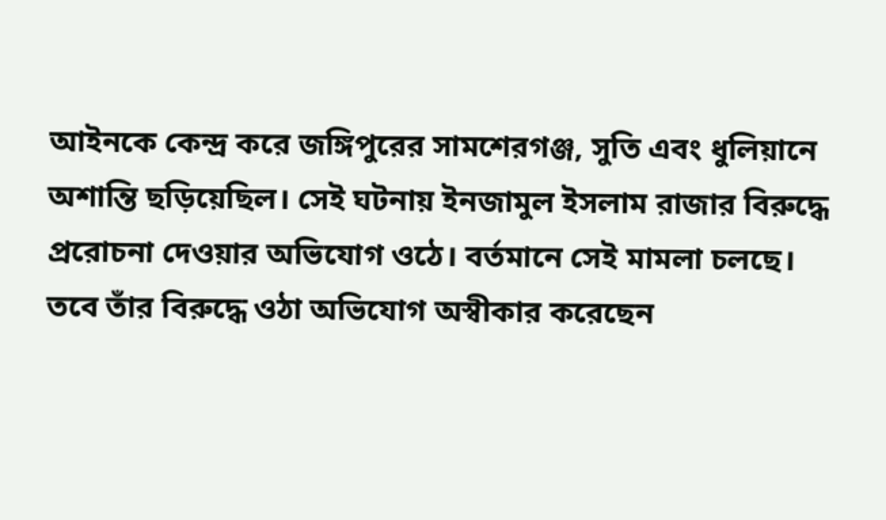আইনকে কেন্দ্র করে জঙ্গিপুরের সামশেরগঞ্জ, সুতি এবং ধুলিয়ানে অশান্তি ছড়িয়েছিল। সেই ঘটনায় ইনজামুল ইসলাম রাজার বিরুদ্ধে প্ররোচনা দেওয়ার অভিযোগ ওঠে। বর্তমানে সেই মামলা চলছে। তবে তাঁর বিরুদ্ধে ওঠা অভিযোগ অস্বীকার করেছেন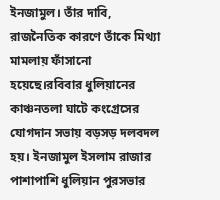ইনজামুল। তাঁর দাবি, রাজনৈতিক কারণে তাঁকে মিথ্যা মামলায় ফাঁসানো হয়েছে।রবিবার ধুলিয়ানের কাঞ্চনতলা ঘাটে কংগ্রেসের যোগদান সভায় বড়সড় দলবদল হয়। ইনজামুল ইসলাম রাজার পাশাপাশি ধুলিয়ান পুরসভার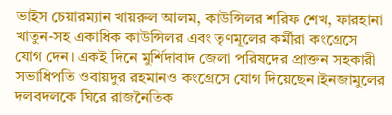ভাইস চেয়ারম্যান খায়রুল আলম, কাউন্সিলর শরিফ শেখ, ফারহানা খাতুন-সহ একাধিক কাউন্সিলর এবং তৃণমূলের কর্মীরা কংগ্রেসে যোগ দেন। একই দিনে মুর্শিদাবাদ জেলা পরিষদের প্রাক্তন সহকারী সভাধিপতি ওবায়দুর রহমানও কংগ্রেসে যোগ দিয়েছেন।ইনজামুলের দলবদলকে ঘিরে রাজনৈতিক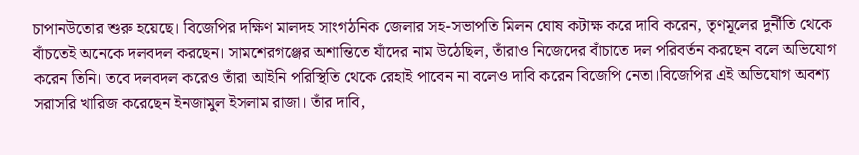চাপানউতোর শুরু হয়েছে। বিজেপির দক্ষিণ মালদহ সাংগঠনিক জেলার সহ-সভাপতি মিলন ঘোষ কটাক্ষ করে দাবি করেন, তৃণমূলের দুর্নীতি থেকে বাঁচতেই অনেকে দলবদল করছেন। সামশেরগঞ্জের অশান্তিতে যাঁদের নাম উঠেছিল, তাঁরাও নিজেদের বাঁচাতে দল পরিবর্তন করছেন বলে অভিযোগ করেন তিনি। তবে দলবদল করেও তাঁরা আইনি পরিস্থিতি থেকে রেহাই পাবেন না বলেও দাবি করেন বিজেপি নেতা।বিজেপির এই অভিযোগ অবশ্য সরাসরি খারিজ করেছেন ইনজামুল ইসলাম রাজা। তাঁর দাবি,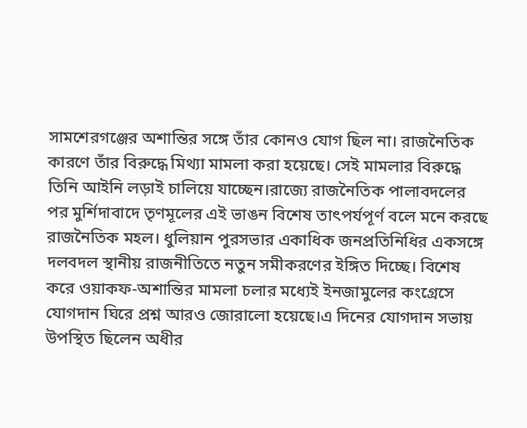সামশেরগঞ্জের অশান্তির সঙ্গে তাঁর কোনও যোগ ছিল না। রাজনৈতিক কারণে তাঁর বিরুদ্ধে মিথ্যা মামলা করা হয়েছে। সেই মামলার বিরুদ্ধে তিনি আইনি লড়াই চালিয়ে যাচ্ছেন।রাজ্যে রাজনৈতিক পালাবদলের পর মুর্শিদাবাদে তৃণমূলের এই ভাঙন বিশেষ তাৎপর্যপূর্ণ বলে মনে করছে রাজনৈতিক মহল। ধুলিয়ান পুরসভার একাধিক জনপ্রতিনিধির একসঙ্গে দলবদল স্থানীয় রাজনীতিতে নতুন সমীকরণের ইঙ্গিত দিচ্ছে। বিশেষ করে ওয়াকফ-অশান্তির মামলা চলার মধ্যেই ইনজামুলের কংগ্রেসে যোগদান ঘিরে প্রশ্ন আরও জোরালো হয়েছে।এ দিনের যোগদান সভায় উপস্থিত ছিলেন অধীর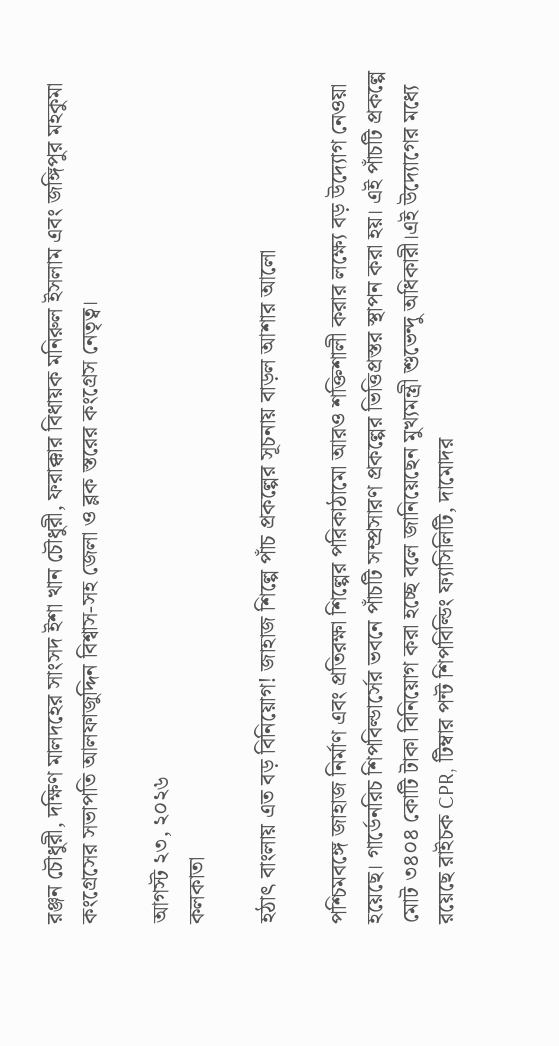রঞ্জন চৌধুরী, দক্ষিণ মালদহের সাংসদ ইশা খান চৌধুরী, ফরাক্কার বিধায়ক মনিরুল ইসলাম এবং জঙ্গিপুর মহকুমা কংগ্রেসের সভাপতি আলফাজুদ্দিন বিশ্বাস-সহ জেলা ও ব্লক স্তরের কংগ্রেস নেতৃত্ব।

আগস্ট ২৩, ২০২৬
কলকাতা

হঠাৎ বাংলায় এত বড় বিনিয়োগ! জাহাজ শিল্পে পাঁচ প্রকল্পের সূচনায় বাড়ল আশার আলো

পশ্চিমবঙ্গে জাহাজ নির্মাণ এবং প্রতিরক্ষা শিল্পের পরিকাঠামো আরও শক্তিশালী করার লক্ষ্যে বড় উদ্যোগ নেওয়া হয়েছে। গার্ডেনরিচ শিপবিল্ডার্সের ভবনে পাঁচটি সম্প্রসারণ প্রকল্পের ভিত্তিপ্রস্তর স্থাপন করা হয়। এই পাঁচটি প্রকল্পে মোট ৩৪০৪ কোটি টাকা বিনিয়োগ করা হচ্ছে বলে জানিয়েছেন মুখ্যমন্ত্রী শুভেন্দু অধিকারী।এই উদ্যোগের মধ্যে রয়েছে রাইচক CPR, টিম্বার পন্ট শিপবিল্ডিং ফ্যাসিলিটি, দামোদর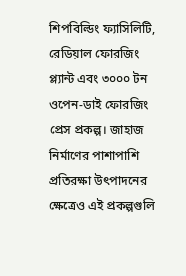শিপবিল্ডিং ফ্যাসিলিটি, রেডিয়াল ফোরজিং প্ল্যান্ট এবং ৩০০০ টন ওপেন-ডাই ফোরজিং প্রেস প্রকল্প। জাহাজ নির্মাণের পাশাপাশি প্রতিরক্ষা উৎপাদনের ক্ষেত্রেও এই প্রকল্পগুলি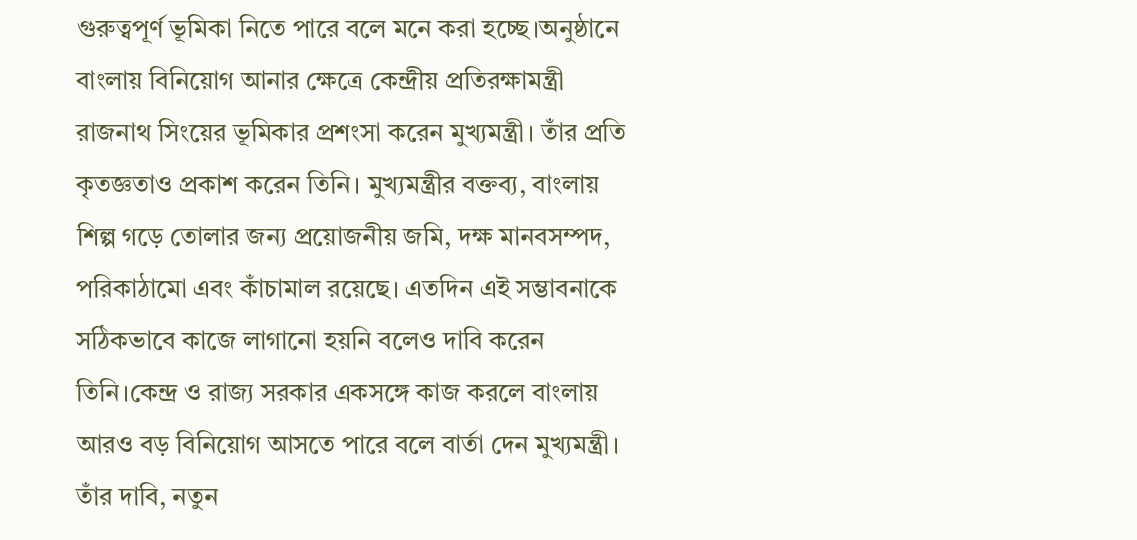গুরুত্বপূর্ণ ভূমিকা নিতে পারে বলে মনে করা হচ্ছে।অনুষ্ঠানে বাংলায় বিনিয়োগ আনার ক্ষেত্রে কেন্দ্রীয় প্রতিরক্ষামন্ত্রী রাজনাথ সিংয়ের ভূমিকার প্রশংসা করেন মুখ্যমন্ত্রী। তাঁর প্রতি কৃতজ্ঞতাও প্রকাশ করেন তিনি। মুখ্যমন্ত্রীর বক্তব্য, বাংলায় শিল্প গড়ে তোলার জন্য প্রয়োজনীয় জমি, দক্ষ মানবসম্পদ, পরিকাঠামো এবং কাঁচামাল রয়েছে। এতদিন এই সম্ভাবনাকে সঠিকভাবে কাজে লাগানো হয়নি বলেও দাবি করেন তিনি।কেন্দ্র ও রাজ্য সরকার একসঙ্গে কাজ করলে বাংলায় আরও বড় বিনিয়োগ আসতে পারে বলে বার্তা দেন মুখ্যমন্ত্রী। তাঁর দাবি, নতুন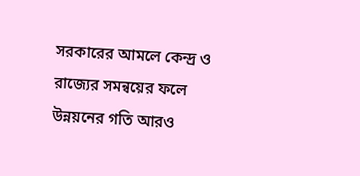সরকারের আমলে কেন্দ্র ও রাজ্যের সমন্বয়ের ফলে উন্নয়নের গতি আরও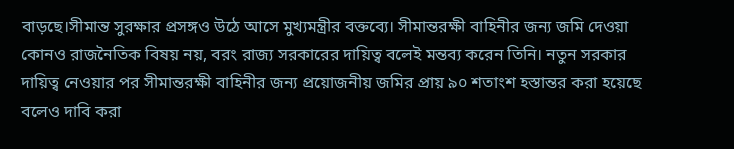বাড়ছে।সীমান্ত সুরক্ষার প্রসঙ্গও উঠে আসে মুখ্যমন্ত্রীর বক্তব্যে। সীমান্তরক্ষী বাহিনীর জন্য জমি দেওয়া কোনও রাজনৈতিক বিষয় নয়, বরং রাজ্য সরকারের দায়িত্ব বলেই মন্তব্য করেন তিনি। নতুন সরকার দায়িত্ব নেওয়ার পর সীমান্তরক্ষী বাহিনীর জন্য প্রয়োজনীয় জমির প্রায় ৯০ শতাংশ হস্তান্তর করা হয়েছে বলেও দাবি করা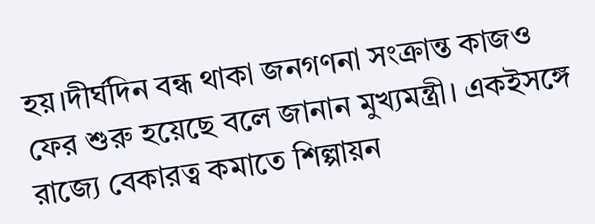হয়।দীর্ঘদিন বন্ধ থাকা জনগণনা সংক্রান্ত কাজও ফের শুরু হয়েছে বলে জানান মুখ্যমন্ত্রী। একইসঙ্গে রাজ্যে বেকারত্ব কমাতে শিল্পায়ন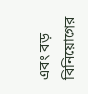এবং বড় বিনিয়োগের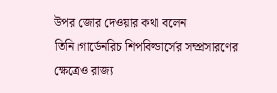উপর জোর দেওয়ার কথা বলেন তিনি।গার্ডেনরিচ শিপবিল্ডার্সের সম্প্রসারণের ক্ষেত্রেও রাজ্য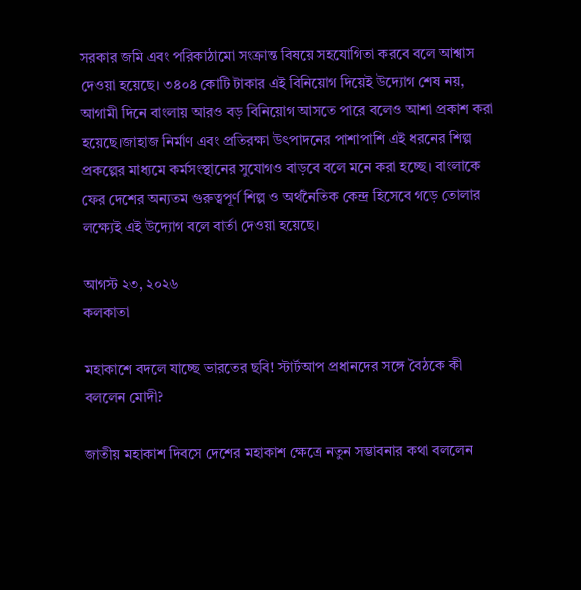সরকার জমি এবং পরিকাঠামো সংক্রান্ত বিষয়ে সহযোগিতা করবে বলে আশ্বাস দেওয়া হয়েছে। ৩৪০৪ কোটি টাকার এই বিনিয়োগ দিয়েই উদ্যোগ শেষ নয়, আগামী দিনে বাংলায় আরও বড় বিনিয়োগ আসতে পারে বলেও আশা প্রকাশ করা হয়েছে।জাহাজ নির্মাণ এবং প্রতিরক্ষা উৎপাদনের পাশাপাশি এই ধরনের শিল্প প্রকল্পের মাধ্যমে কর্মসংস্থানের সুযোগও বাড়বে বলে মনে করা হচ্ছে। বাংলাকে ফের দেশের অন্যতম গুরুত্বপূর্ণ শিল্প ও অর্থনৈতিক কেন্দ্র হিসেবে গড়ে তোলার লক্ষ্যেই এই উদ্যোগ বলে বার্তা দেওয়া হয়েছে।

আগস্ট ২৩, ২০২৬
কলকাতা

মহাকাশে বদলে যাচ্ছে ভারতের ছবি! স্টার্টআপ প্রধানদের সঙ্গে বৈঠকে কী বললেন মোদী?

জাতীয় মহাকাশ দিবসে দেশের মহাকাশ ক্ষেত্রে নতুন সম্ভাবনার কথা বললেন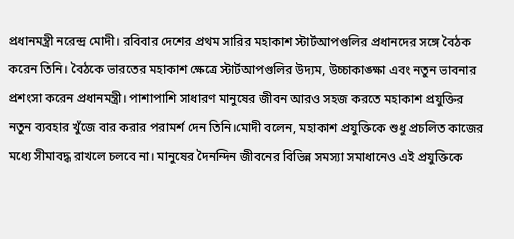প্রধানমন্ত্রী নরেন্দ্র মোদী। রবিবার দেশের প্রথম সারির মহাকাশ স্টার্টআপগুলির প্রধানদের সঙ্গে বৈঠক করেন তিনি। বৈঠকে ভারতের মহাকাশ ক্ষেত্রে স্টার্টআপগুলির উদ্যম, উচ্চাকাঙ্ক্ষা এবং নতুন ভাবনার প্রশংসা করেন প্রধানমন্ত্রী। পাশাপাশি সাধারণ মানুষের জীবন আরও সহজ করতে মহাকাশ প্রযুক্তির নতুন ব্যবহার খুঁজে বার করার পরামর্শ দেন তিনি।মোদী বলেন, মহাকাশ প্রযুক্তিকে শুধু প্রচলিত কাজের মধ্যে সীমাবদ্ধ রাখলে চলবে না। মানুষের দৈনন্দিন জীবনের বিভিন্ন সমস্যা সমাধানেও এই প্রযুক্তিকে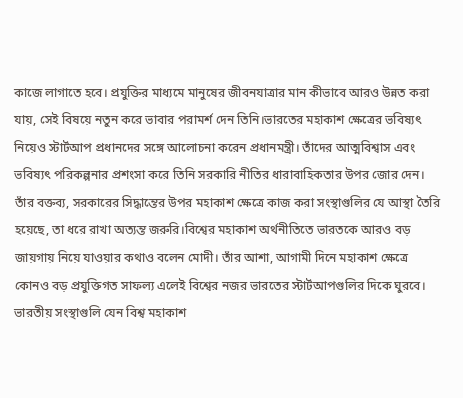কাজে লাগাতে হবে। প্রযুক্তির মাধ্যমে মানুষের জীবনযাত্রার মান কীভাবে আরও উন্নত করা যায়, সেই বিষয়ে নতুন করে ভাবার পরামর্শ দেন তিনি।ভারতের মহাকাশ ক্ষেত্রের ভবিষ্যৎ নিয়েও স্টার্টআপ প্রধানদের সঙ্গে আলোচনা করেন প্রধানমন্ত্রী। তাঁদের আত্মবিশ্বাস এবং ভবিষ্যৎ পরিকল্পনার প্রশংসা করে তিনি সরকারি নীতির ধারাবাহিকতার উপর জোর দেন। তাঁর বক্তব্য, সরকারের সিদ্ধান্তের উপর মহাকাশ ক্ষেত্রে কাজ করা সংস্থাগুলির যে আস্থা তৈরি হয়েছে, তা ধরে রাখা অত্যন্ত জরুরি।বিশ্বের মহাকাশ অর্থনীতিতে ভারতকে আরও বড় জায়গায় নিয়ে যাওয়ার কথাও বলেন মোদী। তাঁর আশা, আগামী দিনে মহাকাশ ক্ষেত্রে কোনও বড় প্রযুক্তিগত সাফল্য এলেই বিশ্বের নজর ভারতের স্টার্টআপগুলির দিকে ঘুরবে। ভারতীয় সংস্থাগুলি যেন বিশ্ব মহাকাশ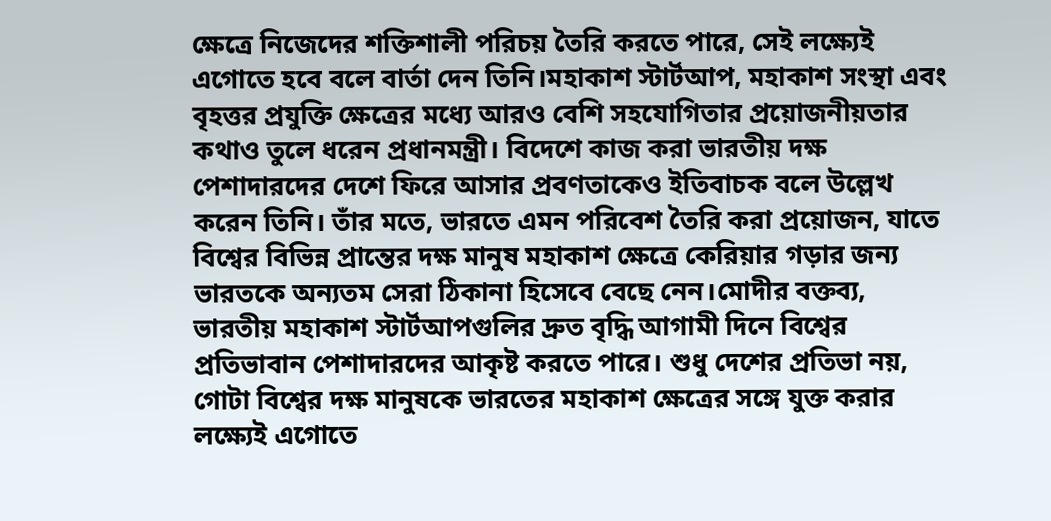ক্ষেত্রে নিজেদের শক্তিশালী পরিচয় তৈরি করতে পারে, সেই লক্ষ্যেই এগোতে হবে বলে বার্তা দেন তিনি।মহাকাশ স্টার্টআপ, মহাকাশ সংস্থা এবং বৃহত্তর প্রযুক্তি ক্ষেত্রের মধ্যে আরও বেশি সহযোগিতার প্রয়োজনীয়তার কথাও তুলে ধরেন প্রধানমন্ত্রী। বিদেশে কাজ করা ভারতীয় দক্ষ পেশাদারদের দেশে ফিরে আসার প্রবণতাকেও ইতিবাচক বলে উল্লেখ করেন তিনি। তাঁর মতে, ভারতে এমন পরিবেশ তৈরি করা প্রয়োজন, যাতে বিশ্বের বিভিন্ন প্রান্তের দক্ষ মানুষ মহাকাশ ক্ষেত্রে কেরিয়ার গড়ার জন্য ভারতকে অন্যতম সেরা ঠিকানা হিসেবে বেছে নেন।মোদীর বক্তব্য, ভারতীয় মহাকাশ স্টার্টআপগুলির দ্রুত বৃদ্ধি আগামী দিনে বিশ্বের প্রতিভাবান পেশাদারদের আকৃষ্ট করতে পারে। শুধু দেশের প্রতিভা নয়, গোটা বিশ্বের দক্ষ মানুষকে ভারতের মহাকাশ ক্ষেত্রের সঙ্গে যুক্ত করার লক্ষ্যেই এগোতে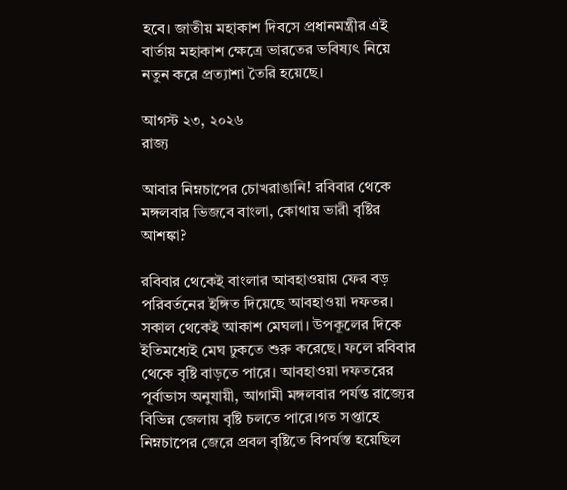হবে। জাতীয় মহাকাশ দিবসে প্রধানমন্ত্রীর এই বার্তায় মহাকাশ ক্ষেত্রে ভারতের ভবিষ্যৎ নিয়ে নতুন করে প্রত্যাশা তৈরি হয়েছে।

আগস্ট ২৩, ২০২৬
রাজ্য

আবার নিম্নচাপের চোখরাঙানি! রবিবার থেকে মঙ্গলবার ভিজবে বাংলা, কোথায় ভারী বৃষ্টির আশঙ্কা?

রবিবার থেকেই বাংলার আবহাওয়ায় ফের বড় পরিবর্তনের ইঙ্গিত দিয়েছে আবহাওয়া দফতর। সকাল থেকেই আকাশ মেঘলা। উপকূলের দিকে ইতিমধ্যেই মেঘ ঢুকতে শুরু করেছে। ফলে রবিবার থেকে বৃষ্টি বাড়তে পারে। আবহাওয়া দফতরের পূর্বাভাস অনুযায়ী, আগামী মঙ্গলবার পর্যন্ত রাজ্যের বিভিন্ন জেলায় বৃষ্টি চলতে পারে।গত সপ্তাহে নিম্নচাপের জেরে প্রবল বৃষ্টিতে বিপর্যস্ত হয়েছিল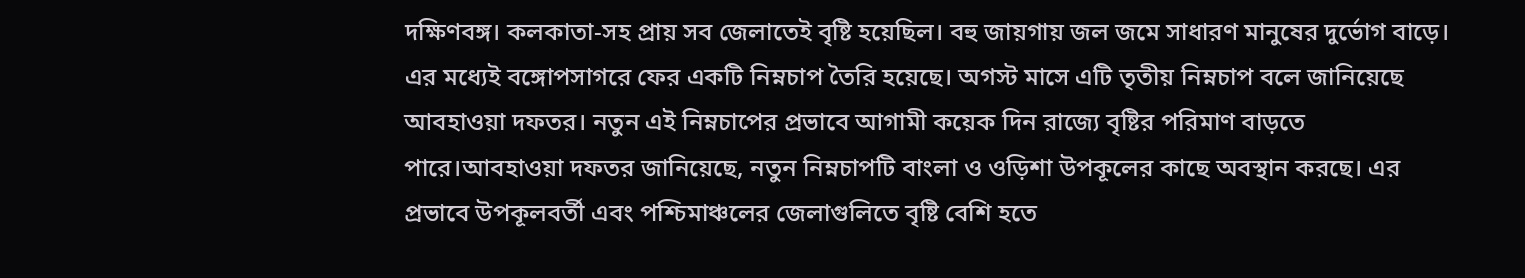দক্ষিণবঙ্গ। কলকাতা-সহ প্রায় সব জেলাতেই বৃষ্টি হয়েছিল। বহু জায়গায় জল জমে সাধারণ মানুষের দুর্ভোগ বাড়ে। এর মধ্যেই বঙ্গোপসাগরে ফের একটি নিম্নচাপ তৈরি হয়েছে। অগস্ট মাসে এটি তৃতীয় নিম্নচাপ বলে জানিয়েছে আবহাওয়া দফতর। নতুন এই নিম্নচাপের প্রভাবে আগামী কয়েক দিন রাজ্যে বৃষ্টির পরিমাণ বাড়তে পারে।আবহাওয়া দফতর জানিয়েছে, নতুন নিম্নচাপটি বাংলা ও ওড়িশা উপকূলের কাছে অবস্থান করছে। এর প্রভাবে উপকূলবর্তী এবং পশ্চিমাঞ্চলের জেলাগুলিতে বৃষ্টি বেশি হতে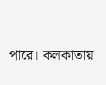পারে। কলকাতায়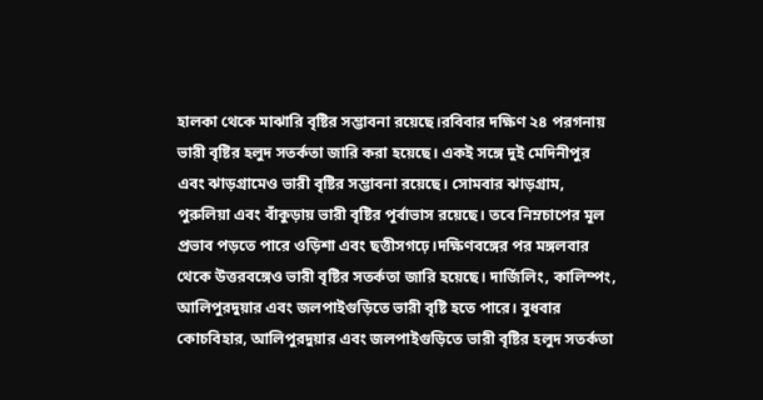হালকা থেকে মাঝারি বৃষ্টির সম্ভাবনা রয়েছে।রবিবার দক্ষিণ ২৪ পরগনায় ভারী বৃষ্টির হলুদ সতর্কতা জারি করা হয়েছে। একই সঙ্গে দুই মেদিনীপুর এবং ঝাড়গ্রামেও ভারী বৃষ্টির সম্ভাবনা রয়েছে। সোমবার ঝাড়গ্রাম, পুরুলিয়া এবং বাঁকুড়ায় ভারী বৃষ্টির পূর্বাভাস রয়েছে। তবে নিম্নচাপের মূল প্রভাব পড়তে পারে ওড়িশা এবং ছত্তীসগঢ়ে।দক্ষিণবঙ্গের পর মঙ্গলবার থেকে উত্তরবঙ্গেও ভারী বৃষ্টির সতর্কতা জারি হয়েছে। দার্জিলিং, কালিম্পং, আলিপুরদুয়ার এবং জলপাইগুড়িতে ভারী বৃষ্টি হতে পারে। বুধবার কোচবিহার, আলিপুরদুয়ার এবং জলপাইগুড়িতে ভারী বৃষ্টির হলুদ সতর্কতা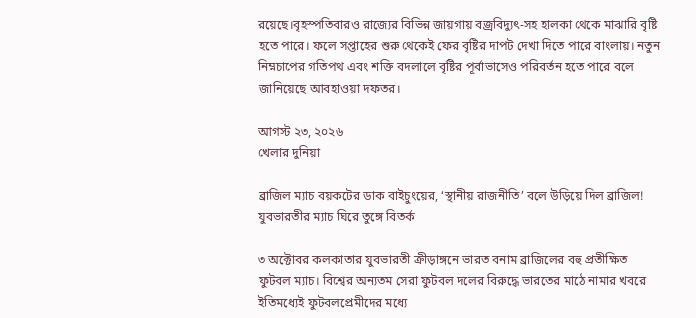রয়েছে।বৃহস্পতিবারও রাজ্যের বিভিন্ন জায়গায় বজ্রবিদ্যুৎ-সহ হালকা থেকে মাঝারি বৃষ্টি হতে পারে। ফলে সপ্তাহের শুরু থেকেই ফের বৃষ্টির দাপট দেখা দিতে পারে বাংলায়। নতুন নিম্নচাপের গতিপথ এবং শক্তি বদলালে বৃষ্টির পূর্বাভাসেও পরিবর্তন হতে পারে বলে জানিয়েছে আবহাওয়া দফতর।

আগস্ট ২৩, ২০২৬
খেলার দুনিয়া

ব্রাজিল ম্যাচ বয়কটের ডাক বাইচুংয়ের, ‘স্থানীয় রাজনীতি’ বলে উড়িয়ে দিল ব্রাজিল! যুবভারতীর ম্যাচ ঘিরে তুঙ্গে বিতর্ক

৩ অক্টোবর কলকাতার যুবভারতী ক্রীড়াঙ্গনে ভারত বনাম ব্রাজিলের বহু প্রতীক্ষিত ফুটবল ম্যাচ। বিশ্বের অন্যতম সেরা ফুটবল দলের বিরুদ্ধে ভারতের মাঠে নামার খবরে ইতিমধ্যেই ফুটবলপ্রেমীদের মধ্যে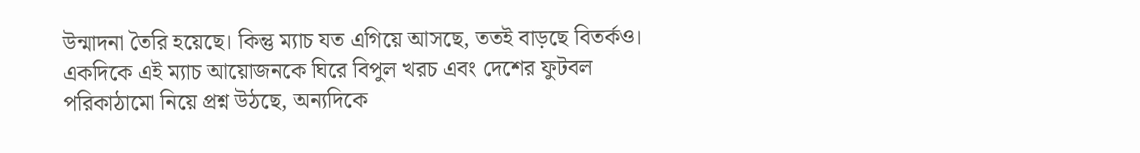উন্মাদনা তৈরি হয়েছে। কিন্তু ম্যাচ যত এগিয়ে আসছে, ততই বাড়ছে বিতর্কও। একদিকে এই ম্যাচ আয়োজনকে ঘিরে বিপুল খরচ এবং দেশের ফুটবল পরিকাঠামো নিয়ে প্রশ্ন উঠছে, অন্যদিকে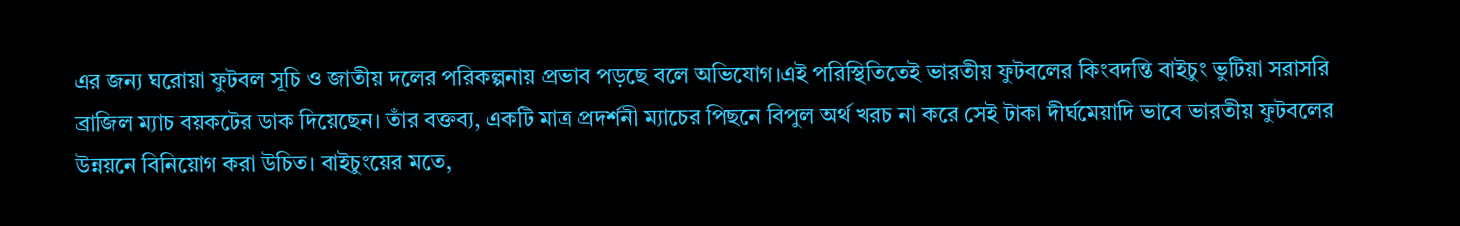এর জন্য ঘরোয়া ফুটবল সূচি ও জাতীয় দলের পরিকল্পনায় প্রভাব পড়ছে বলে অভিযোগ।এই পরিস্থিতিতেই ভারতীয় ফুটবলের কিংবদন্তি বাইচুং ভুটিয়া সরাসরি ব্রাজিল ম্যাচ বয়কটের ডাক দিয়েছেন। তাঁর বক্তব্য, একটি মাত্র প্রদর্শনী ম্যাচের পিছনে বিপুল অর্থ খরচ না করে সেই টাকা দীর্ঘমেয়াদি ভাবে ভারতীয় ফুটবলের উন্নয়নে বিনিয়োগ করা উচিত। বাইচুংয়ের মতে,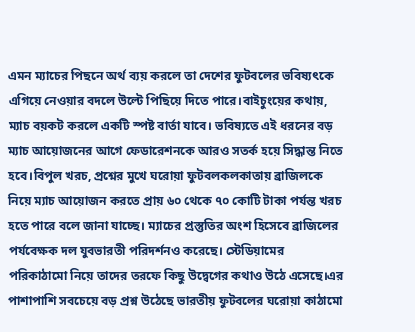এমন ম্যাচের পিছনে অর্থ ব্যয় করলে তা দেশের ফুটবলের ভবিষ্যৎকে এগিয়ে নেওয়ার বদলে উল্টে পিছিয়ে দিতে পারে।বাইচুংয়ের কথায়, ম্যাচ বয়কট করলে একটি স্পষ্ট বার্তা যাবে। ভবিষ্যতে এই ধরনের বড় ম্যাচ আয়োজনের আগে ফেডারেশনকে আরও সতর্ক হয়ে সিদ্ধান্ত নিতে হবে।বিপুল খরচ, প্রশ্নের মুখে ঘরোয়া ফুটবলকলকাতায় ব্রাজিলকে নিয়ে ম্যাচ আয়োজন করতে প্রায় ৬০ থেকে ৭০ কোটি টাকা পর্যন্ত খরচ হতে পারে বলে জানা যাচ্ছে। ম্যাচের প্রস্তুতির অংশ হিসেবে ব্রাজিলের পর্যবেক্ষক দল যুবভারতী পরিদর্শনও করেছে। স্টেডিয়ামের পরিকাঠামো নিয়ে তাদের তরফে কিছু উদ্বেগের কথাও উঠে এসেছে।এর পাশাপাশি সবচেয়ে বড় প্রশ্ন উঠেছে ভারতীয় ফুটবলের ঘরোয়া কাঠামো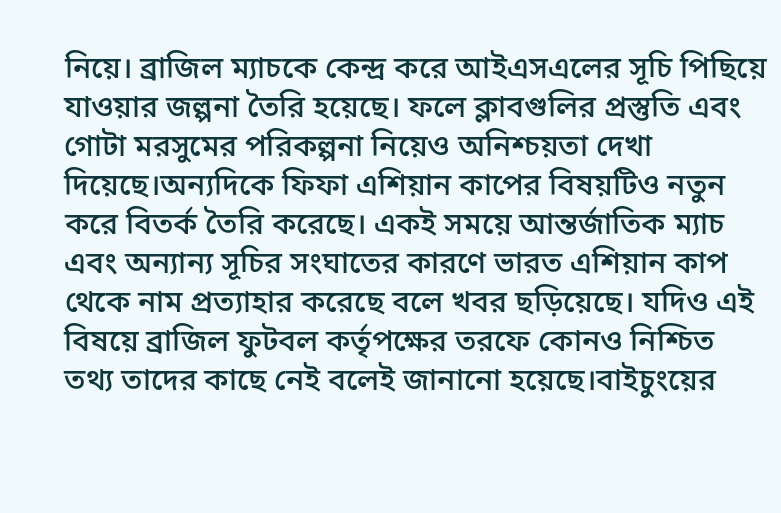নিয়ে। ব্রাজিল ম্যাচকে কেন্দ্র করে আইএসএলের সূচি পিছিয়ে যাওয়ার জল্পনা তৈরি হয়েছে। ফলে ক্লাবগুলির প্রস্তুতি এবং গোটা মরসুমের পরিকল্পনা নিয়েও অনিশ্চয়তা দেখা দিয়েছে।অন্যদিকে ফিফা এশিয়ান কাপের বিষয়টিও নতুন করে বিতর্ক তৈরি করেছে। একই সময়ে আন্তর্জাতিক ম্যাচ এবং অন্যান্য সূচির সংঘাতের কারণে ভারত এশিয়ান কাপ থেকে নাম প্রত্যাহার করেছে বলে খবর ছড়িয়েছে। যদিও এই বিষয়ে ব্রাজিল ফুটবল কর্তৃপক্ষের তরফে কোনও নিশ্চিত তথ্য তাদের কাছে নেই বলেই জানানো হয়েছে।বাইচুংয়ের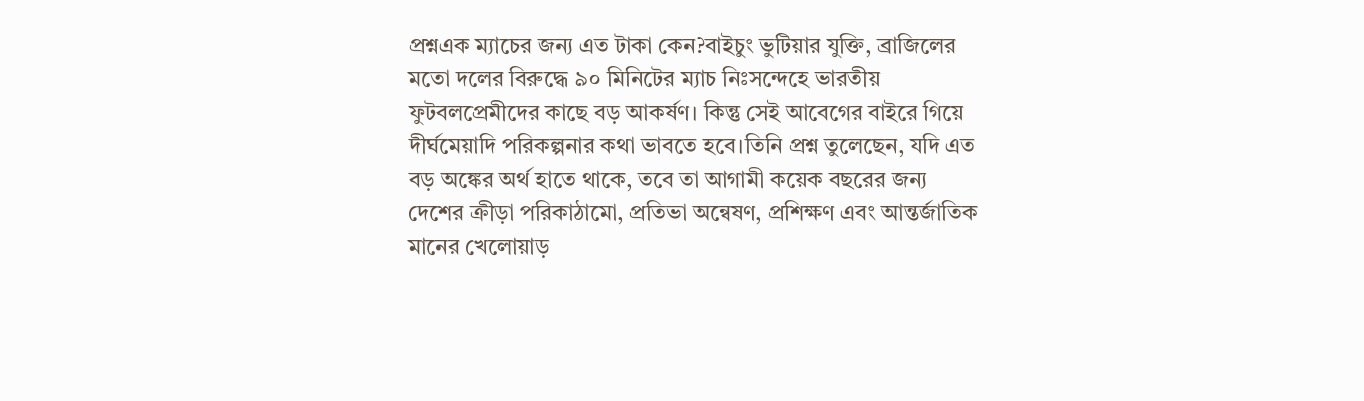প্রশ্নএক ম্যাচের জন্য এত টাকা কেন?বাইচুং ভুটিয়ার যুক্তি, ব্রাজিলের মতো দলের বিরুদ্ধে ৯০ মিনিটের ম্যাচ নিঃসন্দেহে ভারতীয় ফুটবলপ্রেমীদের কাছে বড় আকর্ষণ। কিন্তু সেই আবেগের বাইরে গিয়ে দীর্ঘমেয়াদি পরিকল্পনার কথা ভাবতে হবে।তিনি প্রশ্ন তুলেছেন, যদি এত বড় অঙ্কের অর্থ হাতে থাকে, তবে তা আগামী কয়েক বছরের জন্য দেশের ক্রীড়া পরিকাঠামো, প্রতিভা অন্বেষণ, প্রশিক্ষণ এবং আন্তর্জাতিক মানের খেলোয়াড়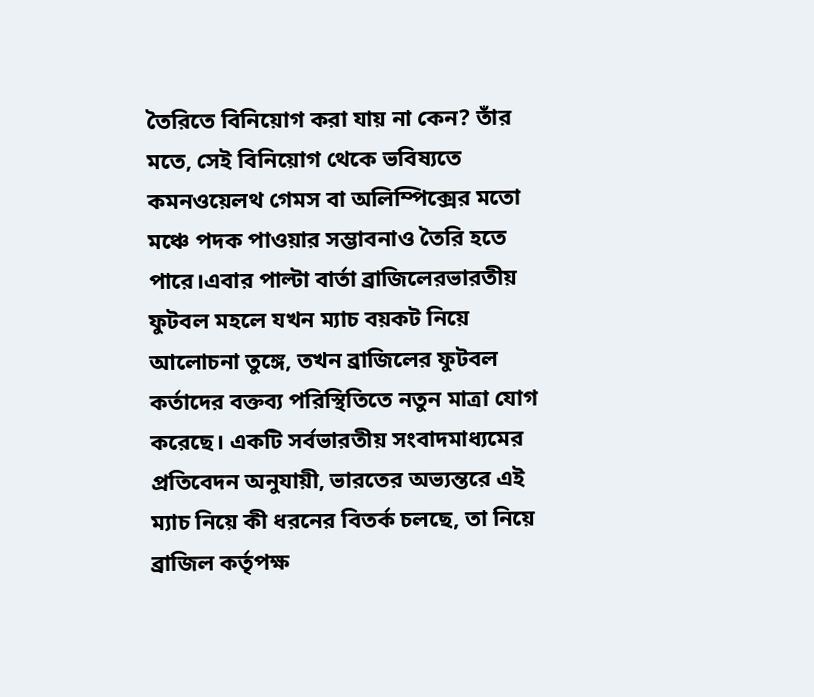তৈরিতে বিনিয়োগ করা যায় না কেন? তাঁর মতে, সেই বিনিয়োগ থেকে ভবিষ্যতে কমনওয়েলথ গেমস বা অলিম্পিক্সের মতো মঞ্চে পদক পাওয়ার সম্ভাবনাও তৈরি হতে পারে।এবার পাল্টা বার্তা ব্রাজিলেরভারতীয় ফুটবল মহলে যখন ম্যাচ বয়কট নিয়ে আলোচনা তুঙ্গে, তখন ব্রাজিলের ফুটবল কর্তাদের বক্তব্য পরিস্থিতিতে নতুন মাত্রা যোগ করেছে। একটি সর্বভারতীয় সংবাদমাধ্যমের প্রতিবেদন অনুযায়ী, ভারতের অভ্যন্তরে এই ম্যাচ নিয়ে কী ধরনের বিতর্ক চলছে, তা নিয়ে ব্রাজিল কর্তৃপক্ষ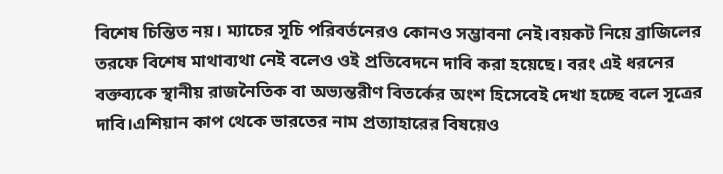বিশেষ চিন্তিত নয়। ম্যাচের সূচি পরিবর্তনেরও কোনও সম্ভাবনা নেই।বয়কট নিয়ে ব্রাজিলের তরফে বিশেষ মাথাব্যথা নেই বলেও ওই প্রতিবেদনে দাবি করা হয়েছে। বরং এই ধরনের বক্তব্যকে স্থানীয় রাজনৈতিক বা অভ্যন্তরীণ বিতর্কের অংশ হিসেবেই দেখা হচ্ছে বলে সূত্রের দাবি।এশিয়ান কাপ থেকে ভারতের নাম প্রত্যাহারের বিষয়েও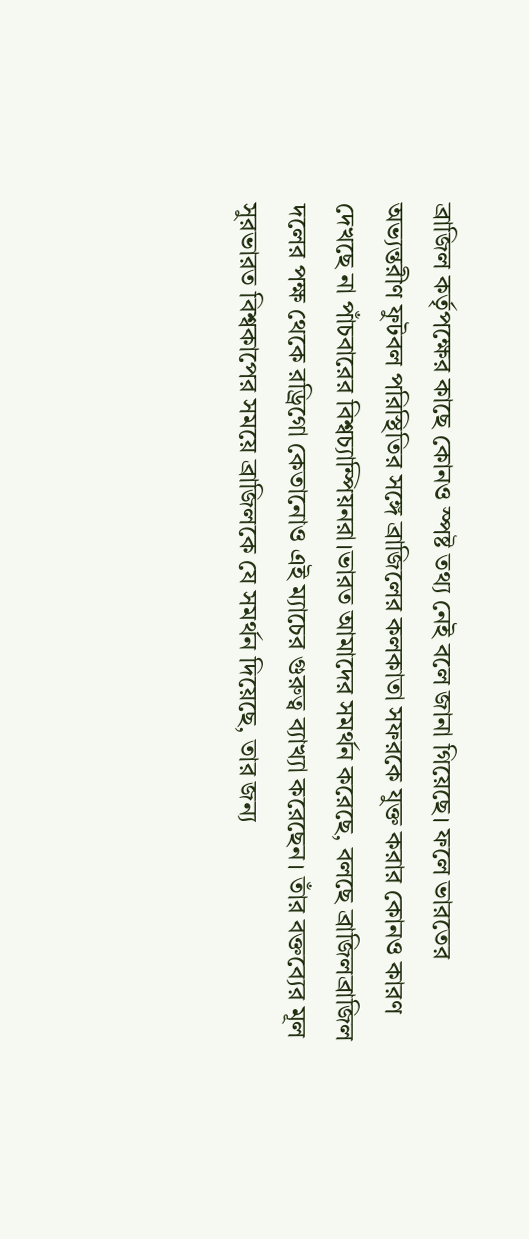ব্রাজিল কর্তৃপক্ষের কাছে কোনও স্পষ্ট তথ্য নেই বলে জানা গিয়েছে। ফলে ভারতের অভ্যন্তরীণ ফুটবল পরিস্থিতির সঙ্গে ব্রাজিলের কলকাতা সফরকে যুক্ত করার কোনও কারণ দেখছে না পাঁচবারের বিশ্বচ্যাম্পিয়নরা।ভারত আমাদের সমর্থন করেছে, বলছে ব্রাজিলব্রাজিল দলের পক্ষ থেকে রড্রিগো কেতানোও এই ম্যাচের গুরুত্ব ব্যাখ্যা করেছেন। তাঁর বক্তব্যের মূল সুরভারত বিশ্বকাপের সময়ে ব্রাজিলকে যে সমর্থন দিয়েছে, তার জন্য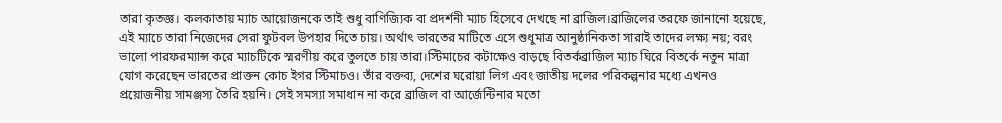তারা কৃতজ্ঞ। কলকাতায় ম্যাচ আয়োজনকে তাই শুধু বাণিজ্যিক বা প্রদর্শনী ম্যাচ হিসেবে দেখছে না ব্রাজিল।ব্রাজিলের তরফে জানানো হয়েছে, এই ম্যাচে তারা নিজেদের সেরা ফুটবল উপহার দিতে চায়। অর্থাৎ ভারতের মাটিতে এসে শুধুমাত্র আনুষ্ঠানিকতা সারাই তাদের লক্ষ্য নয়; বরং ভালো পারফরম্যান্স করে ম্যাচটিকে স্মরণীয় করে তুলতে চায় তারা।স্টিমাচের কটাক্ষেও বাড়ছে বিতর্কব্রাজিল ম্যাচ ঘিরে বিতর্কে নতুন মাত্রা যোগ করেছেন ভারতের প্রাক্তন কোচ ইগর স্টিমাচও। তাঁর বক্তব্য, দেশের ঘরোয়া লিগ এবং জাতীয় দলের পরিকল্পনার মধ্যে এখনও প্রয়োজনীয় সামঞ্জস্য তৈরি হয়নি। সেই সমস্যা সমাধান না করে ব্রাজিল বা আর্জেন্টিনার মতো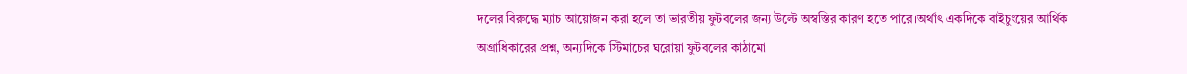দলের বিরুদ্ধে ম্যাচ আয়োজন করা হলে তা ভারতীয় ফুটবলের জন্য উল্টে অস্বস্তির কারণ হতে পারে।অর্থাৎ একদিকে বাইচুংয়ের আর্থিক অগ্রাধিকারের প্রশ্ন, অন্যদিকে স্টিমাচের ঘরোয়া ফুটবলের কাঠামো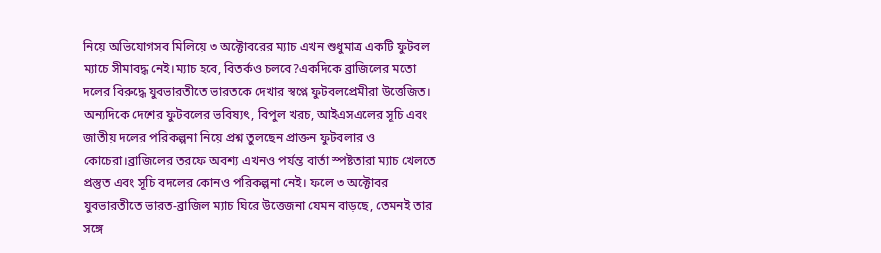নিয়ে অভিযোগসব মিলিয়ে ৩ অক্টোবরের ম্যাচ এখন শুধুমাত্র একটি ফুটবল ম্যাচে সীমাবদ্ধ নেই।ম্যাচ হবে, বিতর্কও চলবে?একদিকে ব্রাজিলের মতো দলের বিরুদ্ধে যুবভারতীতে ভারতকে দেখার স্বপ্নে ফুটবলপ্রেমীরা উত্তেজিত। অন্যদিকে দেশের ফুটবলের ভবিষ্যৎ, বিপুল খরচ, আইএসএলের সূচি এবং জাতীয় দলের পরিকল্পনা নিয়ে প্রশ্ন তুলছেন প্রাক্তন ফুটবলার ও কোচেরা।ব্রাজিলের তরফে অবশ্য এখনও পর্যন্ত বার্তা স্পষ্টতারা ম্যাচ খেলতে প্রস্তুত এবং সূচি বদলের কোনও পরিকল্পনা নেই। ফলে ৩ অক্টোবর যুবভারতীতে ভারত-ব্রাজিল ম্যাচ ঘিরে উত্তেজনা যেমন বাড়ছে, তেমনই তার সঙ্গে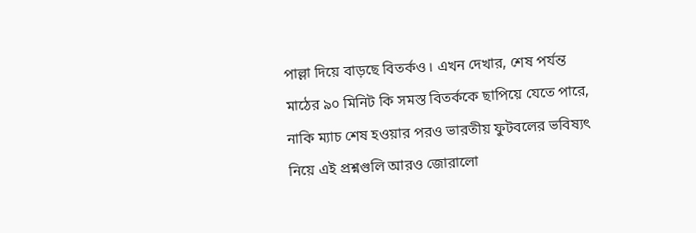পাল্লা দিয়ে বাড়ছে বিতর্কও। এখন দেখার, শেষ পর্যন্ত মাঠের ৯০ মিনিট কি সমস্ত বিতর্ককে ছাপিয়ে যেতে পারে, নাকি ম্যাচ শেষ হওয়ার পরও ভারতীয় ফুটবলের ভবিষ্যৎ নিয়ে এই প্রশ্নগুলি আরও জোরালো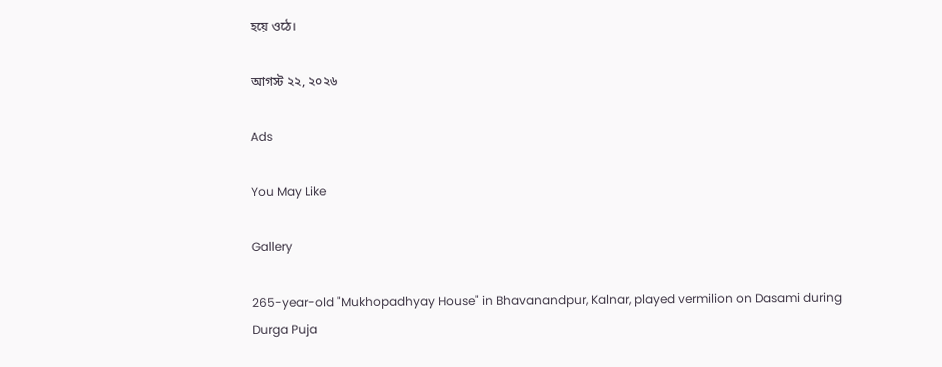হয়ে ওঠে।

আগস্ট ২২, ২০২৬

Ads

You May Like

Gallery

265-year-old "Mukhopadhyay House" in Bhavanandpur, Kalnar, played vermilion on Dasami during Durga Puja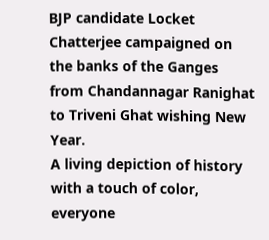BJP candidate Locket Chatterjee campaigned on the banks of the Ganges from Chandannagar Ranighat to Triveni Ghat wishing New Year.
A living depiction of history with a touch of color, everyone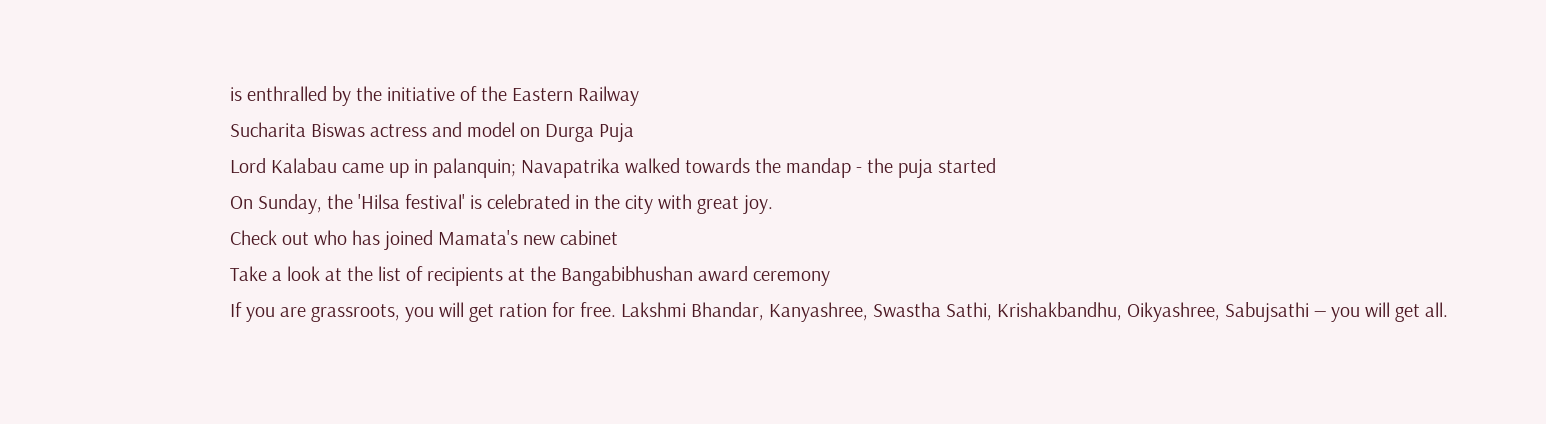is enthralled by the initiative of the Eastern Railway
Sucharita Biswas actress and model on Durga Puja
Lord Kalabau came up in palanquin; Navapatrika walked towards the mandap - the puja started
On Sunday, the 'Hilsa festival' is celebrated in the city with great joy.
Check out who has joined Mamata's new cabinet
Take a look at the list of recipients at the Bangabibhushan award ceremony
If you are grassroots, you will get ration for free. Lakshmi Bhandar, Kanyashree, Swastha Sathi, Krishakbandhu, Oikyashree, Sabujsathi — you will get all.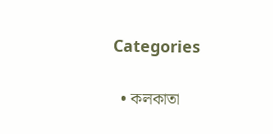Categories

  • কলকাতা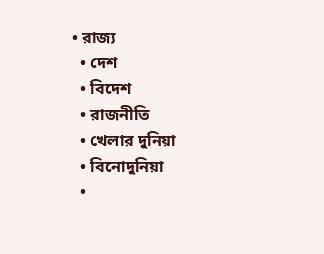• রাজ্য
  • দেশ
  • বিদেশ
  • রাজনীতি
  • খেলার দুনিয়া
  • বিনোদুনিয়া
  •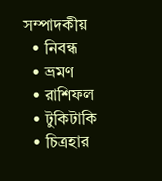সম্পাদকীয়
  • নিবন্ধ
  • ভ্রমণ
  • রাশিফল
  • টুকিটাকি
  • চিত্রহার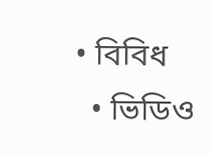• বিবিধ
  • ভিডিও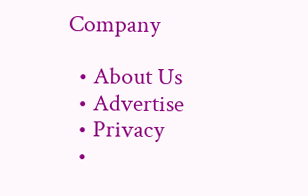Company

  • About Us
  • Advertise
  • Privacy
  •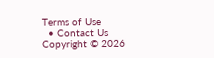Terms of Use
  • Contact Us
Copyright © 2026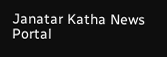Janatar Katha News Portal